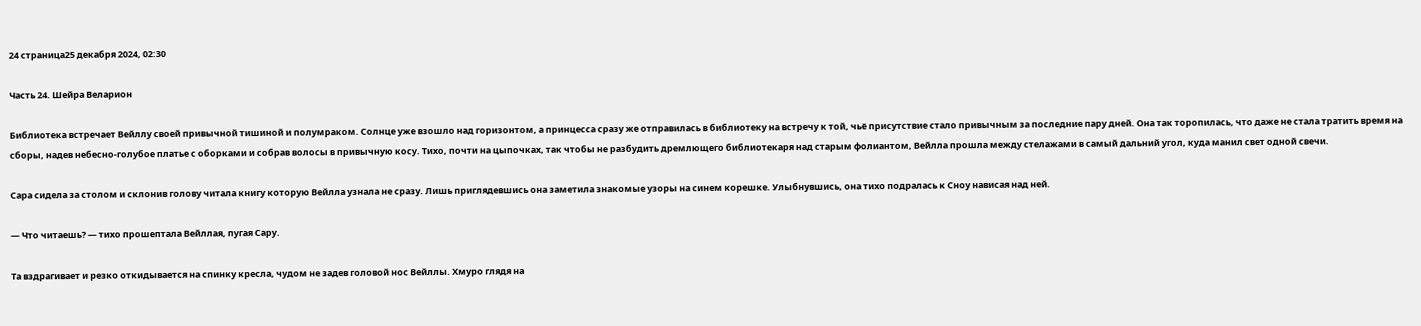24 страница25 декабря 2024, 02:30

Часть 24. Шейра Веларион

Библиотека встречает Вейллу своей привычной тишиной и полумраком. Солнце уже взошло над горизонтом, а принцесса сразу же отправилась в библиотеку на встречу к той, чьё присутствие стало привычным за последние пару дней. Она так торопилась, что даже не стала тратить время на сборы, надев небесно-голубое платье с оборками и собрав волосы в привычную косу. Тихо, почти на цыпочках, так чтобы не разбудить дремлющего библиотекаря над старым фолиантом, Вейлла прошла между стелажами в самый дальний угол, куда манил свет одной свечи.

Сара сидела за столом и склонив голову читала книгу которую Вейлла узнала не сразу. Лишь приглядевшись она заметила знакомые узоры на синем корешке. Улыбнувшись, она тихо подралась к Сноу нависая над ней.

— Что читаешь? — тихо прошептала Вейллая, пугая Сару.

Та вздрагивает и резко откидывается на спинку кресла, чудом не задев головой нос Вейллы. Хмуро глядя на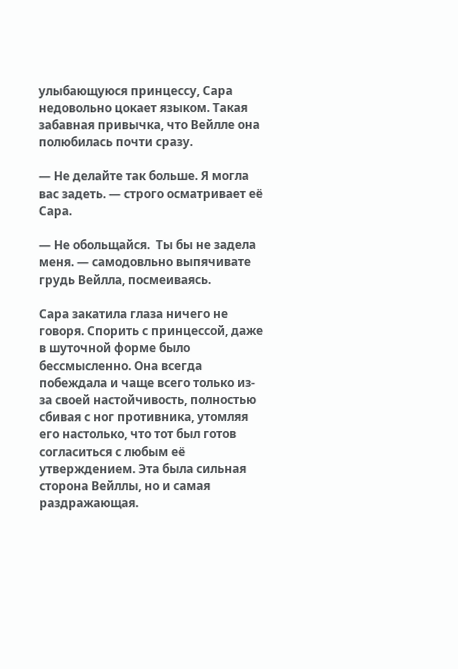улыбающуюся принцессу, Сара недовольно цокает языком. Такая забавная привычка, что Вейлле она полюбилась почти сразу.

— Не делайте так больше. Я могла вас задеть. — строго осматривает её Сара.

— Не обольщайся.  Ты бы не задела меня. — самодовльно выпячивате грудь Вейлла, посмеиваясь.

Сара закатила глаза ничего не говоря. Спорить с принцессой, даже в шуточной форме было бессмысленно. Она всегда побеждала и чаще всего только из-за своей настойчивость, полностью сбивая с ног противника, утомляя его настолько, что тот был готов согласиться с любым её утверждением. Эта была сильная сторона Вейллы, но и самая раздражающая.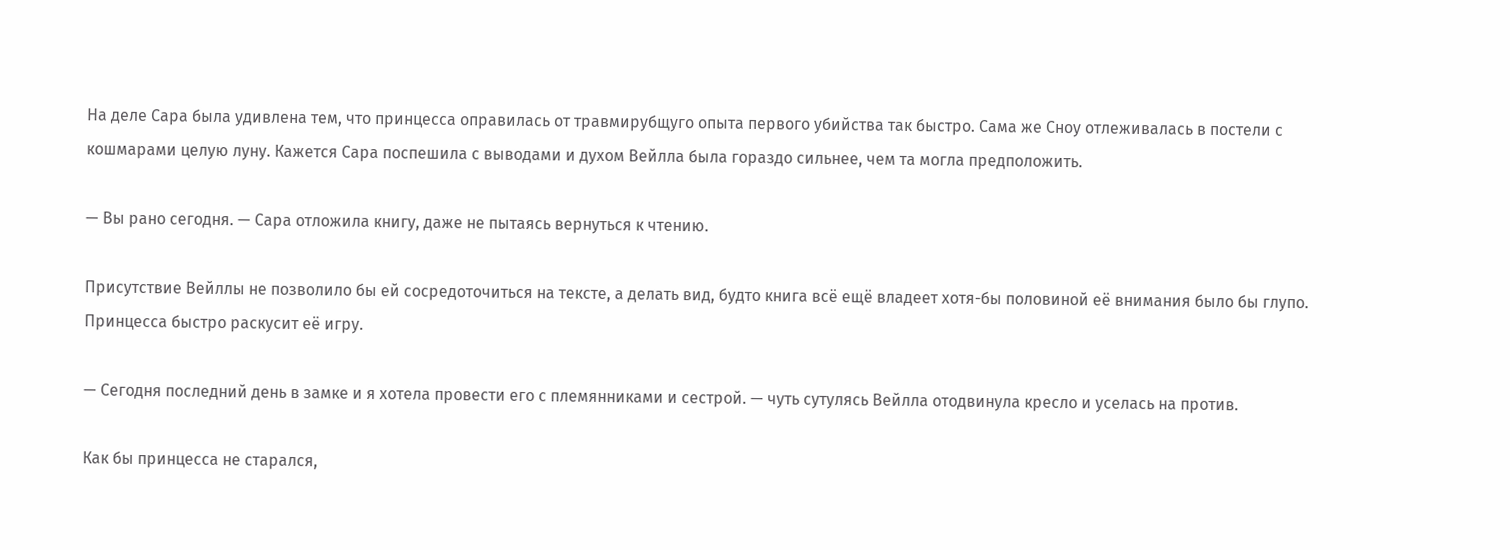На деле Сара была удивлена тем, что принцесса оправилась от травмирубщуго опыта первого убийства так быстро. Сама же Сноу отлеживалась в постели с кошмарами целую луну. Кажется Сара поспешила с выводами и духом Вейлла была гораздо сильнее, чем та могла предположить.

— Вы рано сегодня. — Сара отложила книгу, даже не пытаясь вернуться к чтению.

Присутствие Вейллы не позволило бы ей сосредоточиться на тексте, а делать вид, будто книга всё ещё владеет хотя-бы половиной её внимания было бы глупо. Принцесса быстро раскусит её игру.

— Сегодня последний день в замке и я хотела провести его с племянниками и сестрой. — чуть сутулясь Вейлла отодвинула кресло и уселась на против.

Как бы принцесса не старался,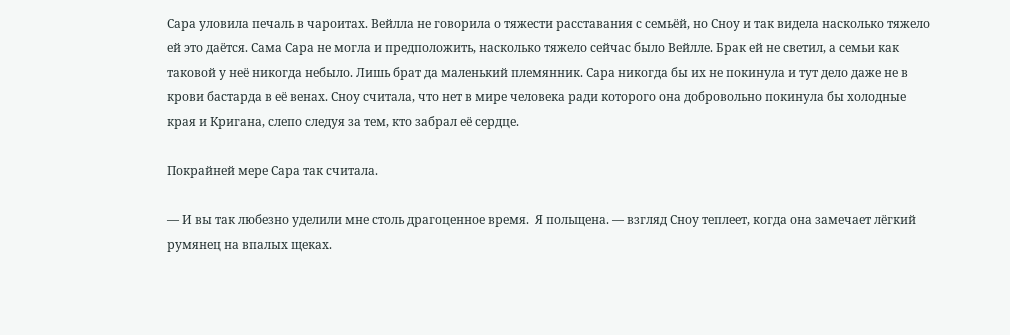Сара уловила печаль в чароитах. Вейлла не говорила о тяжести расставания с семьёй, но Сноу и так видела насколько тяжело ей это даётся. Сама Сара не могла и предположить, насколько тяжело сейчас было Вейлле. Брак ей не светил, а семьи как таковой у неё никогда небыло. Лишь брат да маленький племянник. Сара никогда бы их не покинула и тут дело даже не в крови бастарда в её венах. Сноу считала, что нет в мире человека ради которого она добровольно покинула бы холодные края и Кригана, слепо следуя за тем, кто забрал её сердце.

Покрайней мере Сара так считала.

— И вы так любезно уделили мне столь драгоценное время.  Я польщена. — взгляд Сноу теплеет, когда она замечает лёгкий румянец на впалых щеках.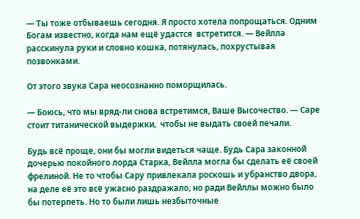— Ты тоже отбываешь сегодня. Я просто хотела попрощаться. Одним Богам известно, когда нам ещё удастся  встретится. — Вейлла расскинула руки и словно кошка, потянулась, похрустывая позвонками.

От этого звука Сара неосознанно поморщилась.

— Боюсь, что мы вряд-ли снова встретимся, Ваше Высочество. — Саре стоит титанической выдержки,  чтобы не выдать своей печали.

Будь всё проще, они бы могли видеться чаще. Будь Сара законной дочерью покойного лорда Старка, Вейлла могла бы сделать её своей фрелиной. Не то чтобы Сару привлекала роскошь и убранство двора, на деле её это всё ужасно раздражало, но ради Вейллы можно было бы потерпеть. Но то были лишь незбыточные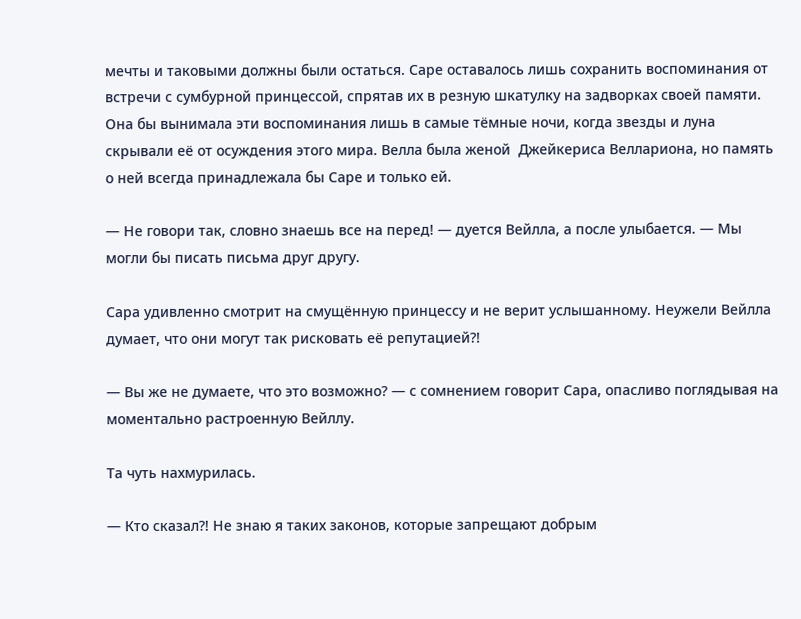мечты и таковыми должны были остаться. Саре оставалось лишь сохранить воспоминания от встречи с сумбурной принцессой, спрятав их в резную шкатулку на задворках своей памяти. Она бы вынимала эти воспоминания лишь в самые тёмные ночи, когда звезды и луна скрывали её от осуждения этого мира. Велла была женой  Джейкериса Веллариона, но память о ней всегда принадлежала бы Саре и только ей.

— Не говори так, словно знаешь все на перед! — дуется Вейлла, а после улыбается. — Мы могли бы писать письма друг другу.

Сара удивленно смотрит на смущённую принцессу и не верит услышанному. Неужели Вейлла думает, что они могут так рисковать её репутацией?!

— Вы же не думаете, что это возможно? — с сомнением говорит Сара, опасливо поглядывая на моментально растроенную Вейллу.

Та чуть нахмурилась.

— Кто сказал?! Не знаю я таких законов, которые запрещают добрым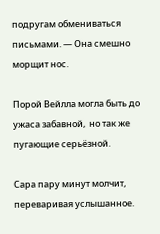подругам обмениваться письмами. — Она смешно морщит нос.

Порой Вейлла могла быть до ужаса забавной,  но так же пугающие серьёзной.

Сара пару минут молчит, переваривая услышанное.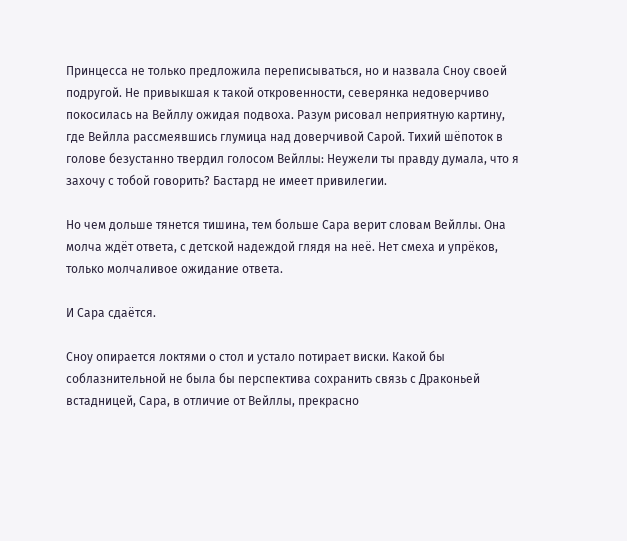Принцесса не только предложила переписываться, но и назвала Сноу своей подругой. Не привыкшая к такой откровенности, северянка недоверчиво покосилась на Вейллу ожидая подвоха. Разум рисовал неприятную картину, где Вейлла рассмеявшись глумица над доверчивой Сарой. Тихий шёпоток в голове безустанно твердил голосом Вейллы: Неужели ты правду думала, что я захочу с тобой говорить? Бастард не имеет привилегии.

Но чем дольше тянется тишина, тем больше Сара верит словам Вейллы. Она молча ждёт ответа, с детской надеждой глядя на неё. Нет смеха и упрёков, только молчаливое ожидание ответа.

И Сара сдаётся.

Сноу опирается локтями о стол и устало потирает виски. Какой бы соблазнительной не была бы перспектива сохранить связь с Драконьей встадницей, Сара, в отличие от Вейллы, прекрасно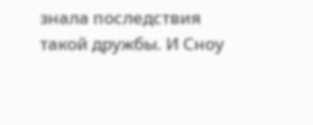знала последствия такой дружбы. И Сноу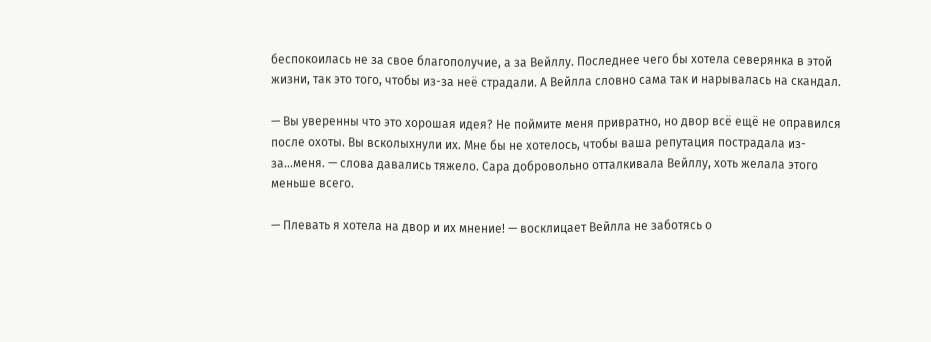беспокоилась не за свое благополучие, а за Вейллу. Последнее чего бы хотела северянка в этой жизни, так это того, чтобы из-за неё страдали. А Вейлла словно сама так и нарывалась на скандал.

— Вы уверенны что это хорошая идея? Не поймите меня привратно, но двор всё ещё не оправился после охоты. Вы всколыхнули их. Мне бы не хотелось, чтобы ваша репутация пострадала из-за...меня. — слова давались тяжело. Сара добровольно отталкивала Вейллу, хоть желала этого меньше всего.

— Плевать я хотела на двор и их мнение! — восклицает Вейлла не заботясь о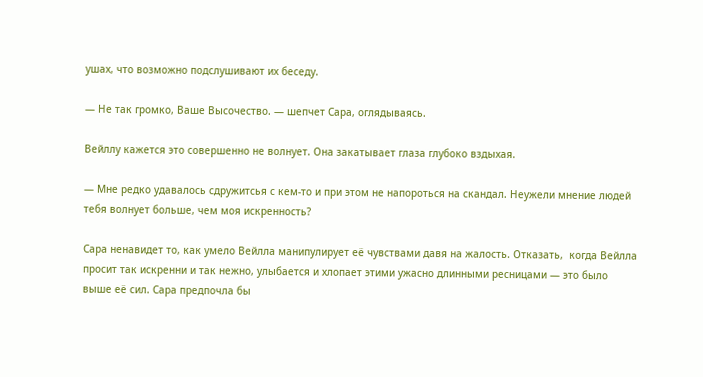ушах, что возможно подслушивают их беседу.

— Не так громко, Ваше Высочество. — шепчет Сара, оглядываясь.

Вейллу кажется это совершенно не волнует. Она закатывает глаза глубоко вздыхая.

— Мне редко удавалось сдружитсья с кем-то и при этом не напороться на скандал. Неужели мнение людей тебя волнует больше, чем моя искренность?

Сара ненавидет то, как умело Вейлла манипулирует её чувствами давя на жалость. Отказать,  когда Вейлла просит так искренни и так нежно, улыбается и хлопает этими ужасно длинными ресницами — это было выше её сил. Сара предпочла бы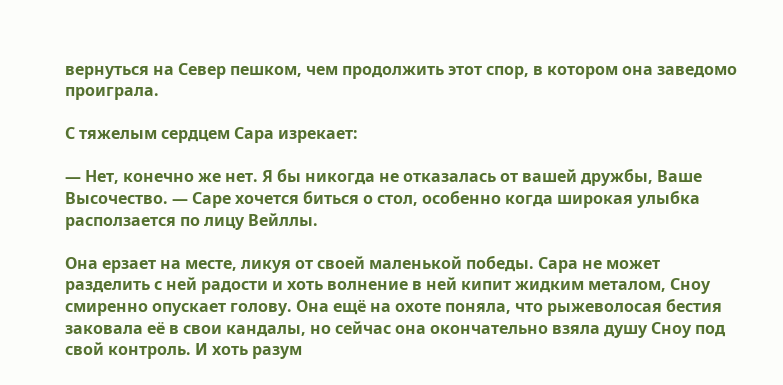вернуться на Север пешком, чем продолжить этот спор, в котором она заведомо проиграла.

С тяжелым сердцем Сара изрекает:

— Нет, конечно же нет. Я бы никогда не отказалась от вашей дружбы, Ваше Высочество. — Саре хочется биться о стол, особенно когда широкая улыбка расползается по лицу Вейллы.

Она ерзает на месте, ликуя от своей маленькой победы. Сара не может разделить с ней радости и хоть волнение в ней кипит жидким металом, Сноу смиренно опускает голову. Она ещё на охоте поняла, что рыжеволосая бестия заковала её в свои кандалы, но сейчас она окончательно взяла душу Сноу под свой контроль. И хоть разум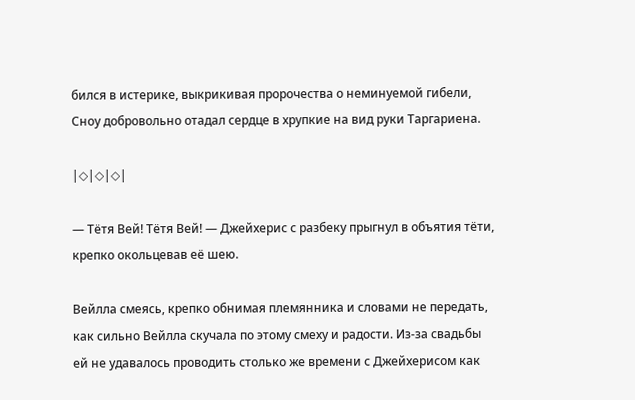бился в истерике, выкрикивая пророчества о неминуемой гибели, Сноу добровольно отадал сердце в хрупкие на вид руки Таргариена.

|◇|◇|◇|

— Тётя Вей! Тётя Вей! — Джейхерис с разбеку прыгнул в объятия тёти, крепко окольцевав её шею.

Вейлла смеясь, крепко обнимая племянника и словами не передать, как сильно Вейлла скучала по этому смеху и радости. Из-за свадьбы ей не удавалось проводить столько же времени с Джейхерисом как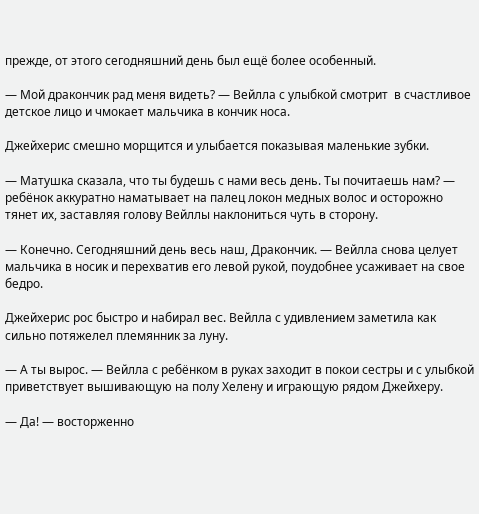прежде, от этого сегодняшний день был ещё более особенный.

— Мой дракончик рад меня видеть? — Вейлла с улыбкой смотрит  в счастливое детское лицо и чмокает мальчика в кончик носа.

Джейхерис смешно морщится и улыбается показывая маленькие зубки.

— Матушка сказала, что ты будешь с нами весь день. Ты почитаешь нам? — ребёнок аккуратно наматывает на палец локон медных волос и осторожно тянет их, заставляя голову Вейллы наклониться чуть в сторону.

— Конечно. Сегодняшний день весь наш, Дракончик. — Вейлла снова целует мальчика в носик и перехватив его левой рукой, поудобнее усаживает на свое бедро.

Джейхерис рос быстро и набирал вес. Вейлла с удивлением заметила как сильно потяжелел племянник за луну.

— А ты вырос. — Вейлла с ребёнком в руках заходит в покои сестры и с улыбкой приветствует вышивающую на полу Хелену и играющую рядом Джейхеру.

— Да! — восторженно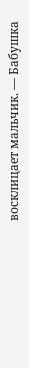восклицает мальчик. — Бабушка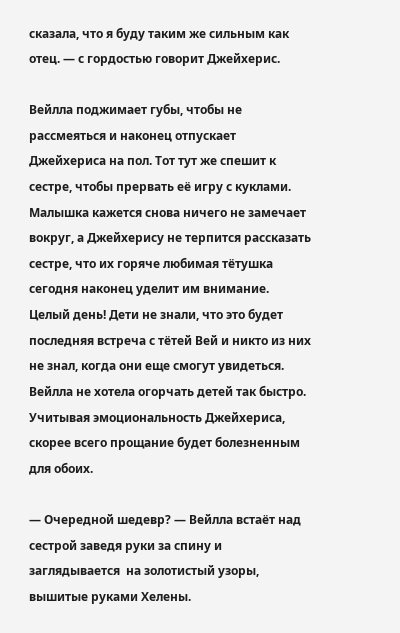сказала, что я буду таким же сильным как отец. — с гордостью говорит Джейхерис.

Вейлла поджимает губы, чтобы не рассмеяться и наконец отпускает Джейхериса на пол. Тот тут же спешит к сестре, чтобы прервать её игру с куклами. Малышка кажется снова ничего не замечает вокруг, а Джейхерису не терпится рассказать сестре, что их горяче любимая тётушка сегодня наконец уделит им внимание. Целый день! Дети не знали, что это будет последняя встреча с тётей Вей и никто из них не знал, когда они еще смогут увидеться. Вейлла не хотела огорчать детей так быстро. Учитывая эмоциональность Джейхериса, скорее всего прощание будет болезненным для обоих.

— Очередной шедевр? — Вейлла встаёт над сестрой заведя руки за спину и заглядывается  на золотистый узоры, вышитые руками Хелены.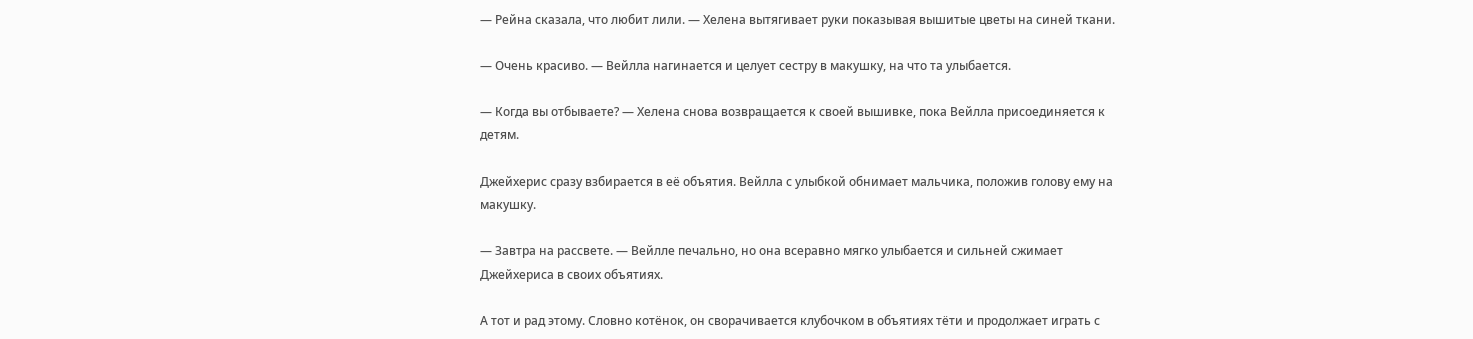— Рейна сказала, что любит лили. — Хелена вытягивает руки показывая вышитые цветы на синей ткани.

— Очень красиво. — Вейлла нагинается и целует сестру в макушку, на что та улыбается.

— Когда вы отбываете? — Хелена снова возвращается к своей вышивке, пока Вейлла присоединяется к детям.

Джейхерис сразу взбирается в её объятия. Вейлла с улыбкой обнимает мальчика, положив голову ему на макушку.

— Завтра на рассвете. — Вейлле печально, но она всеравно мягко улыбается и сильней сжимает Джейхериса в своих объятиях.

А тот и рад этому. Словно котёнок, он сворачивается клубочком в объятиях тёти и продолжает играть с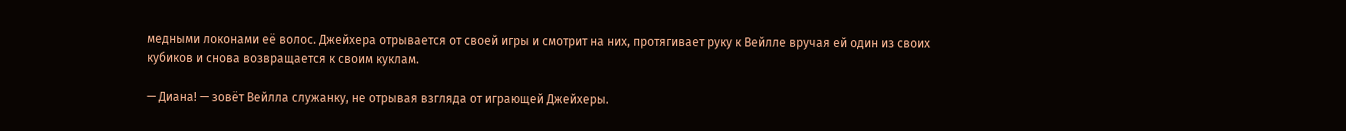медными локонами её волос. Джейхера отрывается от своей игры и смотрит на них, протягивает руку к Вейлле вручая ей один из своих кубиков и снова возвращается к своим куклам.

— Диана! — зовёт Вейлла служанку, не отрывая взгляда от играющей Джейхеры.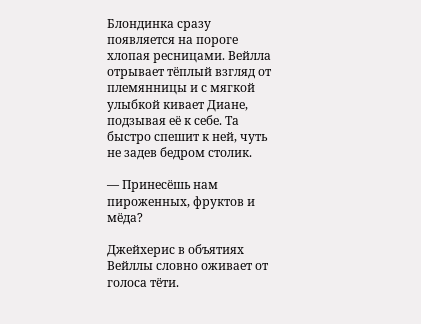Блондинка сразу появляется на пороге хлопая ресницами. Вейлла отрывает тёплый взгляд от племянницы и с мягкой улыбкой кивает Диане, подзывая её к себе. Та быстро спешит к ней, чуть не задев бедром столик.

— Принесёшь нам пироженных, фруктов и мёда?

Джейхерис в объятиях Вейллы словно оживает от голоса тёти.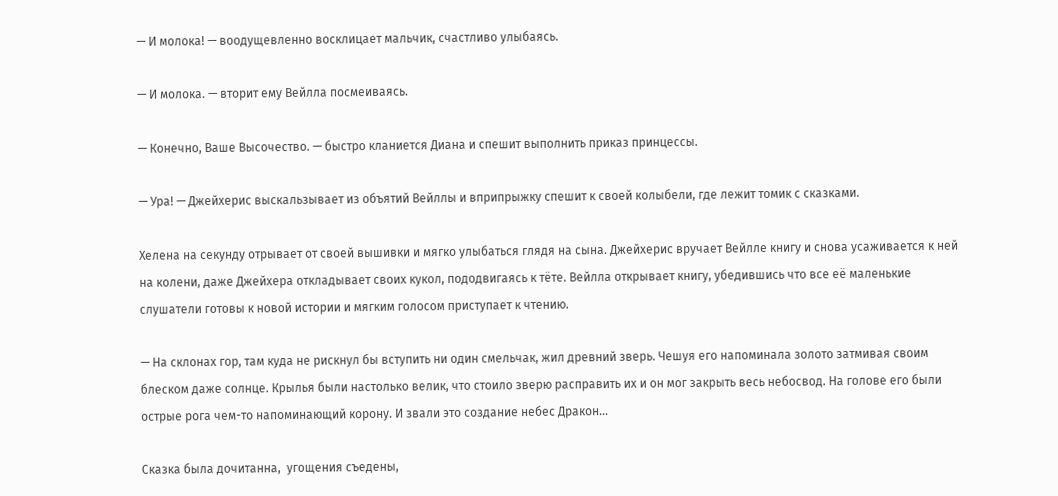— И молока! — воодущевленно восклицает мальчик, счастливо улыбаясь.

— И молока. — вторит ему Вейлла посмеиваясь.

— Конечно, Ваше Высочество. — быстро кланиется Диана и спешит выполнить приказ принцессы.

— Ура! — Джейхерис выскальзывает из объятий Вейллы и вприпрыжку спешит к своей колыбели, где лежит томик с сказками.

Хелена на секунду отрывает от своей вышивки и мягко улыбаться глядя на сына. Джейхерис вручает Вейлле книгу и снова усаживается к ней на колени, даже Джейхера откладывает своих кукол, пододвигаясь к тёте. Вейлла открывает книгу, убедившись что все её маленькие слушатели готовы к новой истории и мягким голосом приступает к чтению.

— На склонах гор, там куда не рискнул бы вступить ни один смельчак, жил древний зверь. Чешуя его напоминала золото затмивая своим блеском даже солнце. Крылья были настолько велик, что стоило зверю расправить их и он мог закрыть весь небосвод. На голове его были острые рога чем-то напоминающий корону. И звали это создание небес Дракон...

Сказка была дочитанна,  угощения съедены,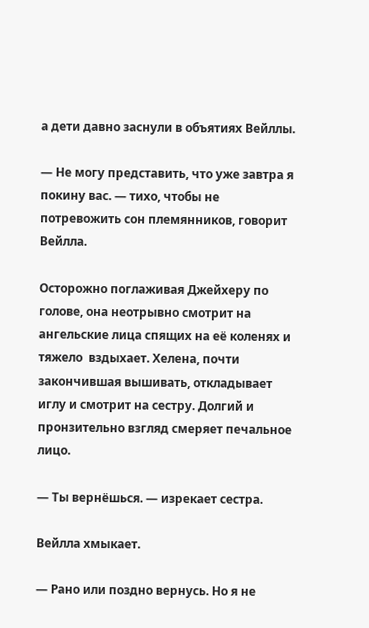а дети давно заснули в объятиях Вейллы.

— Не могу представить, что уже завтра я покину вас. — тихо, чтобы не потревожить сон племянников, говорит Вейлла.

Осторожно поглаживая Джейхеру по голове, она неотрывно смотрит на ангельские лица спящих на её коленях и тяжело  вздыхает. Хелена, почти закончившая вышивать, откладывает иглу и смотрит на сестру. Долгий и пронзительно взгляд смеряет печальное лицо.

— Ты вернёшься. — изрекает сестра.

Вейлла хмыкает.

— Рано или поздно вернусь. Но я не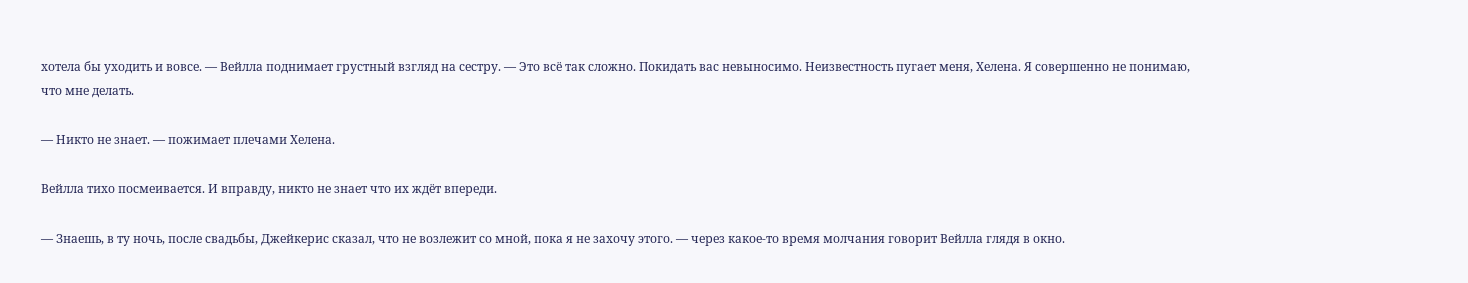хотела бы уходить и вовсе. — Вейлла поднимает грустный взгляд на сестру. — Это всё так сложно. Покидать вас невыносимо. Неизвестность пугает меня, Хелена. Я совершенно не понимаю, что мне делать.

— Никто не знает. — пожимает плечами Хелена.

Вейлла тихо посмеивается. И вправду, никто не знает что их ждёт впереди.

— Знаешь, в ту ночь, после свадьбы, Джейкерис сказал, что не возлежит со мной, пока я не захочу этого. — через какое-то время молчания говорит Вейлла глядя в окно.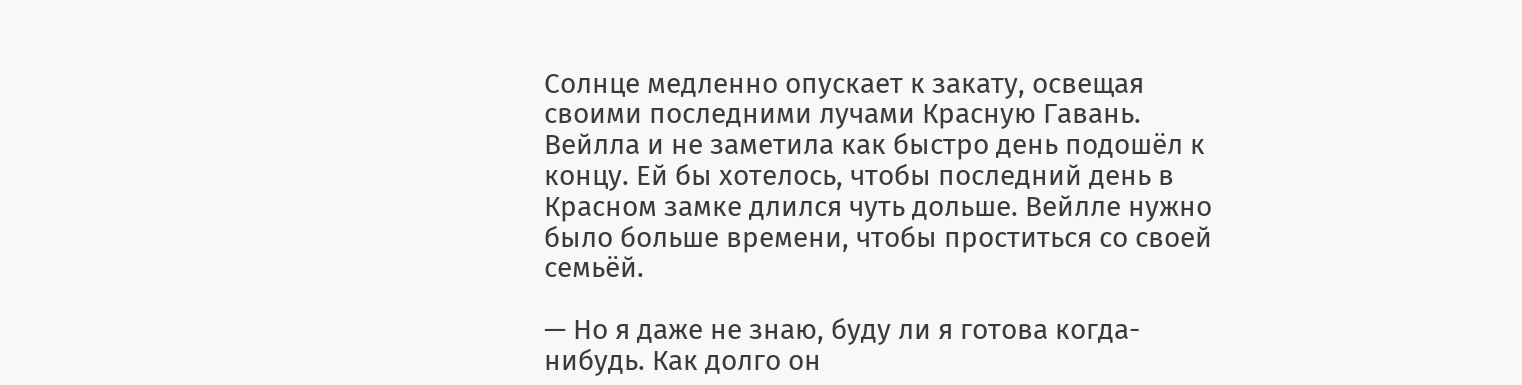Солнце медленно опускает к закату, освещая  своими последними лучами Красную Гавань. Вейлла и не заметила как быстро день подошёл к концу. Ей бы хотелось, чтобы последний день в Красном замке длился чуть дольше. Вейлле нужно было больше времени, чтобы проститься со своей  семьёй.

— Но я даже не знаю, буду ли я готова когда-нибудь. Как долго он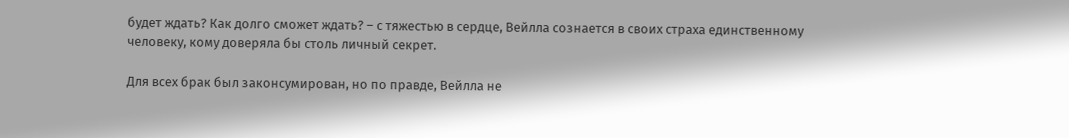будет ждать? Как долго сможет ждать? – с тяжестью в сердце, Вейлла сознается в своих страха единственному человеку, кому доверяла бы столь личный секрет.

Для всех брак был законсумирован, но по правде, Вейлла не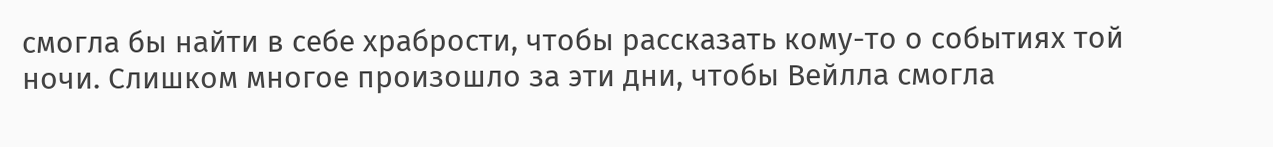смогла бы найти в себе храбрости, чтобы рассказать кому-то о событиях той ночи. Слишком многое произошло за эти дни, чтобы Вейлла смогла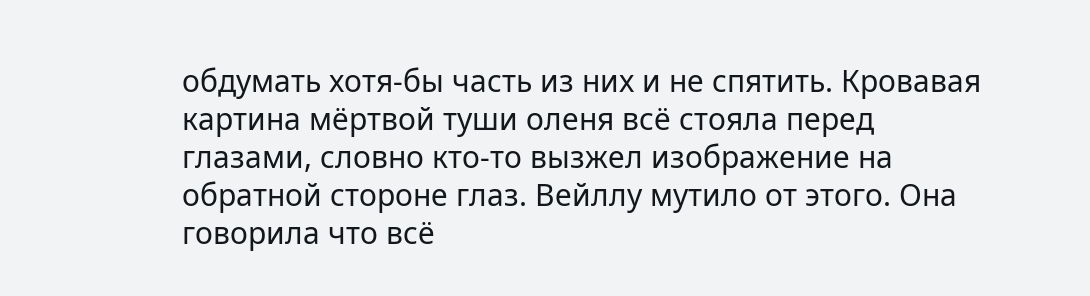обдумать хотя-бы часть из них и не спятить. Кровавая картина мёртвой туши оленя всё стояла перед глазами, словно кто-то вызжел изображение на обратной стороне глаз. Вейллу мутило от этого. Она говорила что всё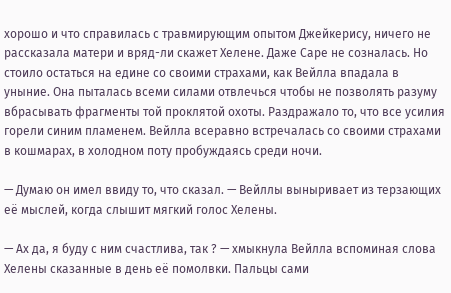хорошо и что справилась с травмирующим опытом Джейкерису, ничего не рассказала матери и вряд-ли скажет Хелене. Даже Саре не созналась. Но стоило остаться на едине со своими страхами, как Вейлла впадала в уныние. Она пыталась всеми силами отвлечься чтобы не позволять разуму вбрасывать фрагменты той проклятой охоты. Раздражало то, что все усилия горели синим пламенем. Вейлла всеравно встречалась со своими страхами в кошмарах, в холодном поту пробуждаясь среди ночи.

— Думаю он имел ввиду то, что сказал. — Вейллы выныривает из терзающих её мыслей, когда слышит мягкий голос Хелены.

— Ах да, я буду с ним счастлива, так ? — хмыкнула Вейлла вспоминая слова Хелены сказанные в день её помолвки. Пальцы сами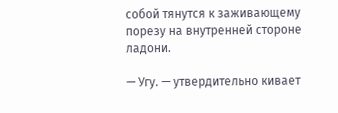собой тянутся к заживающему порезу на внутренней стороне ладони.

— Угу. — утвердительно кивает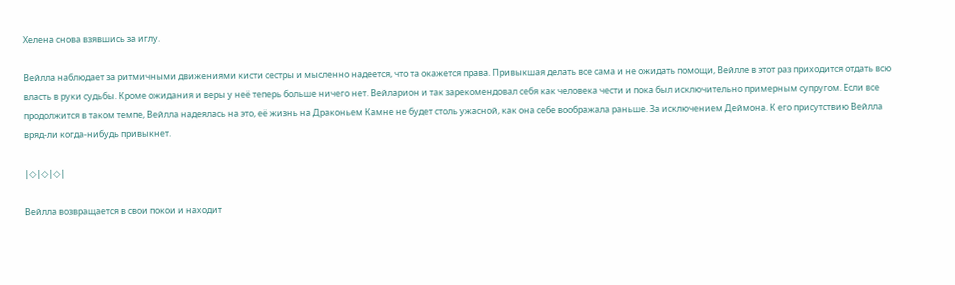Хелена снова взявшись за иглу.

Вейлла наблюдает за ритмичными движениями кисти сестры и мысленно надеется, что та окажется права. Привыкшая делать все сама и не ожидать помощи, Вейлле в этот раз приходится отдать всю власть в руки судьбы. Кроме ожидания и веры у неё теперь больше ничего нет. Вейларион и так зарекомендовал себя как человека чести и пока был исключительно примерным супругом. Если все продолжится в таком темпе, Вейлла надеялась на это, её жизнь на Драконьем Камне не будет столь ужасной, как она себе воображала раньше. За исключением Деймона. К его присутствию Вейлла вряд-ли когда-нибудь привыкнет.

|◇|◇|◇|

Вейлла возвращается в свои покои и находит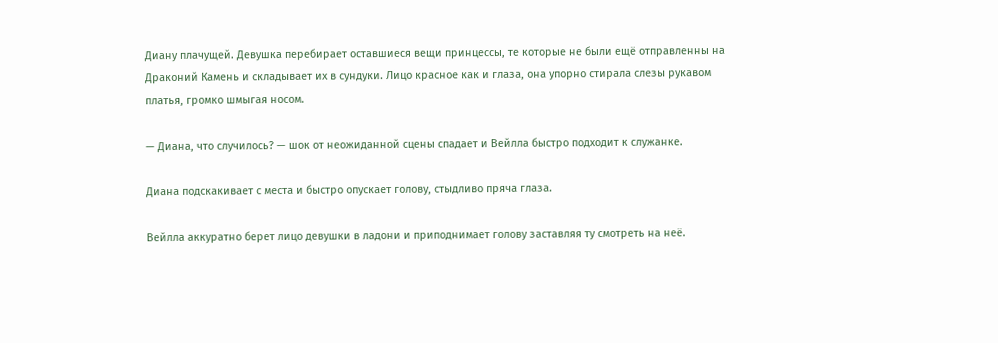Диану плачущей. Девушка перебирает оставшиеся вещи принцессы, те которые не были ещё отправленны на Драконий Камень и складывает их в сундуки. Лицо красное как и глаза, она упорно стирала слезы рукавом платья, громко шмыгая носом.

— Диана, что случилось? — шок от неожиданной сцены спадает и Вейлла быстро подходит к служанке.

Диана подскакивает с места и быстро опускает голову, стыдливо пряча глаза.

Вейлла аккуратно берет лицо девушки в ладони и приподнимает голову заставляя ту смотреть на неё.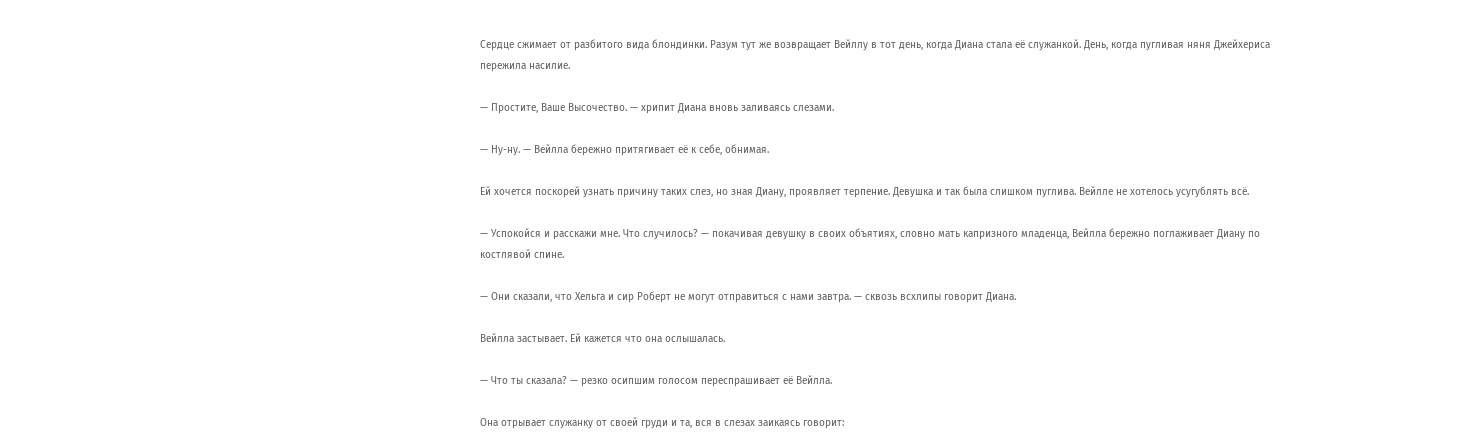Сердце сжимает от разбитого вида блондинки. Разум тут же возвращает Вейллу в тот день, когда Диана стала её служанкой. День, когда пугливая няня Джейхериса пережила насилие.

— Простите, Ваше Высочество. — хрипит Диана вновь заливаясь слезами.

— Ну-ну. — Вейлла бережно притягивает её к себе, обнимая.

Ей хочется поскорей узнать причину таких слез, но зная Диану, проявляет терпение. Девушка и так была слишком пуглива. Вейлле не хотелось усугублять всё.

— Успокойся и расскажи мне. Что случилось? — покачивая девушку в своих объятиях, словно мать капризного младенца, Вейлла бережно поглаживает Диану по костлявой спине.

— Они сказали, что Хельга и сир Роберт не могут отправиться с нами завтра. — сквозь всхлипы говорит Диана.

Вейлла застывает. Ей кажется что она ослышалась.

— Что ты сказала? — резко осипшим голосом переспрашивает её Вейлла.

Она отрывает служанку от своей груди и та, вся в слезах заикаясь говорит: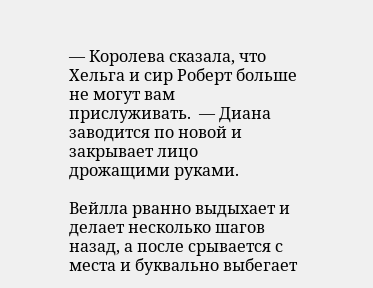— Королева сказала, что Хельга и сир Роберт больше не могут вам прислуживать.  — Диана заводится по новой и закрывает лицо дрожащими руками.

Вейлла рванно выдыхает и делает несколько шагов назад, а после срывается с места и буквально выбегает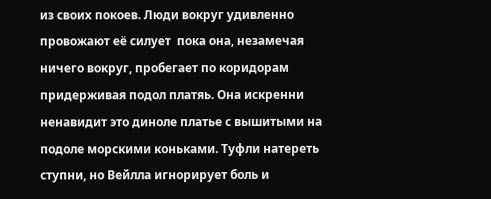из своих покоев. Люди вокруг удивленно провожают её силует  пока она, незамечая ничего вокруг, пробегает по коридорам придерживая подол платяь. Она искренни ненавидит это диноле платье с вышитыми на подоле морскими коньками. Туфли натереть ступни, но Вейлла игнорирует боль и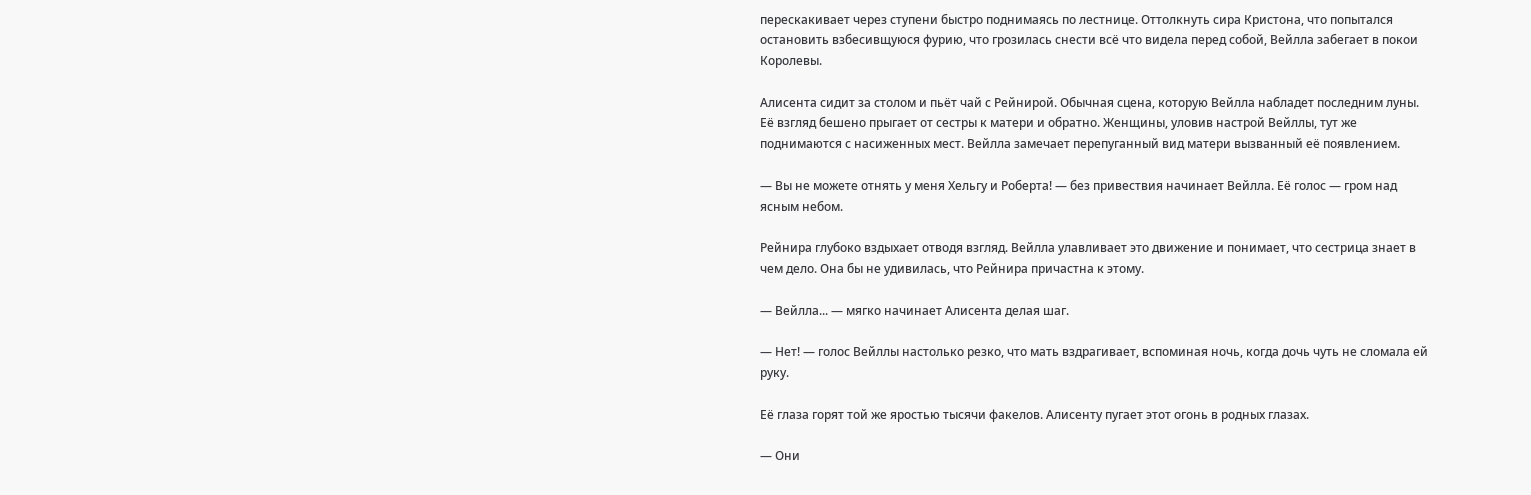перескакивает через ступени быстро поднимаясь по лестнице. Оттолкнуть сира Кристона, что попытался остановить взбесивщуюся фурию, что грозилась снести всё что видела перед собой, Вейлла забегает в покои Королевы.

Алисента сидит за столом и пьёт чай с Рейнирой. Обычная сцена, которую Вейлла набладет последним луны. Её взгляд бешено прыгает от сестры к матери и обратно. Женщины, уловив настрой Вейллы, тут же поднимаются с насиженных мест. Вейлла замечает перепуганный вид матери вызванный её появлением.

— Вы не можете отнять у меня Хельгу и Роберта! — без привествия начинает Вейлла. Её голос — гром над ясным небом.

Рейнира глубоко вздыхает отводя взгляд. Вейлла улавливает это движение и понимает, что сестрица знает в чем дело. Она бы не удивилась, что Рейнира причастна к этому.

— Вейлла... — мягко начинает Алисента делая шаг.

— Нет! — голос Вейллы настолько резко, что мать вздрагивает, вспоминая ночь, когда дочь чуть не сломала ей руку.

Её глаза горят той же яростью тысячи факелов. Алисенту пугает этот огонь в родных глазах.

— Они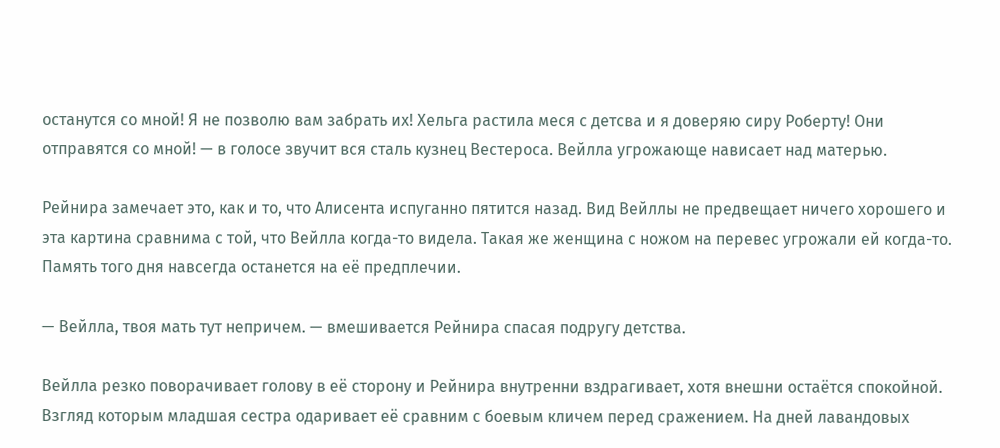останутся со мной! Я не позволю вам забрать их! Хельга растила меся с детсва и я доверяю сиру Роберту! Они отправятся со мной! — в голосе звучит вся сталь кузнец Вестероса. Вейлла угрожающе нависает над матерью.

Рейнира замечает это, как и то, что Алисента испуганно пятится назад. Вид Вейллы не предвещает ничего хорошего и эта картина сравнима с той, что Вейлла когда-то видела. Такая же женщина с ножом на перевес угрожали ей когда-то. Память того дня навсегда останется на её предплечии.

— Вейлла, твоя мать тут непричем. — вмешивается Рейнира спасая подругу детства.

Вейлла резко поворачивает голову в её сторону и Рейнира внутренни вздрагивает, хотя внешни остаётся спокойной. Взгляд которым младшая сестра одаривает её сравним с боевым кличем перед сражением. На дней лавандовых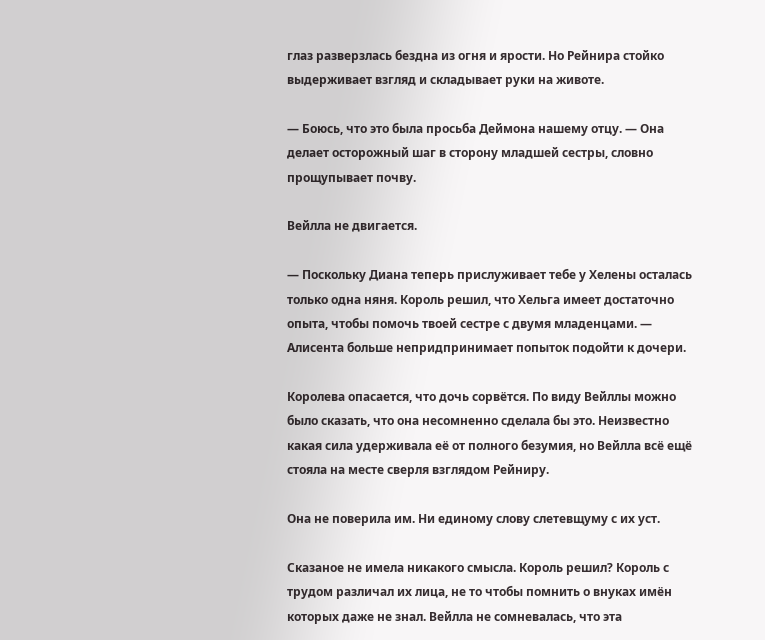глаз разверзлась бездна из огня и ярости. Но Рейнира стойко выдерживает взгляд и складывает руки на животе.

— Боюсь, что это была просьба Деймона нашему отцу. — Она делает осторожный шаг в сторону младшей сестры, словно прощупывает почву.

Вейлла не двигается.

— Поскольку Диана теперь прислуживает тебе у Хелены осталась только одна няня. Король решил, что Хельга имеет достаточно опыта, чтобы помочь твоей сестре с двумя младенцами. — Алисента больше непридпринимает попыток подойти к дочери.

Королева опасается, что дочь сорвётся. По виду Вейллы можно было сказать, что она несомненно сделала бы это. Неизвестно какая сила удерживала её от полного безумия, но Вейлла всё ещё стояла на месте сверля взглядом Рейниру.

Она не поверила им. Ни единому слову слетевщуму с их уст.

Сказаное не имела никакого смысла. Король решил? Король с трудом различал их лица, не то чтобы помнить о внуках имён которых даже не знал. Вейлла не сомневалась, что эта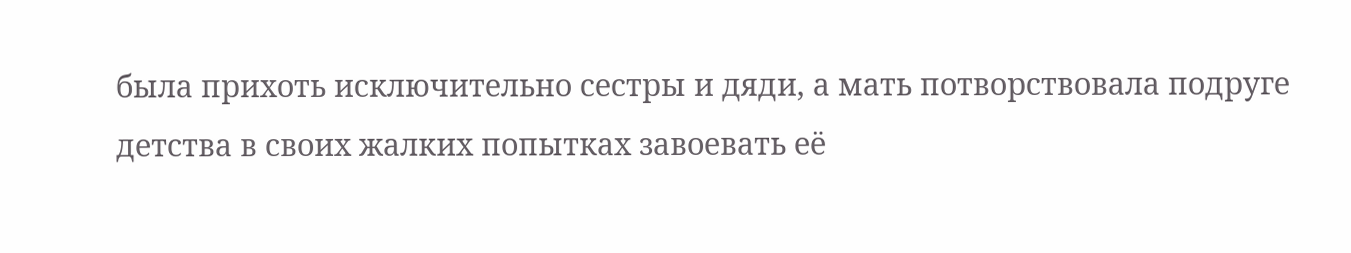была прихоть исключительно сестры и дяди, а мать потворствовала подруге детства в своих жалких попытках завоевать её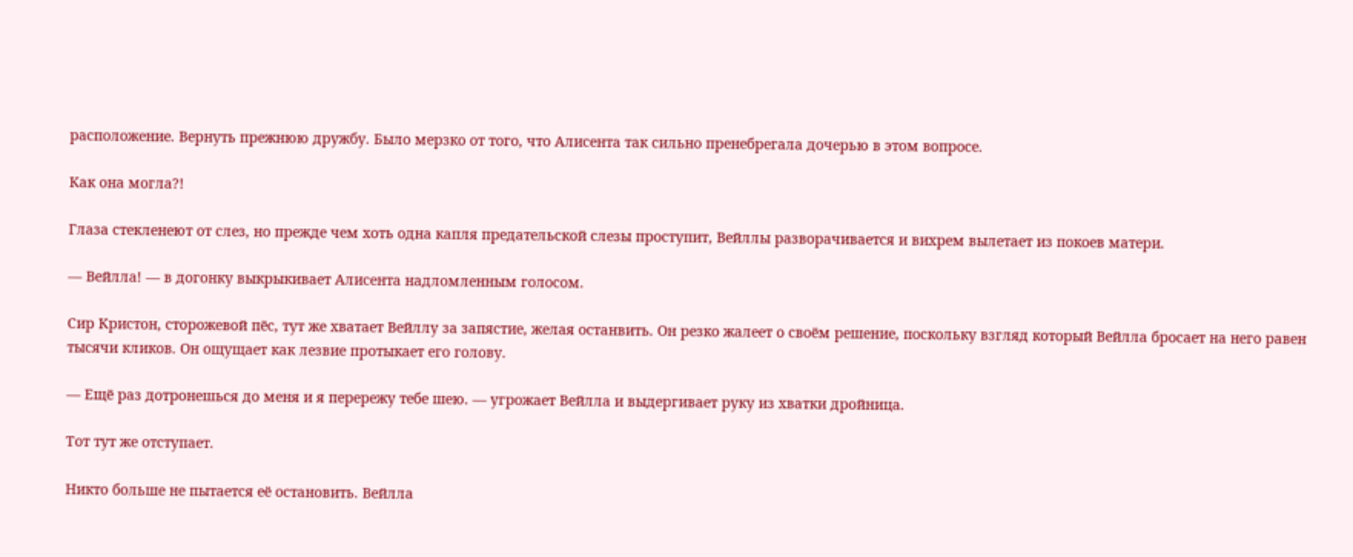расположение. Вернуть прежнюю дружбу. Было мерзко от того, что Алисента так сильно пренебрегала дочерью в этом вопросе.

Как она могла?!

Глаза стекленеют от слез, но прежде чем хоть одна капля предательской слезы проступит, Вейллы разворачивается и вихрем вылетает из покоев матери.

— Вейлла! — в догонку выкрыкивает Алисента надломленным голосом.

Сир Кристон, сторожевой пёс, тут же хватает Вейллу за запястие, желая останвить. Он резко жалеет о своём решение, поскольку взгляд который Вейлла бросает на него равен тысячи кликов. Он ощущает как лезвие протыкает его голову.

— Ещё раз дотронешься до меня и я перережу тебе шею. — угрожает Вейлла и выдергивает руку из хватки дройница.

Тот тут же отступает.

Никто больше не пытается её остановить. Вейлла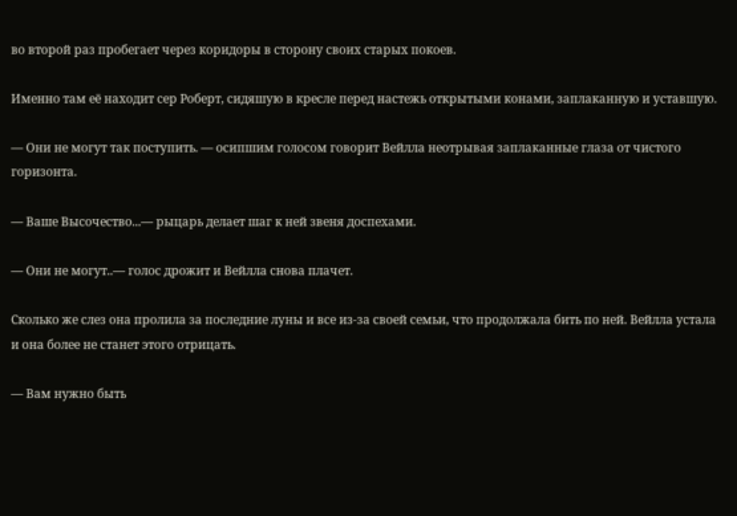во второй раз пробегает через коридоры в сторону своих старых покоев.

Именно там её находит сер Роберт, сидяшую в кресле перед настежь открытыми конами, заплаканную и уставшую.

— Они не могут так поступить. — осипшим голосом говорит Вейлла неотрывая заплаканные глаза от чистого горизонта.

— Ваше Высочество...— рыцарь делает шаг к ней звеня доспехами.

— Они не могут..— голос дрожит и Вейлла снова плачет.

Сколько же слез она пролила за последние луны и все из-за своей семьи, что продолжала бить по ней. Вейлла устала и она более не станет этого отрицать.

— Вам нужно быть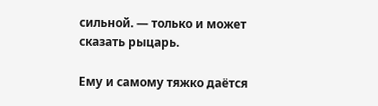сильной. — только и может сказать рыцарь.

Ему и самому тяжко даётся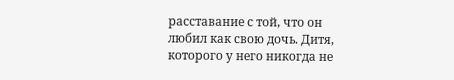расставание с той, что он любил как свою дочь. Дитя, которого у него никогда не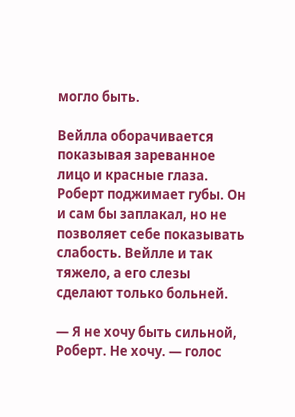могло быть.

Вейлла оборачивается показывая зареванное лицо и красные глаза. Роберт поджимает губы. Он и сам бы заплакал, но не позволяет себе показывать слабость. Вейлле и так тяжело, а его слезы сделают только больней.

— Я не хочу быть сильной, Роберт. Не хочу. — голос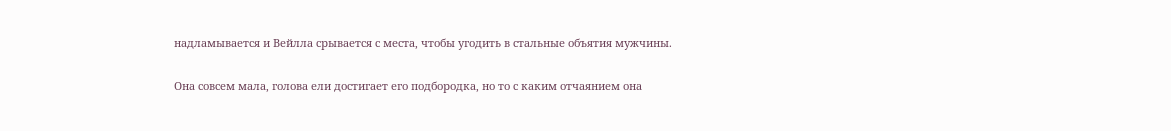надламывается и Вейлла срывается с места, чтобы угодить в стальные объятия мужчины.

Она совсем мала, голова ели достигает его подбородка, но то с каким отчаянием она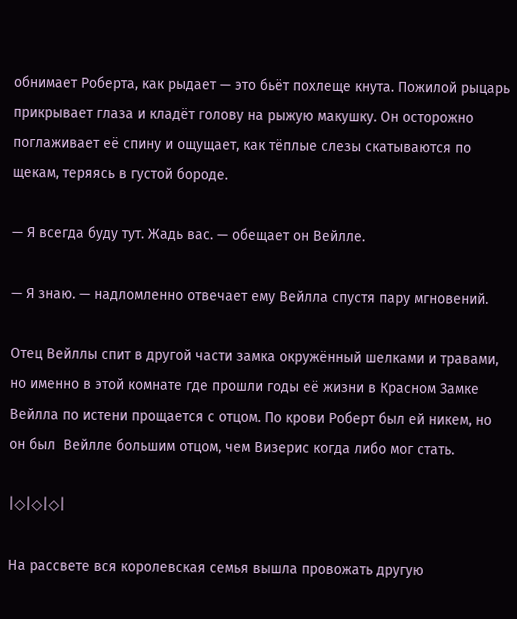обнимает Роберта, как рыдает — это бьёт похлеще кнута. Пожилой рыцарь прикрывает глаза и кладёт голову на рыжую макушку. Он осторожно поглаживает её спину и ощущает, как тёплые слезы скатываются по щекам, теряясь в густой бороде.

— Я всегда буду тут. Жадь вас. — обещает он Вейлле.

— Я знаю. — надломленно отвечает ему Вейлла спустя пару мгновений.

Отец Вейллы спит в другой части замка окружённый шелками и травами, но именно в этой комнате где прошли годы её жизни в Красном Замке Вейлла по истени прощается с отцом. По крови Роберт был ей никем, но он был  Вейлле большим отцом, чем Визерис когда либо мог стать.

|◇|◇|◇|

На рассвете вся королевская семья вышла провожать другую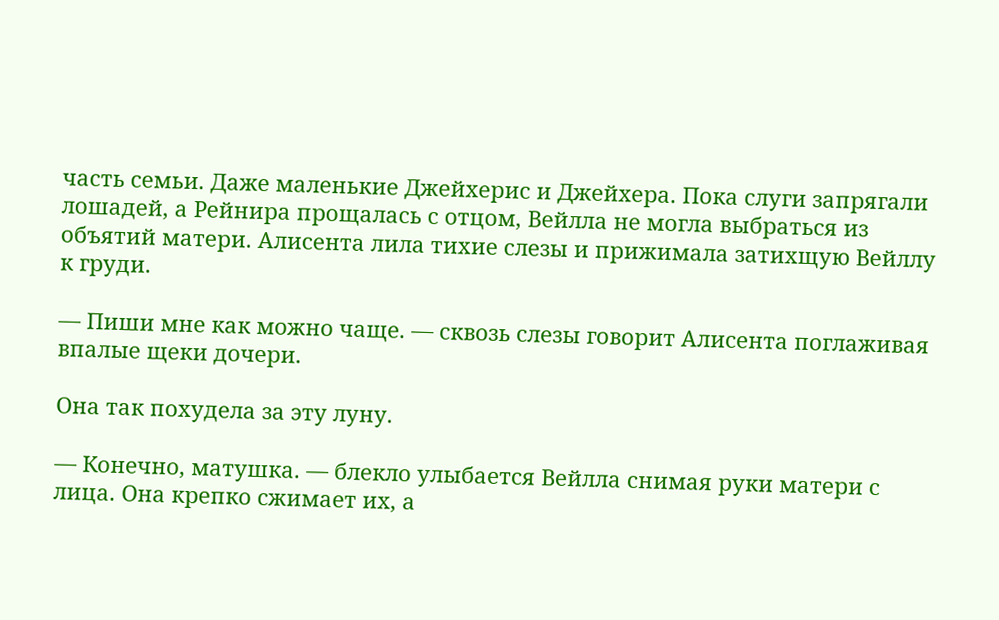часть семьи. Даже маленькие Джейхерис и Джейхера. Пока слуги запрягали лошадей, а Рейнира прощалась с отцом, Вейлла не могла выбраться из объятий матери. Алисента лила тихие слезы и прижимала затихщую Вейллу к груди.

— Пиши мне как можно чаще. — сквозь слезы говорит Алисента поглаживая впалые щеки дочери.

Она так похудела за эту луну.

— Конечно, матушка. — блекло улыбается Вейлла снимая руки матери с лица. Она крепко сжимает их, а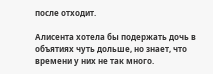после отходит.

Алисента хотела бы подержать дочь в объятиях чуть дольше, но знает, что времени у них не так много.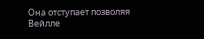Она отступает позволяя Вейлле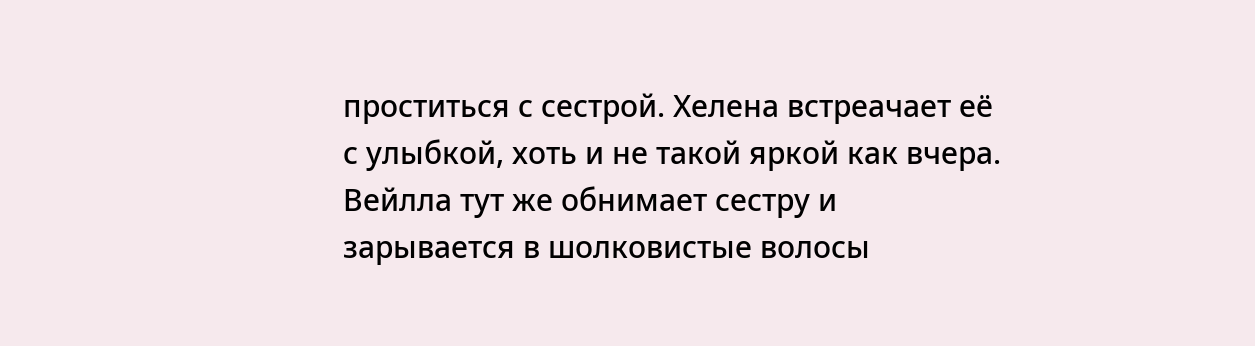проститься с сестрой. Хелена встреачает её с улыбкой, хоть и не такой яркой как вчера. Вейлла тут же обнимает сестру и зарывается в шолковистые волосы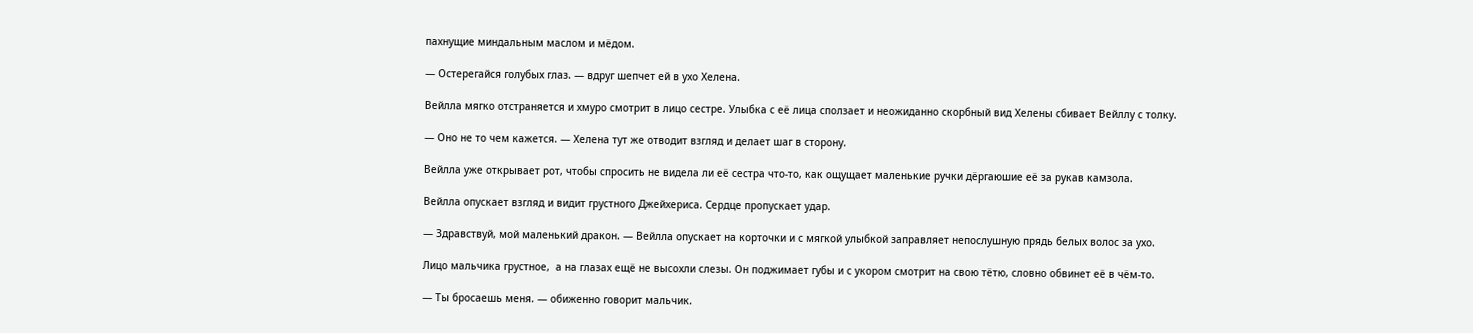пахнущие миндальным маслом и мёдом.

— Остерегайся голубых глаз. — вдруг шепчет ей в ухо Хелена.

Вейлла мягко отстраняется и хмуро смотрит в лицо сестре. Улыбка с её лица сползает и неожиданно скорбный вид Хелены сбивает Вейллу с толку.

— Оно не то чем кажется. — Хелена тут же отводит взгляд и делает шаг в сторону.

Вейлла уже открывает рот, чтобы спросить не видела ли её сестра что-то, как ощущает маленькие ручки дёргаюшие её за рукав камзола.

Вейлла опускает взгляд и видит грустного Джейхериса. Сердце пропускает удар.

— Здравствуй, мой маленький дракон. — Вейлла опускает на корточки и с мягкой улыбкой заправляет непослушную прядь белых волос за ухо.

Лицо мальчика грустное,  а на глазах ещё не высохли слезы. Он поджимает губы и с укором смотрит на свою тётю, словно обвинет её в чём-то.

— Ты бросаешь меня. — обиженно говорит мальчик.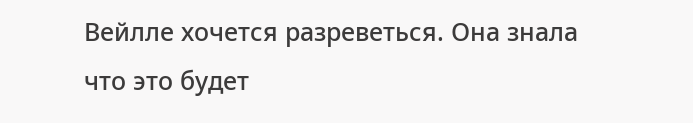Вейлле хочется разреветься. Она знала что это будет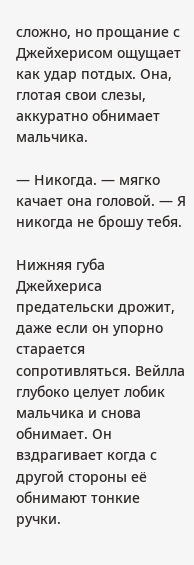сложно, но прощание с Джейхерисом ощущает как удар потдых. Она, глотая свои слезы, аккуратно обнимает мальчика.

— Никогда. — мягко качает она головой. — Я никогда не брошу тебя.

Нижняя губа Джейхериса предательски дрожит, даже если он упорно старается сопротивляться. Вейлла глубоко целует лобик мальчика и снова обнимает. Он вздрагивает когда с другой стороны её обнимают тонкие ручки.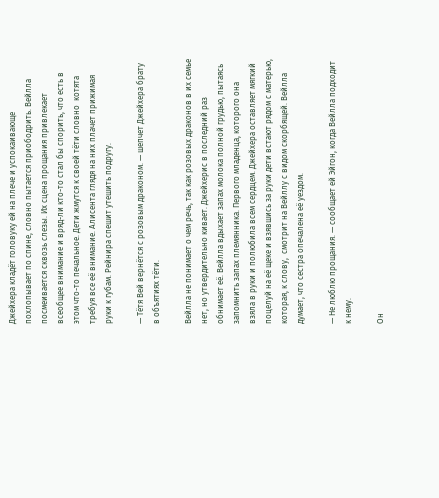Джейхера кладёт головуку ей на плече и успокаивающе похлопывает по спине, словно пытается приободрить. Вейлла посмеивается сквозь слезы. Их сцена прощания привлекает всеобщее внимание и вряд-ли кто-то стал бы спорить, что есть в этом что-то печальное. Дети жмутся к своей тёти словно  котята требуя все её внимание. Алисента глядя на них плачет прижимая руки к губам. Рейнира спешит утешить подругу.

— Тётя Вей вернётся с розовым драконом. — шепчет Джейхера брату в объятиях тёти.

Вейлла не понимает о чем речь, так как розовых драконов в их семье нет, но утвердительно кивает. Джейхерис в последний раз обнимает её. Вейлла вдыхает запах молока полной грудью, пытаясь запомнить запах племянника. Первого младенца, которого она взяла в руки и полюбила всем сердцем. Джейхера оставляет мягкий поцелуй на её щеке и взявшись за руки дети встают рядом с матерью, которая, к слову,  смотрит на Вейллу с видом скорбящей. Вейлла думает, что сестра опечалена её уездом.

— Не люблю прощания. — сообщает ей Эйгон, когда Вейлла подходит к нему.

Он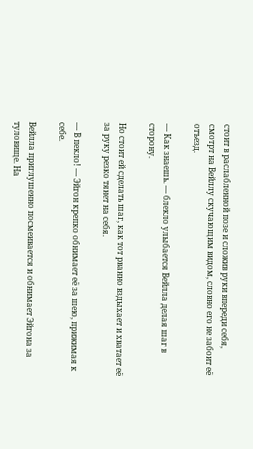стоит в раслабленной позе и сложив руки впереди себя, смотрт на Вейллу скучающим видом, словно его не забоит её отъезд.

— Как знаешь. — блекло улыбается Вейлла делая шаг в сторону.

Но стоит ей сделать шаг, как тот рванно вздыхает и хватает её за руку резко тянет на себя.

— В пекло! — Эйгон крепко обнимает её за шею, прижимая к себе.

Вейлла приглушенно посмеивается и обнимает Эйгона за туловище. На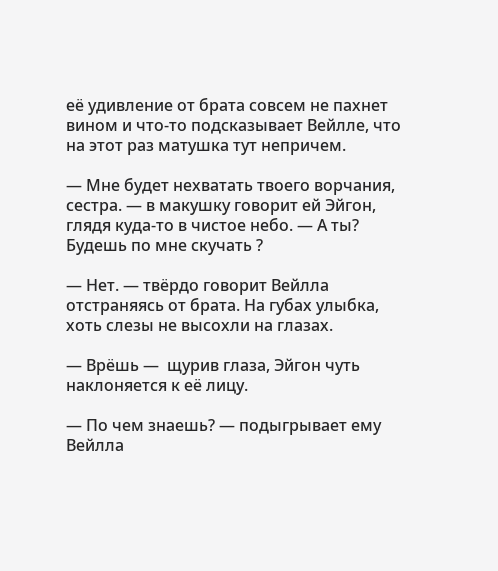её удивление от брата совсем не пахнет вином и что-то подсказывает Вейлле, что на этот раз матушка тут непричем.

— Мне будет нехватать твоего ворчания, сестра. — в макушку говорит ей Эйгон, глядя куда-то в чистое небо. — А ты? Будешь по мне скучать ?

— Нет. — твёрдо говорит Вейлла отстраняясь от брата. На губах улыбка, хоть слезы не высохли на глазах.

— Врёшь —  щурив глаза, Эйгон чуть наклоняется к её лицу.

— По чем знаешь? — подыгрывает ему Вейлла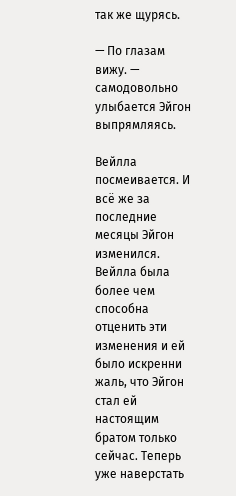так же щурясь.

— По глазам вижу. — самодовольно улыбается Эйгон выпрямляясь.

Вейлла посмеивается. И всё же за последние месяцы Эйгон изменился. Вейлла была более чем способна отценить эти изменения и ей было искренни жаль, что Эйгон стал ей настоящим братом только сейчас. Теперь уже наверстать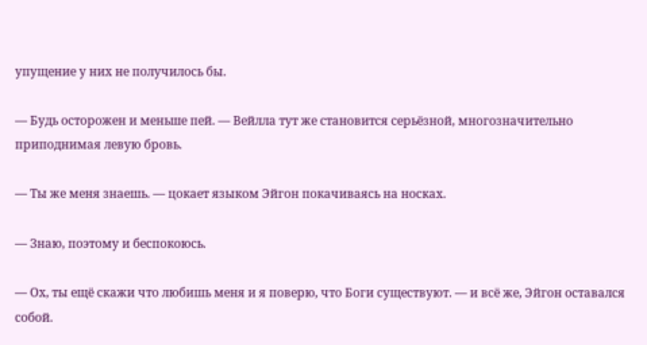упущение у них не получилось бы.

— Будь осторожен и меньше пей. — Вейлла тут же становится серьёзной, многозначительно приподнимая левую бровь.

— Ты же меня знаешь. — цокает языком Эйгон покачиваясь на носках.

— Знаю, поэтому и беспокоюсь.

— Ох, ты ещё скажи что любишь меня и я поверю, что Боги существуют. — и всё же, Эйгон оставался собой.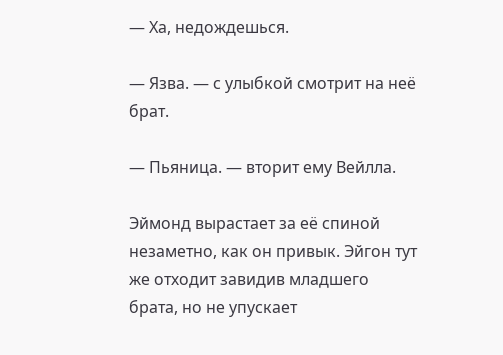— Ха, недождешься.

— Язва. — с улыбкой смотрит на неё брат.

— Пьяница. — вторит ему Вейлла.

Эймонд вырастает за её спиной незаметно, как он привык. Эйгон тут же отходит завидив младшего брата, но не упускает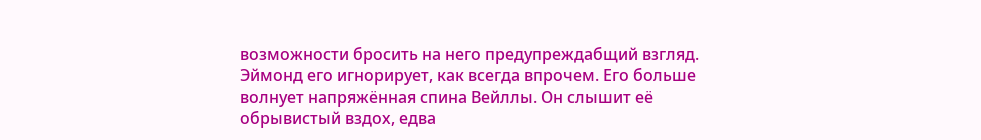возможности бросить на него предупреждабщий взгляд. Эймонд его игнорирует, как всегда впрочем. Его больше волнует напряжённая спина Вейллы. Он слышит её обрывистый вздох, едва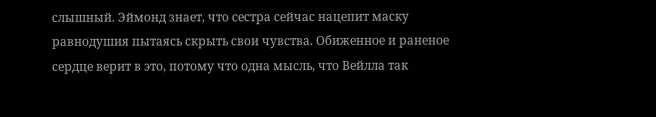слышный. Эймонд знает, что сестра сейчас нацепит маску равнодушия пытаясь скрыть свои чувства. Обиженное и раненое сердце верит в это, потому что одна мысль, что Вейлла так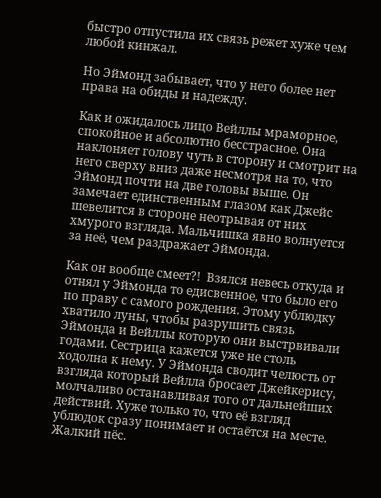быстро отпустила их связь режет хуже чем любой кинжал.

Но Эймонд забывает, что у него более нет права на обиды и надежду.

Как и ожидалось лицо Вейллы мраморное, спокойное и абсолютно бесстрасное. Она наклоняет голову чуть в сторону и смотрит на него сверху вниз даже несмотря на то, что Эймонд почти на две головы выше. Он замечает единственным глазом как Джейс шевелится в стороне неотрывая от них хмурого взгляда. Мальчишка явно волнуется за неё, чем раздражает Эймонда.

Как он вообще смеет?!  Взялся невесь откуда и отнял у Эймонда то едисвенное, что было его по праву с самого рождения. Этому ублюдку хватило луны, чтобы разрушить связь Эймонда и Вейллы которую они выстрвивали годами. Сестрица кажется уже не столь ходолна к нему. У Эймонда сводит челюсть от взгляда который Вейлла бросает Джейкерису, молчаливо останавливая того от дальнейших действий. Хуже только то, что её взгляд ублюдок сразу понимает и остаётся на месте. Жалкий пёс.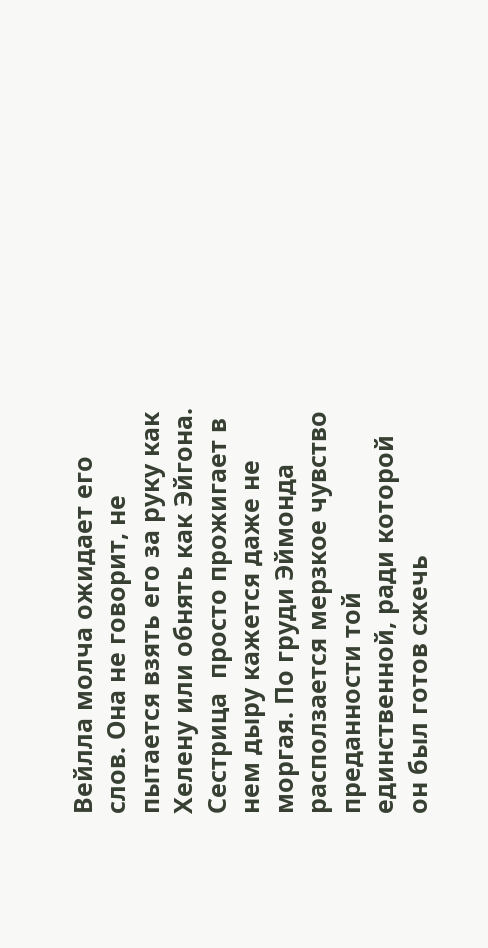Вейлла молча ожидает его слов. Она не говорит, не пытается взять его за руку как Хелену или обнять как Эйгона. Сестрица  просто прожигает в нем дыру кажется даже не моргая. По груди Эймонда расползается мерзкое чувство преданности той единственной, ради которой он был готов сжечь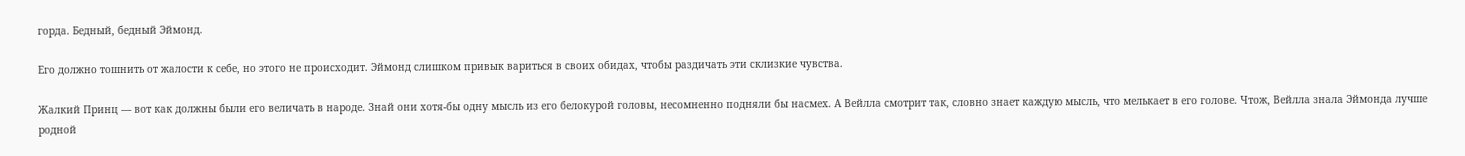горда. Бедный, бедный Эймонд.

Его должно тошнить от жалости к себе, но этого не происходит. Эймонд слишком привык вариться в своих обидах, чтобы раздичать эти склизкие чувства.

Жалкий Принц — вот как должны были его величать в народе. Знай они хотя-бы одну мысль из его белокурой головы, несомненно подняли бы насмех. А Вейлла смотрит так, словно знает каждую мысль, что мелькает в его голове. Чтож, Вейлла знала Эймонда лучше родной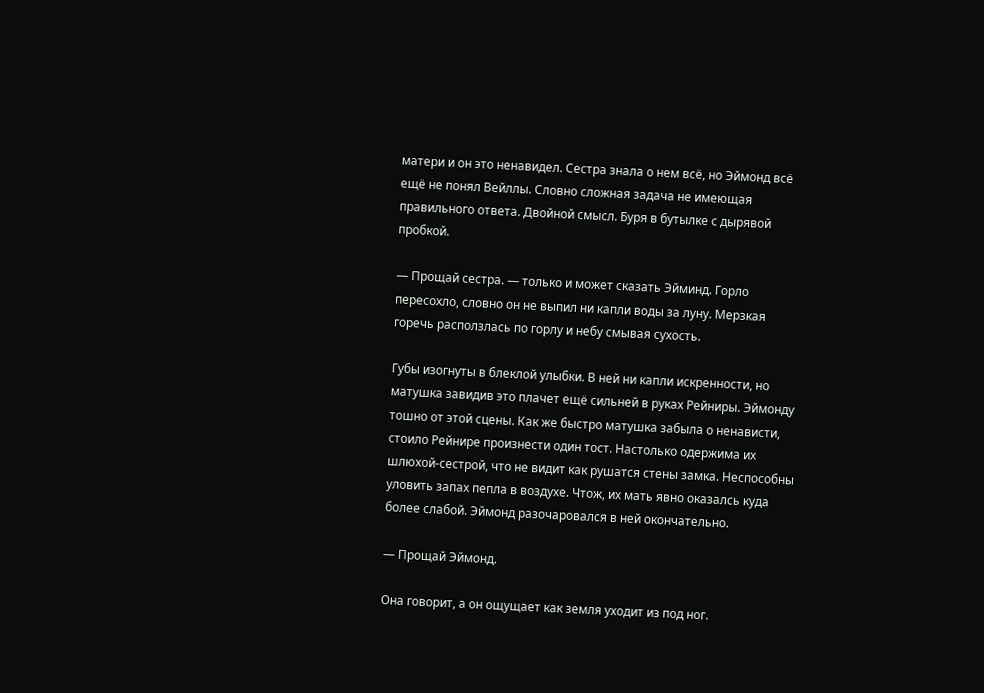матери и он это ненавидел. Сестра знала о нем всё, но Эймонд всё ещё не понял Вейллы. Словно сложная задача не имеющая правильного ответа. Двойной смысл. Буря в бутылке с дырявой пробкой.

— Прощай сестра. — только и может сказать Эйминд. Горло пересохло, словно он не выпил ни капли воды за луну. Мерзкая горечь расползлась по горлу и небу смывая сухость.

Губы изогнуты в блеклой улыбки. В ней ни капли искренности, но матушка завидив это плачет ещё сильней в руках Рейниры. Эймонду тошно от этой сцены. Как же быстро матушка забыла о ненависти, стоило Рейнире произнести один тост. Настолько одержима их шлюхой-сестрой, что не видит как рушатся стены замка. Неспособны уловить запах пепла в воздухе. Чтож, их мать явно оказалсь куда более слабой. Эймонд разочаровался в ней окончательно.

— Прощай Эймонд.

Она говорит, а он ощущает как земля уходит из под ног.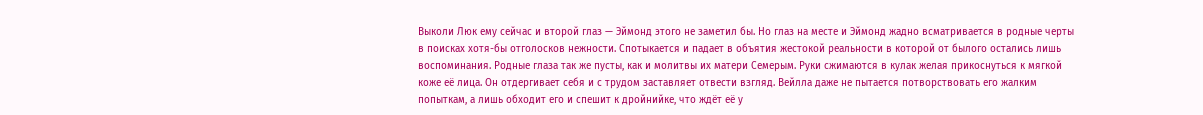Выколи Люк ему сейчас и второй глаз — Эймонд этого не заметил бы. Но глаз на месте и Эймонд жадно всматривается в родные черты в поисках хотя-бы отголосков нежности. Спотыкается и падает в объятия жестокой реальности в которой от былого остались лишь воспоминания. Родные глаза так же пусты, как и молитвы их матери Семерым. Руки сжимаются в кулак желая прикоснуться к мягкой коже её лица. Он отдергивает себя и с трудом заставляет отвести взгляд. Вейлла даже не пытается потворствовать его жалким попыткам, а лишь обходит его и спешит к дройнийке, что ждёт её у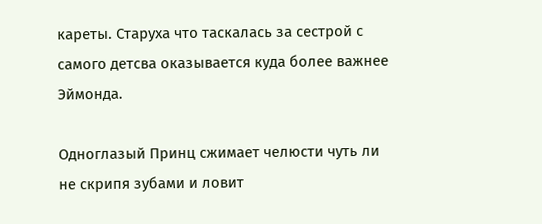кареты. Старуха что таскалась за сестрой с самого детсва оказывается куда более важнее Эймонда.

Одноглазый Принц сжимает челюсти чуть ли не скрипя зубами и ловит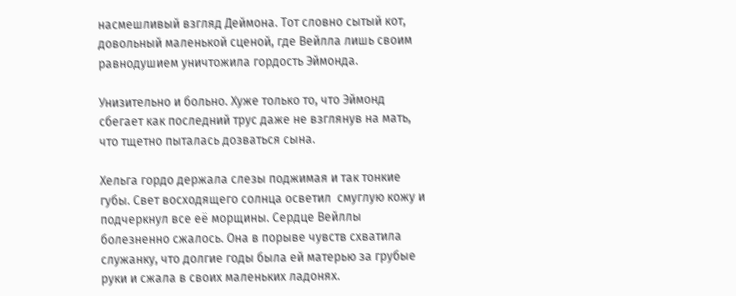насмешливый взгляд Деймона. Тот словно сытый кот, довольный маленькой сценой, где Вейлла лишь своим равнодушием уничтожила гордость Эймонда.

Унизительно и больно. Хуже только то, что Эймонд сбегает как последний трус даже не взглянув на мать, что тщетно пыталась дозваться сына.

Хельга гордо держала слезы поджимая и так тонкие губы. Свет восходящего солнца осветил  смуглую кожу и подчеркнул все её морщины. Сердце Вейллы болезненно сжалось. Она в порыве чувств схватила служанку, что долгие годы была ей матерью за грубые руки и сжала в своих маленьких ладонях.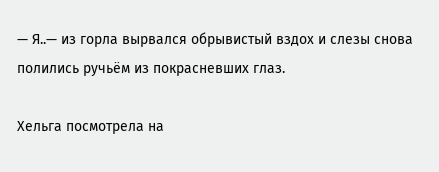— Я..— из горла вырвался обрывистый вздох и слезы снова полились ручьём из покрасневших глаз.

Хельга посмотрела на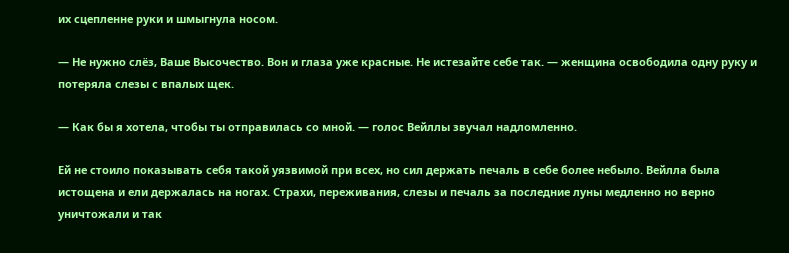их сцепленне руки и шмыгнула носом.

— Не нужно слёз, Ваше Высочество. Вон и глаза уже красные. Не истезайте себе так. — женщина освободила одну руку и потеряла слезы с впалых щек.

— Как бы я хотела, чтобы ты отправилась со мной. — голос Вейллы звучал надломленно.

Ей не стоило показывать себя такой уязвимой при всех, но сил держать печаль в себе более небыло. Вейлла была истощена и ели держалась на ногах. Страхи, переживания, слезы и печаль за последние луны медленно но верно уничтожали и так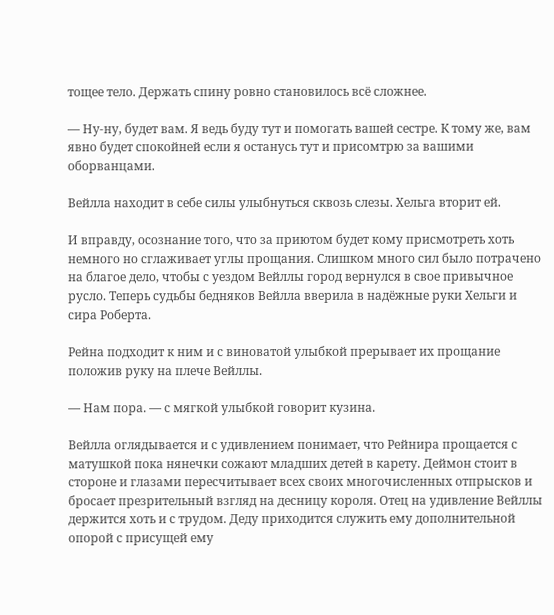тощее тело. Держать спину ровно становилось всё сложнее.

— Ну-ну, будет вам. Я ведь буду тут и помогать вашей сестре. К тому же, вам явно будет спокойней если я останусь тут и присомтрю за вашими оборванцами.

Вейлла находит в себе силы улыбнуться сквозь слезы. Хельга вторит ей.

И вправду, осознание того, что за приютом будет кому присмотреть хоть немного но сглаживает углы прощания. Слишком много сил было потрачено на благое дело, чтобы с уездом Вейллы город вернулся в свое привычное русло. Теперь судьбы бедняков Вейлла вверила в надёжные руки Хельги и сира Роберта.

Рейна подходит к ним и с виноватой улыбкой прерывает их прощание положив руку на плече Вейллы.

— Нам пора. — с мягкой улыбкой говорит кузина.

Вейлла оглядывается и с удивлением понимает, что Рейнира прощается с матушкой пока нянечки сожают младших детей в карету. Деймон стоит в стороне и глазами пересчитывает всех своих многочисленных отпрысков и бросает презрительный взгляд на десницу короля. Отец на удивление Вейллы держится хоть и с трудом. Деду приходится служить ему дополнительной опорой с присущей ему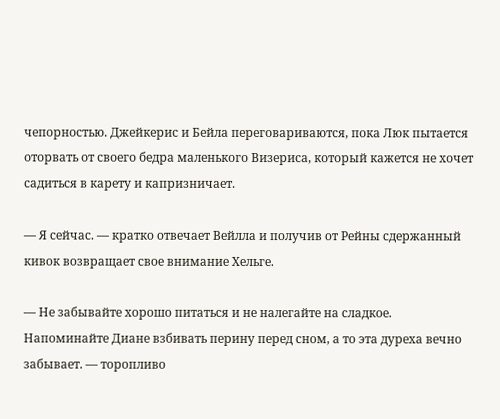чепорностью. Джейкерис и Бейла переговариваются, пока Люк пытается оторвать от своего бедра маленького Визериса, который кажется не хочет садиться в карету и капризничает.

— Я сейчас. — кратко отвечает Вейлла и получив от Рейны сдержанный кивок возвращает свое внимание Хельге.

— Не забывайте хорошо питаться и не налегайте на сладкое. Напоминайте Диане взбивать перину перед сном, а то эта дуреха вечно забывает. — торопливо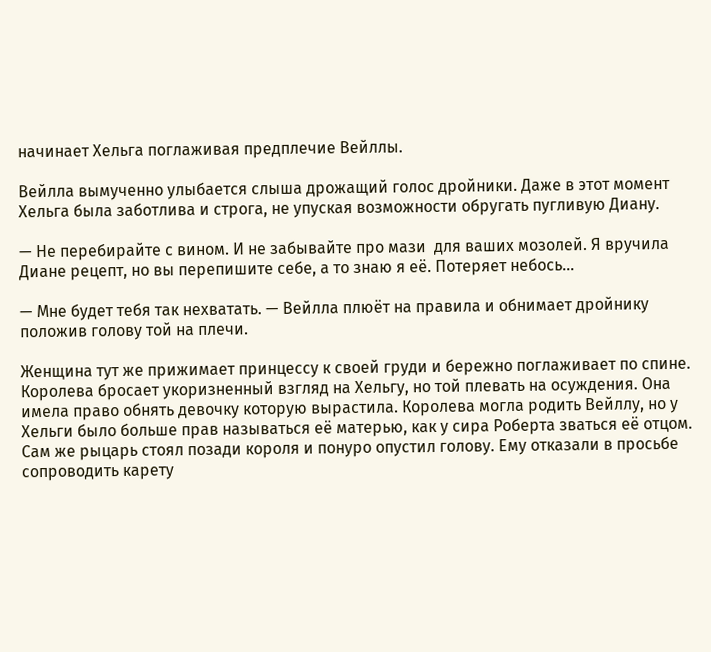начинает Хельга поглаживая предплечие Вейллы.

Вейлла вымученно улыбается слыша дрожащий голос дройники. Даже в этот момент Хельга была заботлива и строга, не упуская возможности обругать пугливую Диану.

— Не перебирайте с вином. И не забывайте про мази  для ваших мозолей. Я вручила Диане рецепт, но вы перепишите себе, а то знаю я её. Потеряет небось...

— Мне будет тебя так нехватать. — Вейлла плюёт на правила и обнимает дройнику положив голову той на плечи.

Женщина тут же прижимает принцессу к своей груди и бережно поглаживает по спине. Королева бросает укоризненный взгляд на Хельгу, но той плевать на осуждения. Она имела право обнять девочку которую вырастила. Королева могла родить Вейллу, но у Хельги было больше прав называться её матерью, как у сира Роберта зваться её отцом. Сам же рыцарь стоял позади короля и понуро опустил голову. Ему отказали в просьбе сопроводить карету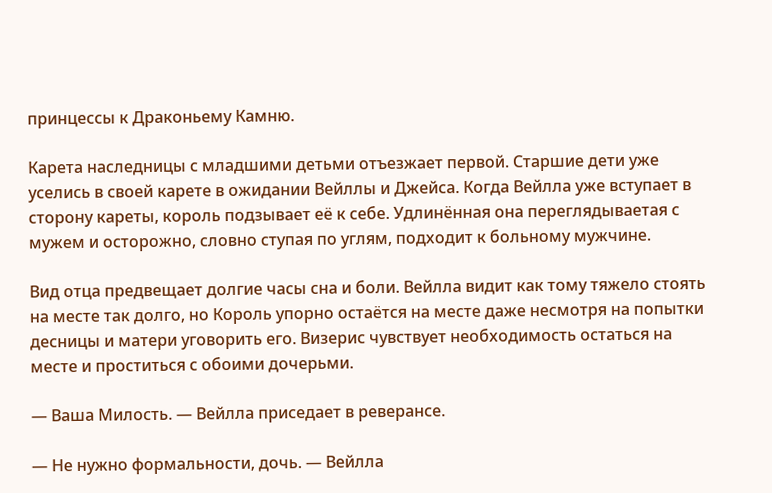принцессы к Драконьему Камню.

Карета наследницы с младшими детьми отъезжает первой. Старшие дети уже уселись в своей карете в ожидании Вейллы и Джейса. Когда Вейлла уже вступает в сторону кареты, король подзывает её к себе. Удлинённая она переглядываетая с мужем и осторожно, словно ступая по углям, подходит к больному мужчине.

Вид отца предвещает долгие часы сна и боли. Вейлла видит как тому тяжело стоять на месте так долго, но Король упорно остаётся на месте даже несмотря на попытки десницы и матери уговорить его. Визерис чувствует необходимость остаться на месте и проститься с обоими дочерьми.

— Ваша Милость. — Вейлла приседает в реверансе.

— Не нужно формальности, дочь. — Вейлла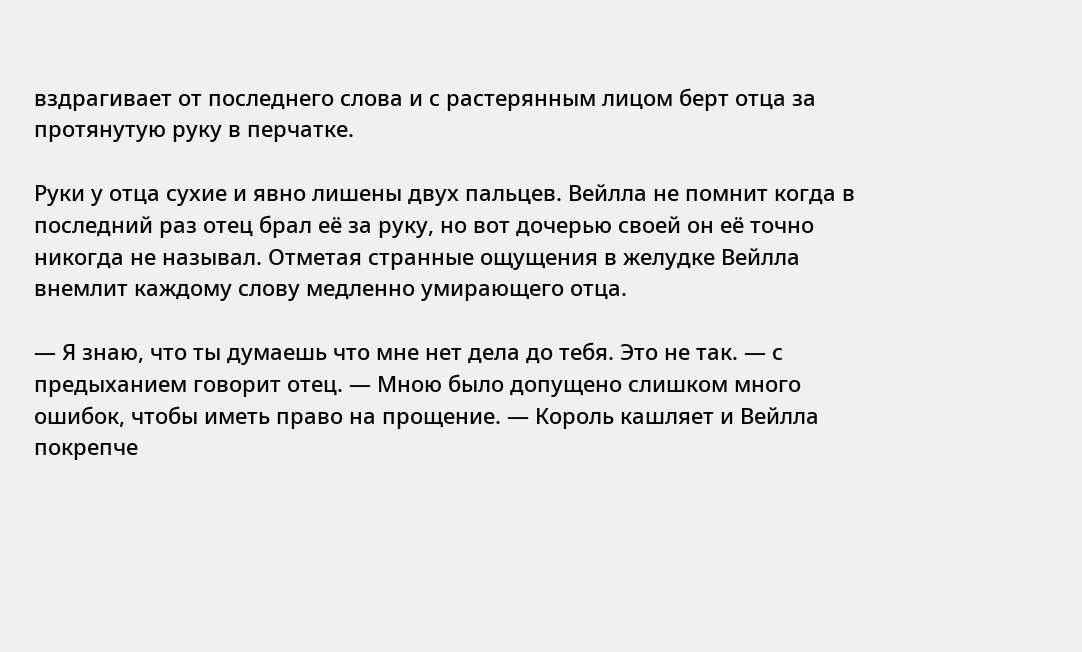вздрагивает от последнего слова и с растерянным лицом берт отца за протянутую руку в перчатке.

Руки у отца сухие и явно лишены двух пальцев. Вейлла не помнит когда в последний раз отец брал её за руку, но вот дочерью своей он её точно никогда не называл. Отметая странные ощущения в желудке Вейлла внемлит каждому слову медленно умирающего отца.

— Я знаю, что ты думаешь что мне нет дела до тебя. Это не так. — с предыханием говорит отец. — Мною было допущено слишком много ошибок, чтобы иметь право на прощение. — Король кашляет и Вейлла покрепче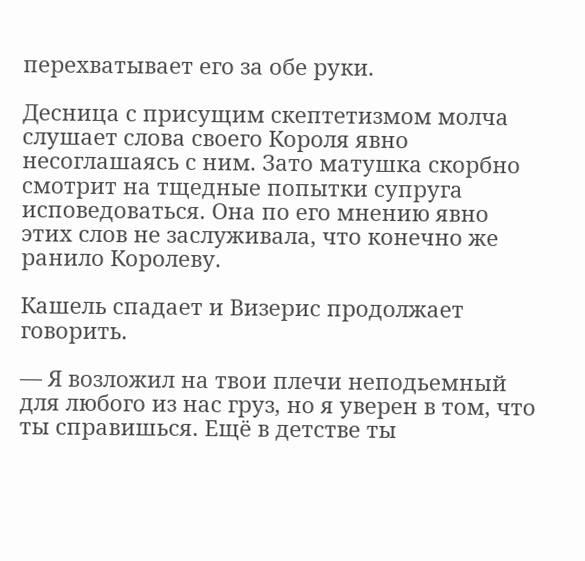перехватывает его за обе руки.

Десница с присущим скептетизмом молча слушает слова своего Короля явно несоглашаясь с ним. Зато матушка скорбно смотрит на тщедные попытки супруга исповедоваться. Она по его мнению явно этих слов не заслуживала, что конечно же ранило Королеву.

Кашель спадает и Визерис продолжает говорить.

— Я возложил на твои плечи неподьемный для любого из нас груз, но я уверен в том, что ты справишься. Ещё в детстве ты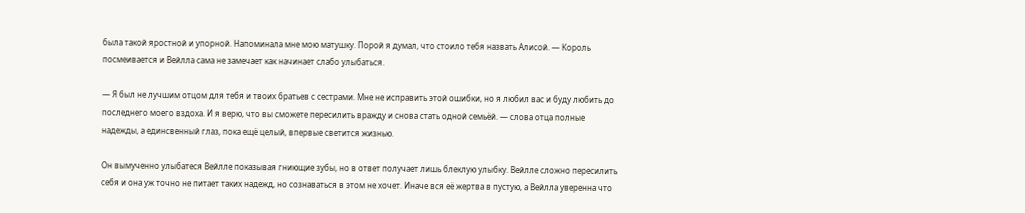была такой яростной и упорной. Напоминала мне мою матушку. Порой я думал, что стоило тебя назвать Алисой. — Король посмеивается и Вейлла сама не замечает как начинает слабо улыбаться.

— Я был не лучшим отцом для тебя и твоих братьев с сестрами. Мне не исправить этой ошибки, но я любил вас и буду любить до последнего моего вздоха. И я верю, что вы сможете пересилить вражду и снова стать одной семьёй. — слова отца полные надежды, а единсвенный глаз, пока ещё целый, впервые светится жизнью.

Он вымученно улыбатеся Вейлле показывая гниющие зубы, но в ответ получает лишь блеклую улыбку. Вейлле сложно пересилить себя и она уж точно не питает таких надежд, но сознаваться в этом не хочет. Иначе вся её жертва в пустую, а Вейлла уверенна что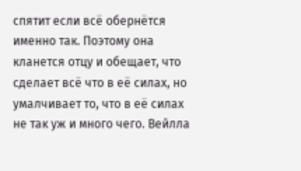спятит если всё обернётся именно так. Поэтому она кланется отцу и обещает, что сделает всё что в её силах, но умалчивает то, что в её силах не так уж и много чего. Вейлла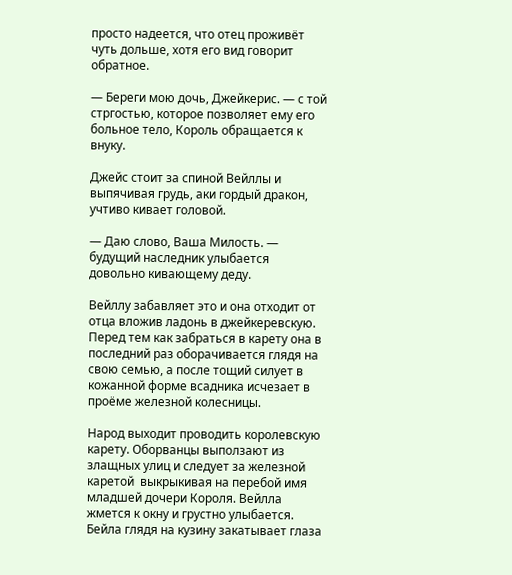просто надеется, что отец проживёт чуть дольше, хотя его вид говорит обратное.

— Береги мою дочь, Джейкерис. — с той стргостью, которое позволяет ему его больное тело, Король обращается к внуку.

Джейс стоит за спиной Вейллы и выпячивая грудь, аки гордый дракон, учтиво кивает головой.

— Даю слово, Ваша Милость. — будущий наследник улыбается довольно кивающему деду.

Вейллу забавляет это и она отходит от отца вложив ладонь в джейкеревскую. Перед тем как забраться в карету она в последний раз оборачивается глядя на свою семью, а после тощий силует в кожанной форме всадника исчезает в проёме железной колесницы.

Народ выходит проводить королевскую карету. Оборванцы выползают из злащных улиц и следует за железной каретой  выкрыкивая на перебой имя младшей дочери Короля. Вейлла жмется к окну и грустно улыбается. Бейла глядя на кузину закатывает глаза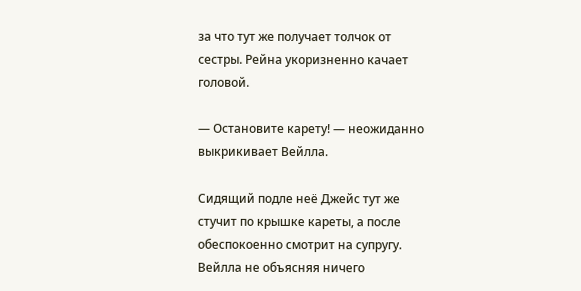за что тут же получает толчок от сестры. Рейна укоризненно качает головой.

— Остановите карету! — неожиданно выкрикивает Вейлла.

Сидящий подле неё Джейс тут же стучит по крышке кареты, а после обеспокоенно смотрит на супругу. Вейлла не объясняя ничего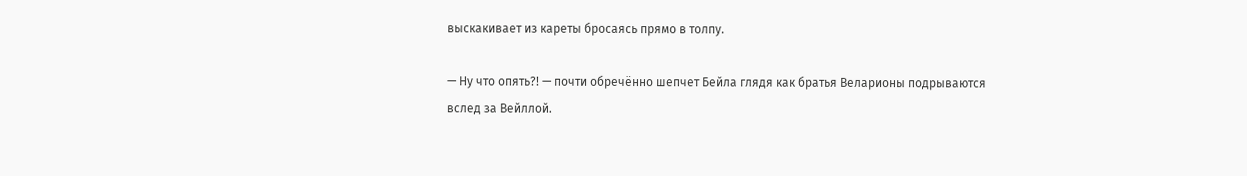выскакивает из кареты бросаясь прямо в толпу.

— Ну что опять?! — почти обречённо шепчет Бейла глядя как братья Веларионы подрываются вслед за Вейллой.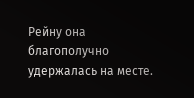Рейну она благополучно удержалась на месте.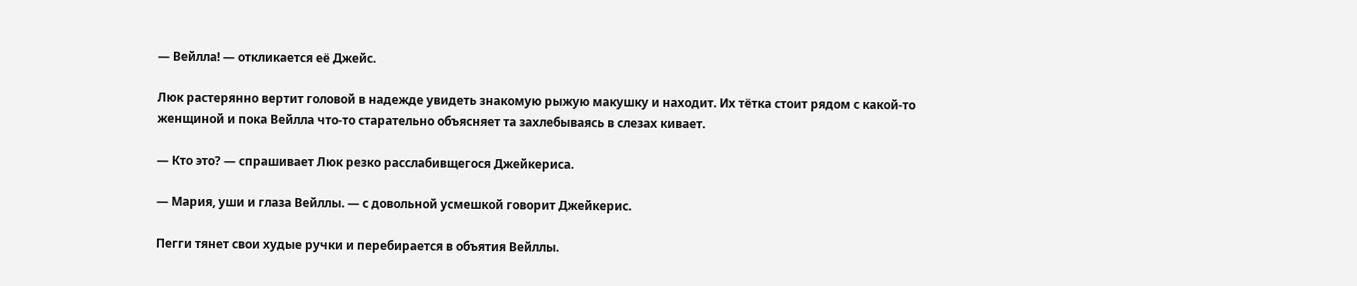— Вейлла! — откликается её Джейс.

Люк растерянно вертит головой в надежде увидеть знакомую рыжую макушку и находит. Их тётка стоит рядом с какой-то женщиной и пока Вейлла что-то старательно объясняет та захлебываясь в слезах кивает.

— Кто это? — спрашивает Люк резко расслабивщегося Джейкериса.

— Мария, уши и глаза Вейллы. — с довольной усмешкой говорит Джейкерис.

Пегги тянет свои худые ручки и перебирается в объятия Вейллы.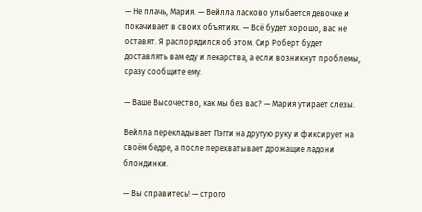— Не плачь, Мария. — Вейлла ласково улыбается девочке и покачивает в своих объятиях. — Всё будет хорошо, вас не оставят. Я распорядился об этом. Сир Роберт будет доставлять вам еду и лекарства, а если возникнут проблемы, сразу сообщите ему.

— Ваше Высочество, как мы без вас? — Мария утирает слезы.

Вейлла перекладывает Пэгги на другую руку и фиксирует на своём бедре, а после перехватывает дрожащие ладони блондинки.

— Вы справитесь! — строго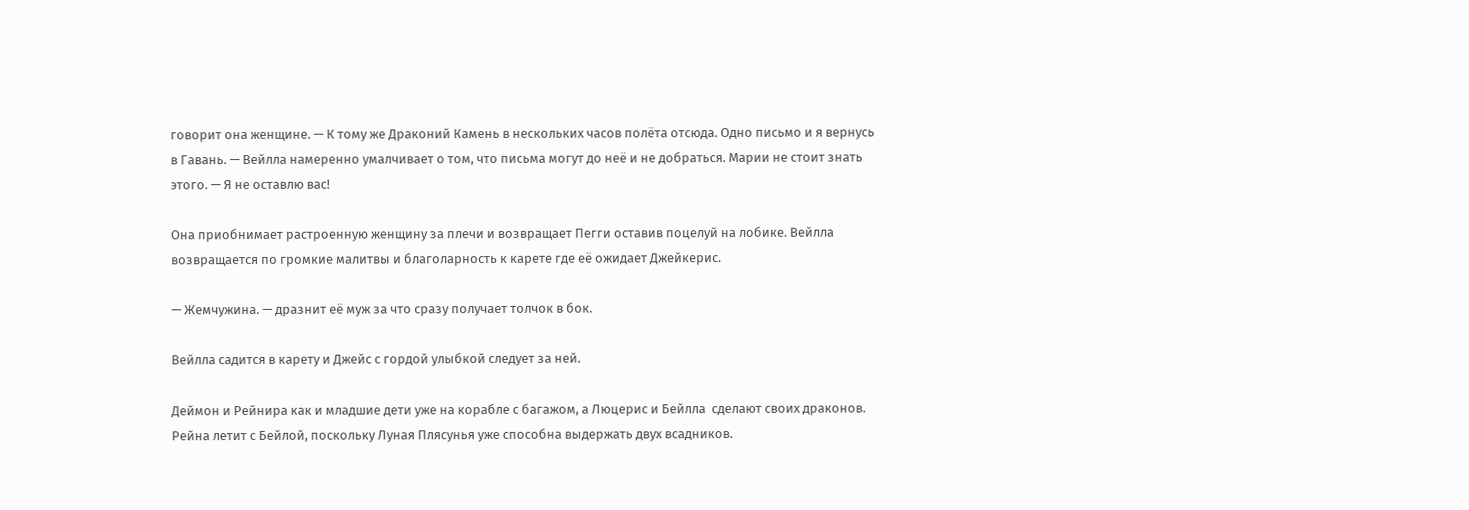говорит она женщине. — К тому же Драконий Камень в нескольких часов полёта отсюда. Одно письмо и я вернусь в Гавань. — Вейлла намеренно умалчивает о том, что письма могут до неё и не добраться. Марии не стоит знать этого. — Я не оставлю вас!

Она приобнимает растроенную женщину за плечи и возвращает Пегги оставив поцелуй на лобике. Вейлла возвращается по громкие малитвы и благоларность к карете где её ожидает Джейкерис.

— Жемчужина. — дразнит её муж за что сразу получает толчок в бок.

Вейлла садится в карету и Джейс с гордой улыбкой следует за ней.

Деймон и Рейнира как и младшие дети уже на корабле с багажом, а Люцерис и Бейлла  сделают своих драконов. Рейна летит с Бейлой, поскольку Луная Плясунья уже способна выдержать двух всадников.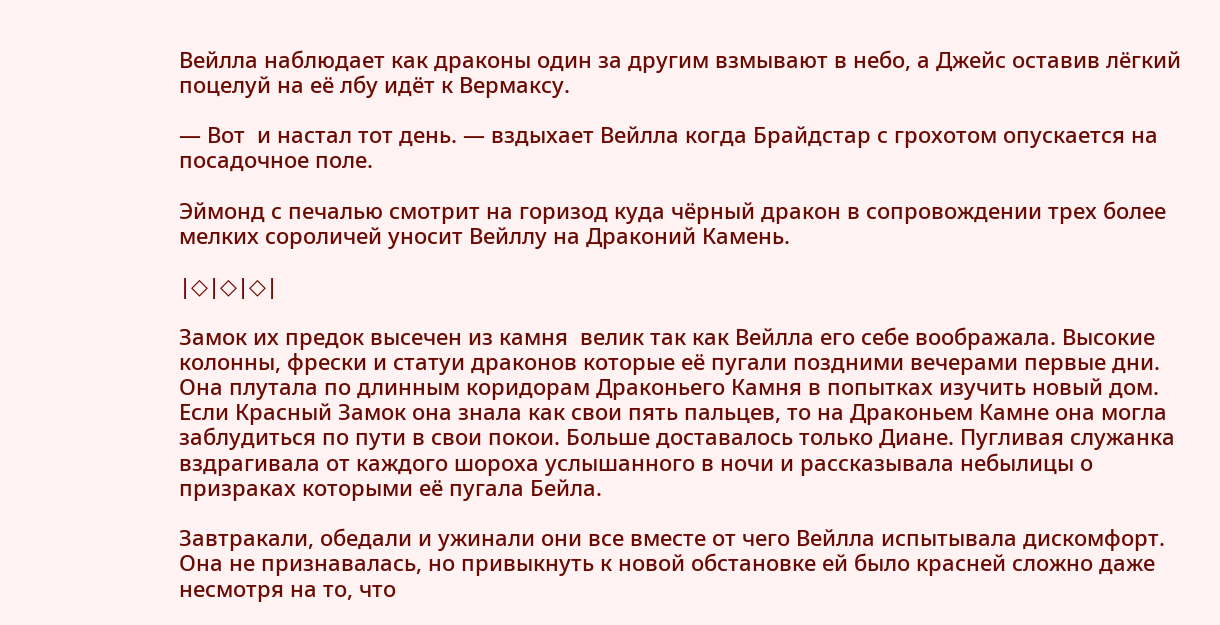Вейлла наблюдает как драконы один за другим взмывают в небо, а Джейс оставив лёгкий поцелуй на её лбу идёт к Вермаксу.

— Вот  и настал тот день. — вздыхает Вейлла когда Брайдстар с грохотом опускается на посадочное поле.

Эймонд с печалью смотрит на горизод куда чёрный дракон в сопровождении трех более мелких сороличей уносит Вейллу на Драконий Камень.

|◇|◇|◇|

Замок их предок высечен из камня  велик так как Вейлла его себе воображала. Высокие колонны, фрески и статуи драконов которые её пугали поздними вечерами первые дни. Она плутала по длинным коридорам Драконьего Камня в попытках изучить новый дом. Если Красный Замок она знала как свои пять пальцев, то на Драконьем Камне она могла заблудиться по пути в свои покои. Больше доставалось только Диане. Пугливая служанка вздрагивала от каждого шороха услышанного в ночи и рассказывала небылицы о призраках которыми её пугала Бейла.

Завтракали, обедали и ужинали они все вместе от чего Вейлла испытывала дискомфорт. Она не признавалась, но привыкнуть к новой обстановке ей было красней сложно даже несмотря на то, что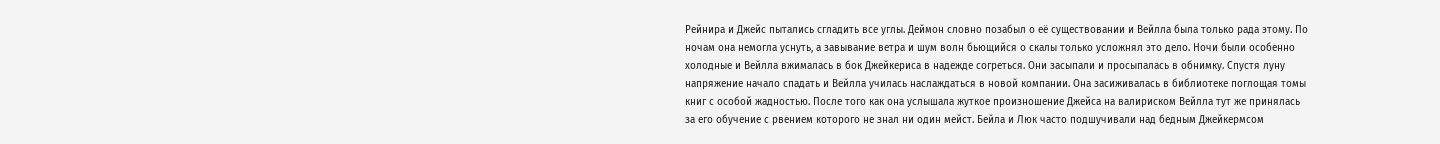Рейнира и Джейс пытались сгладить все углы. Деймон словно позабыл о её существовании и Вейлла была только рада этому. По ночам она немогла уснуть, а завывание ветра и шум волн бьющийся о скалы только усложнял это дело. Ночи были особенно холодные и Вейлла вжималась в бок Джейкериса в надежде согреться. Они засыпали и просыпалась в обнимку. Спустя луну напряжение начало спадать и Вейлла училась наслаждаться в новой компании. Она засиживалась в библиотеке поглощая томы книг с особой жадностью. После того как она услышала жуткое произношение Джейса на валириском Вейлла тут же принялась за его обучение с рвением которого не знал ни один мейст. Бейла и Люк часто подшучивали над бедным Джейкермсом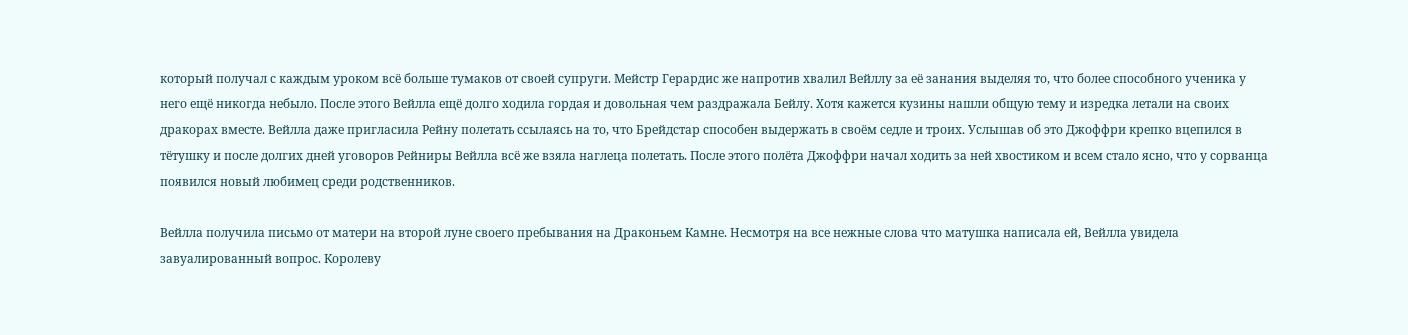который получал с каждым уроком всё больше тумаков от своей супруги. Мейстр Герардис же напротив хвалил Вейллу за её занания выделяя то, что более способного ученика у него ещё никогда небыло. После этого Вейлла ещё долго ходила гордая и довольная чем раздражала Бейлу. Хотя кажется кузины нашли общую тему и изредка летали на своих дракорах вместе. Вейлла даже пригласила Рейну полетать ссылаясь на то, что Брейдстар способен выдержать в своём седле и троих. Услышав об это Джоффри крепко вцепился в тётушку и после долгих дней уговоров Рейниры Вейлла всё же взяла наглеца полетать. После этого полёта Джоффри начал ходить за ней хвостиком и всем стало ясно, что у сорванца появился новый любимец среди родственников.

Вейлла получила письмо от матери на второй луне своего пребывания на Драконьем Камне. Несмотря на все нежные слова что матушка написала ей, Вейлла увидела завуалированный вопрос. Королеву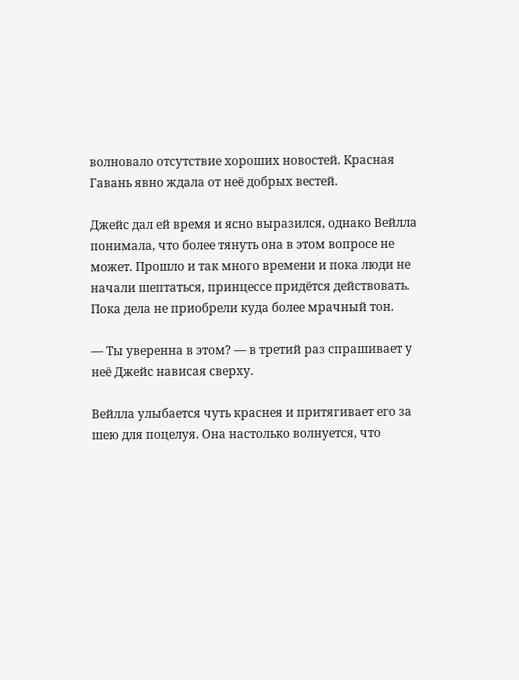волновало отсутствие хороших новостей. Красная Гавань явно ждала от неё добрых вестей.

Джейс дал ей время и ясно выразился, однако Вейлла понимала, что более тянуть она в этом вопросе не может. Прошло и так много времени и пока люди не начали шептаться, принцессе придётся действовать. Пока дела не приобрели куда более мрачный тон.

— Ты уверенна в этом? — в третий раз спрашивает у неё Джейс нависая сверху.

Вейлла улыбается чуть краснея и притягивает его за шею для поцелуя. Она настолько волнуется, что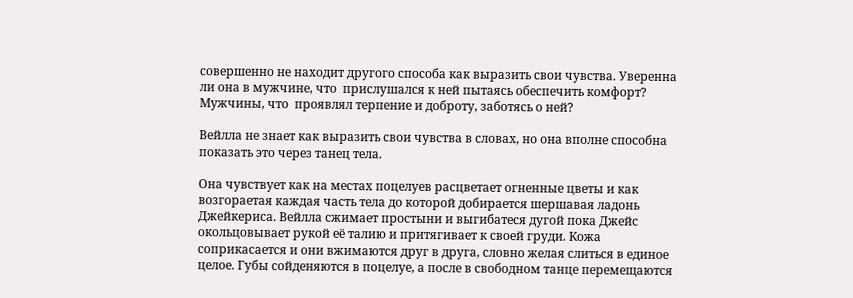совершенно не находит другого способа как выразить свои чувства. Уверенна ли она в мужчине, что  прислушался к ней пытаясь обеспечить комфорт? Мужчины, что  проявлял терпение и доброту, заботясь о ней?

Вейлла не знает как выразить свои чувства в словах, но она вполне способна показать это через танец тела.

Она чувствует как на местах поцелуев расцветает огненные цветы и как возгораетая каждая часть тела до которой добирается шершавая ладонь Джейкериса. Вейлла сжимает простыни и выгибатеся дугой пока Джейс окольцовывает рукой её талию и притягивает к своей груди. Кожа соприкасается и они вжимаются друг в друга, словно желая слиться в единое целое. Губы сойденяются в поцелуе, а после в свободном танце перемещаются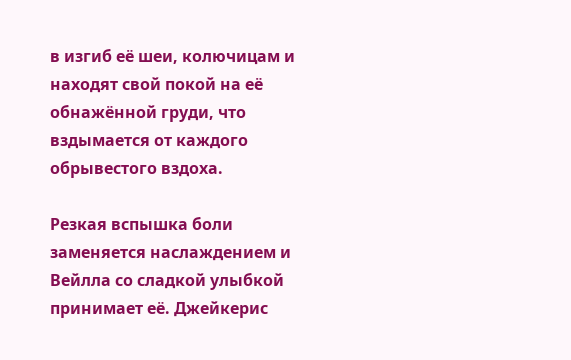в изгиб её шеи, колючицам и находят свой покой на её обнажённой груди, что вздымается от каждого обрывестого вздоха.

Резкая вспышка боли заменяется наслаждением и Вейлла со сладкой улыбкой принимает её. Джейкерис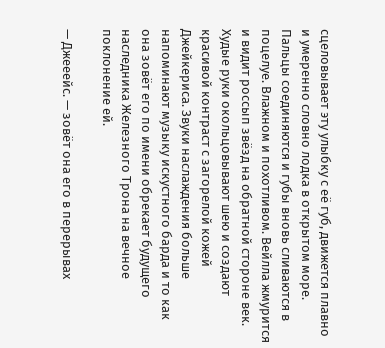сцеловывает эту улыбку с её губ, движется плавно и умеренно словно лодка в открытом море. Пальцы соединяются и губы вновь сливаются в поцелуе. Влажном и похотливом. Вейлла жмурится и видит россып звёзд на обратной стороне век. Худые руки окольцовывают шею и создают  красивой контраст с загорелой кожей Джейкериса. Звуки наслаждения больше напоминают музыку искустного барда и то как она зовёт его по имени обрекает будущего наследника Железного Трона на вечное поклонение ей.

— Джеeейс. — зовёт она его в перерывах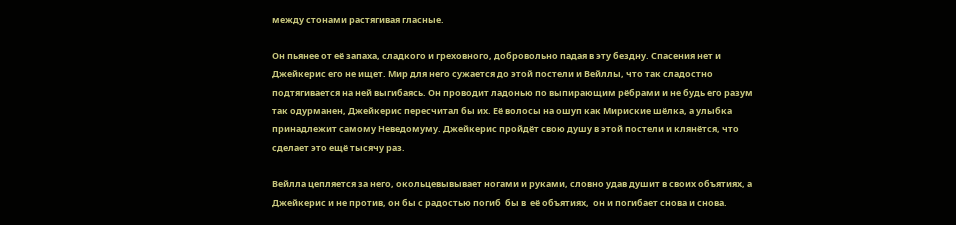между стонами растягивая гласные.

Он пьянее от её запаха, сладкого и греховного, добровольно падая в эту бездну. Спасения нет и Джейкерис его не ищет. Мир для него сужается до этой постели и Вейллы, что так сладостно подтягивается на ней выгибаясь. Он проводит ладонью по выпирающим рёбрами и не будь его разум так одурманен, Джейкерис пересчитал бы их. Её волосы на ошуп как Мириские шёлка, а улыбка принадлежит самому Неведомуму. Джейкерис пройдёт свою душу в этой постели и клянётся, что сделает это ещё тысячу раз.

Вейлла цепляется за него, окольцевывывает ногами и руками, словно удав душит в своих объятиях, а Джейкерис и не против, он бы с радостью погиб  бы в  её объятиях,  он и погибает снова и снова.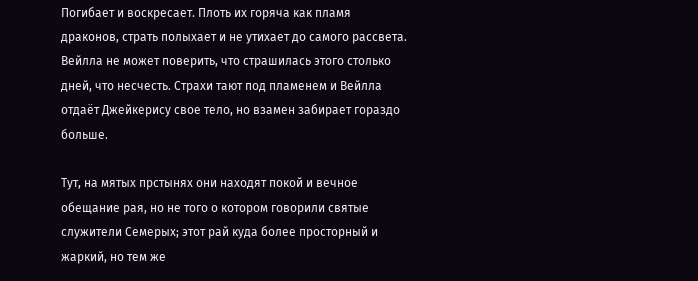Погибает и воскресает. Плоть их горяча как пламя драконов, страть полыхает и не утихает до самого рассвета. Вейлла не может поверить, что страшилась этого столько дней, что несчесть. Страхи тают под пламенем и Вейлла отдаёт Джейкерису свое тело, но взамен забирает гораздо больше.

Тут, на мятых прстынях они находят покой и вечное обещание рая, но не того о котором говорили святые служители Семерых; этот рай куда более просторный и жаркий, но тем же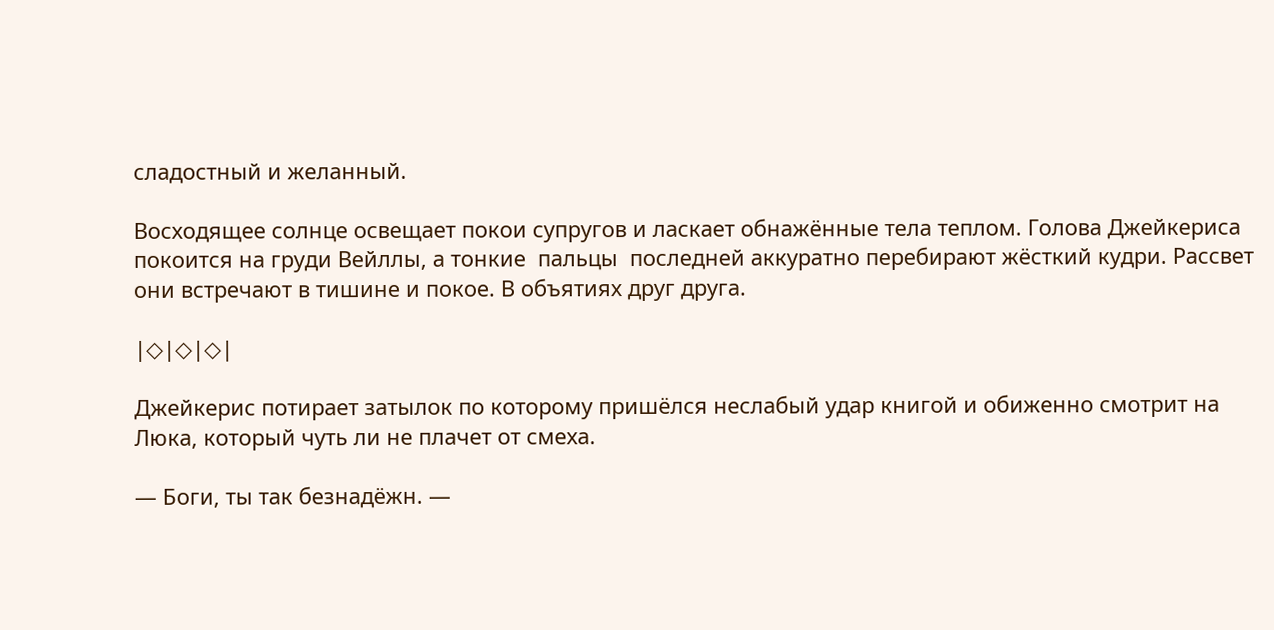сладостный и желанный.

Восходящее солнце освещает покои супругов и ласкает обнажённые тела теплом. Голова Джейкериса покоится на груди Вейллы, а тонкие  пальцы  последней аккуратно перебирают жёсткий кудри. Рассвет они встречают в тишине и покое. В объятиях друг друга.

|◇|◇|◇|

Джейкерис потирает затылок по которому пришёлся неслабый удар книгой и обиженно смотрит на Люка, который чуть ли не плачет от смеха.

— Боги, ты так безнадёжн. —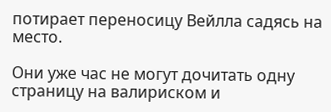потирает переносицу Вейлла садясь на место.

Они уже час не могут дочитать одну страницу на валириском и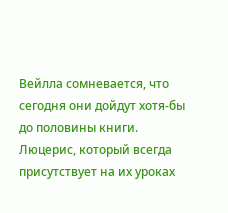Вейлла сомневается, что сегодня они дойдут хотя-бы до половины книги. Люцерис, который всегда присутствует на их уроках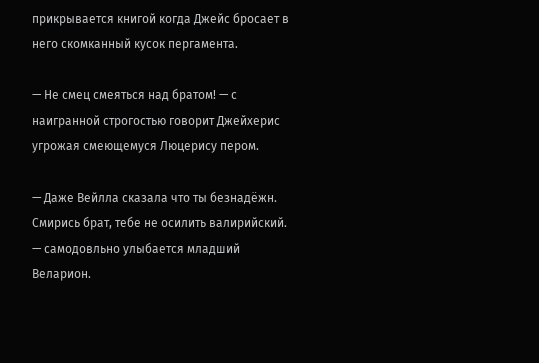прикрывается книгой когда Джейс бросает в него скомканный кусок пергамента.

— Не смец смеяться над братом! — с наигранной строгостью говорит Джейхерис угрожая смеющемуся Люцерису пером.

— Даже Вейлла сказала что ты безнадёжн. Смирись брат, тебе не осилить валирийский. — самодовльно улыбается младший Веларион.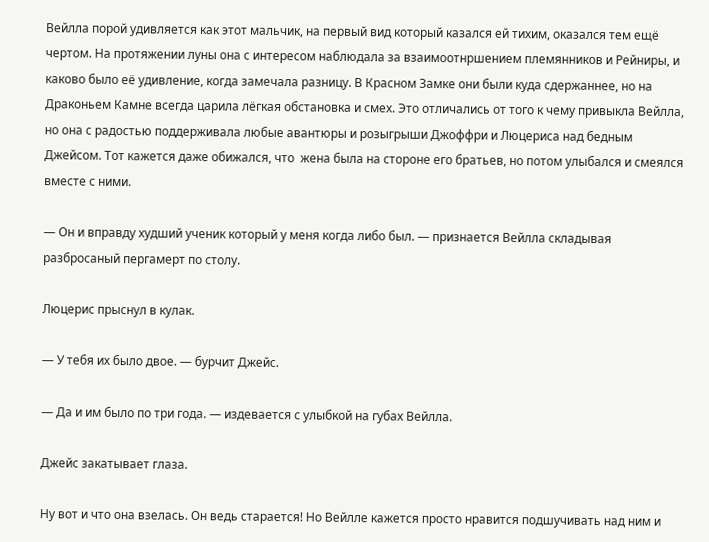Вейлла порой удивляется как этот мальчик, на первый вид который казался ей тихим, оказался тем ещё чертом. На протяжении луны она с интересом наблюдала за взаимоотнршением племянников и Рейниры, и каково было её удивление, когда замечала разницу. В Красном Замке они были куда сдержаннее, но на Драконьем Камне всегда царила лёгкая обстановка и смех. Это отличались от того к чему привыкла Вейлла, но она с радостью поддерживала любые авантюры и розыгрыши Джоффри и Люцериса над бедным Джейсом. Тот кажется даже обижался, что  жена была на стороне его братьев, но потом улыбался и смеялся вместе с ними.

— Он и вправду худший ученик который у меня когда либо был. — признается Вейлла складывая разбросаный пергамерт по столу.

Люцерис прыснул в кулак.

— У тебя их было двое. — бурчит Джейс.

— Да и им было по три года. — издевается с улыбкой на губах Вейлла.

Джейс закатывает глаза.

Ну вот и что она взелась. Он ведь старается! Но Вейлле кажется просто нравится подшучивать над ним и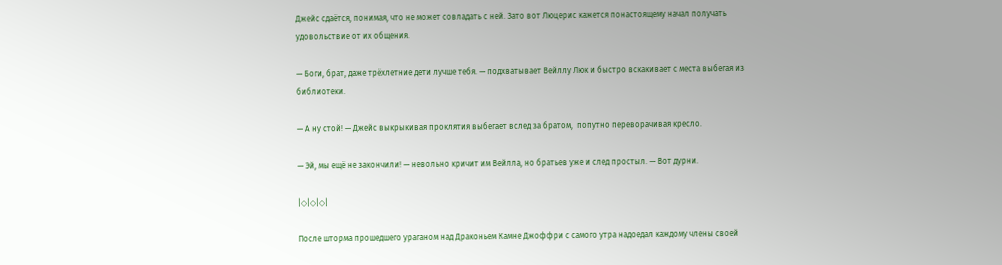Джейс сдаётся, понимая, что не может совладать с ней. Зато вот Люцерис кажется понастоящему начал получать удовольствие от их общения.

— Боги, брат, даже трёхлетние дети лучше тебя. — подхватывает Вейллу Люк и быстро вскакивает с места выбегая из библиотеки.

— А ну стой! — Джейс выкрыкивая проклятия выбегает вслед за братом,  попутно переворачивая кресло.

— Эй, мы ещё не закончили! — невольно кричит им Вейлла, но братьев уже и след простыл. — Вот дурни.

|◇|◇|◇|

После шторма прошедшего ураганом над Драконьем Камне Джоффри с самого утра надоедал каждому члены своей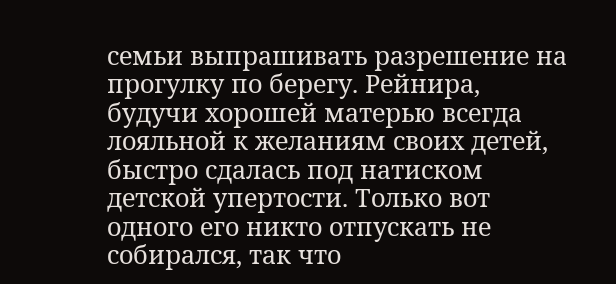семьи выпрашивать разрешение на прогулку по берегу. Рейнира, будучи хорошей матерью всегда лояльной к желаниям своих детей, быстро сдалась под натиском детской упертости. Только вот одного его никто отпускать не собирался, так что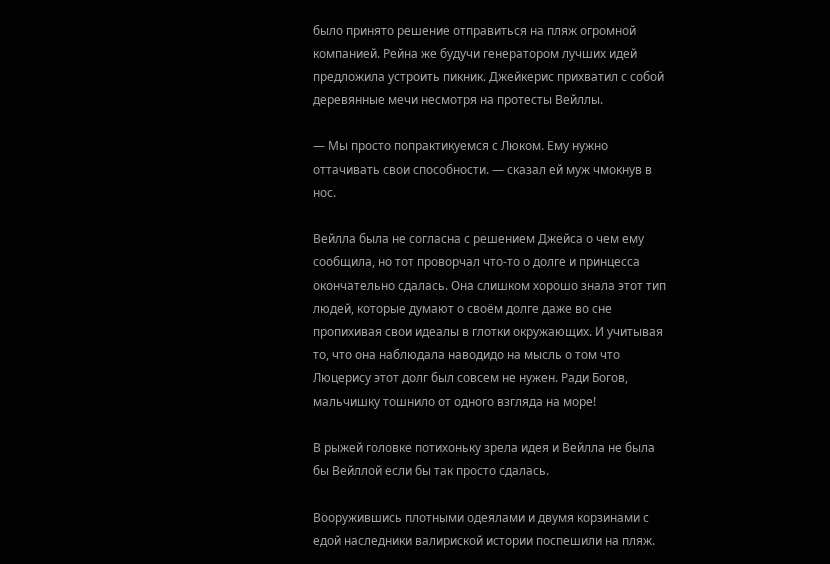было принято решение отправиться на пляж огромной компанией. Рейна же будучи генератором лучших идей предложила устроить пикник. Джейкерис прихватил с собой деревянные мечи несмотря на протесты Вейллы.

— Мы просто попрактикуемся с Люком. Ему нужно оттачивать свои способности. — сказал ей муж чмокнув в нос.

Вейлла была не согласна с решением Джейса о чем ему сообщила, но тот проворчал что-то о долге и принцесса окончательно сдалась. Она слишком хорошо знала этот тип людей, которые думают о своём долге даже во сне пропихивая свои идеалы в глотки окружающих. И учитывая то, что она наблюдала наводидо на мысль о том что Люцерису этот долг был совсем не нужен. Ради Богов, мальчишку тошнило от одного взгляда на море!

В рыжей головке потихоньку зрела идея и Вейлла не была бы Вейллой если бы так просто сдалась.

Вооружившись плотными одеялами и двумя корзинами с едой наследники валириской истории поспешили на пляж.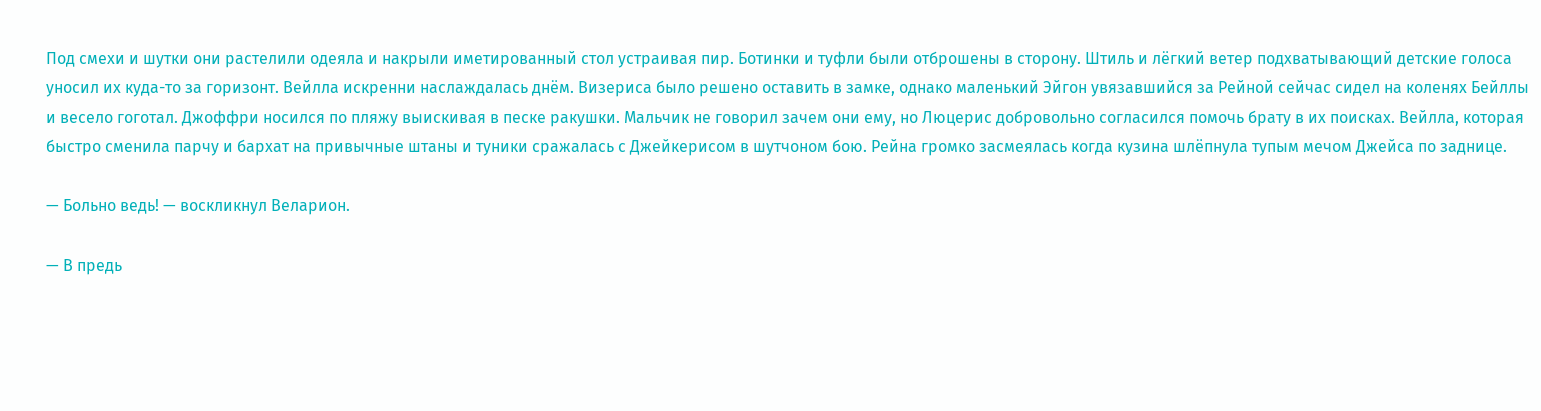Под смехи и шутки они растелили одеяла и накрыли иметированный стол устраивая пир. Ботинки и туфли были отброшены в сторону. Штиль и лёгкий ветер подхватывающий детские голоса уносил их куда-то за горизонт. Вейлла искренни наслаждалась днём. Визериса было решено оставить в замке, однако маленький Эйгон увязавшийся за Рейной сейчас сидел на коленях Бейллы и весело гоготал. Джоффри носился по пляжу выискивая в песке ракушки. Мальчик не говорил зачем они ему, но Люцерис добровольно согласился помочь брату в их поисках. Вейлла, которая быстро сменила парчу и бархат на привычные штаны и туники сражалась с Джейкерисом в шутчоном бою. Рейна громко засмеялась когда кузина шлёпнула тупым мечом Джейса по заднице.

— Больно ведь! — воскликнул Веларион.

— В предь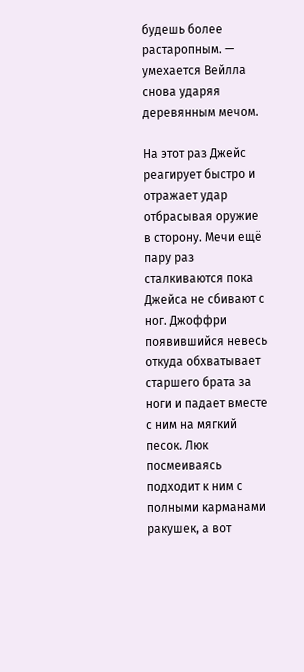будешь более растаропным. — умехается Вейлла снова ударяя деревянным мечом.

На этот раз Джейс реагирует быстро и отражает удар отбрасывая оружие в сторону. Мечи ещё пару раз сталкиваются пока Джейса не сбивают с ног. Джоффри появившийся невесь откуда обхватывает старшего брата за ноги и падает вместе с ним на мягкий песок. Люк посмеиваясь подходит к ним с полными карманами ракушек, а вот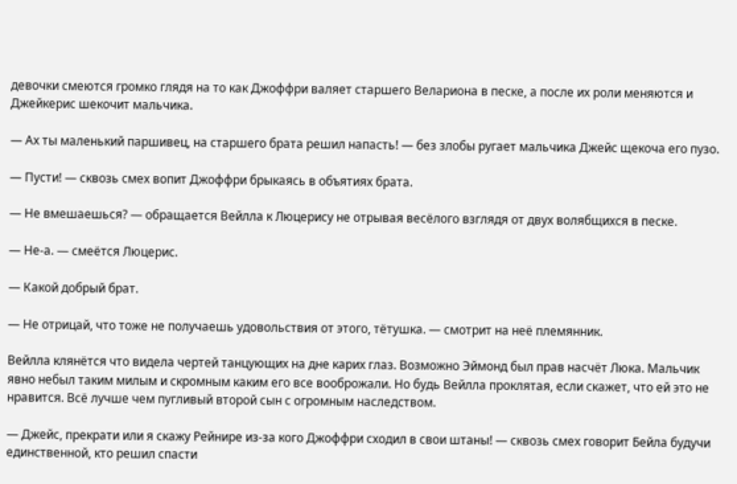девочки смеются громко глядя на то как Джоффри валяет старшего Велариона в песке, а после их роли меняются и Джейкерис шекочит мальчика.

— Ах ты маленький паршивец, на старшего брата решил напасть! — без злобы ругает мальчика Джейс щекоча его пузо.

— Пусти! — сквозь смех вопит Джоффри брыкаясь в объятиях брата.

— Не вмешаешься? — обращается Вейлла к Люцерису не отрывая весёлого взглядя от двух волябщихся в песке.

— Не-а. — смеётся Люцерис.

— Какой добрый брат.

— Не отрицай, что тоже не получаешь удовольствия от этого, тётушка. — смотрит на неё племянник.

Вейлла клянётся что видела чертей танцующих на дне карих глаз. Возможно Эймонд был прав насчёт Люка. Мальчик явно небыл таким милым и скромным каким его все вооброжали. Но будь Вейлла проклятая, если скажет, что ей это не нравится. Всё лучше чем пугливый второй сын с огромным наследством.

— Джейс, прекрати или я скажу Рейнире из-за кого Джоффри сходил в свои штаны! — сквозь смех говорит Бейла будучи единственной, кто решил спасти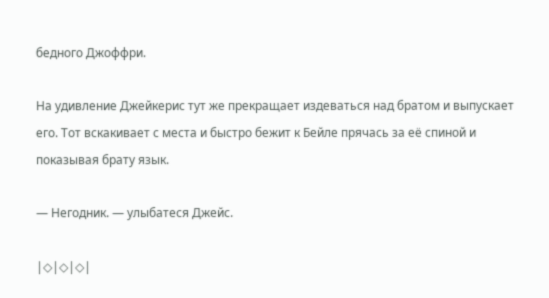бедного Джоффри.

На удивление Джейкерис тут же прекращает издеваться над братом и выпускает его. Тот вскакивает с места и быстро бежит к Бейле прячась за её спиной и показывая брату язык.

— Негодник. — улыбатеся Джейс.

|◇|◇|◇|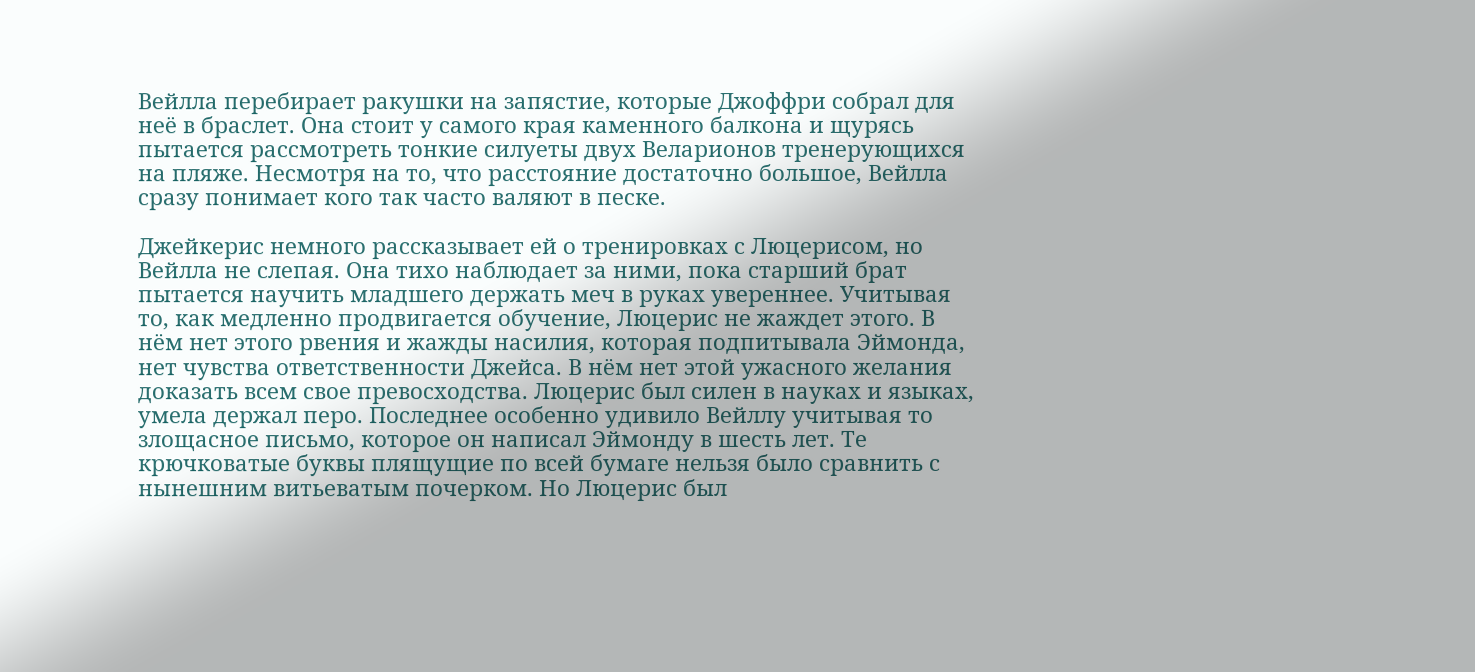Вейлла перебирает ракушки на запястие, которые Джоффри собрал для неё в браслет. Она стоит у самого края каменного балкона и щурясь пытается рассмотреть тонкие силуеты двух Веларионов тренерующихся на пляже. Несмотря на то, что расстояние достаточно большое, Вейлла сразу понимает кого так часто валяют в песке.

Джейкерис немного рассказывает ей о тренировках с Люцерисом, но Вейлла не слепая. Она тихо наблюдает за ними, пока старший брат пытается научить младшего держать меч в руках увереннее. Учитывая то, как медленно продвигается обучение, Люцерис не жаждет этого. В нём нет этого рвения и жажды насилия, которая подпитывала Эймонда, нет чувства ответственности Джейса. В нём нет этой ужасного желания доказать всем свое превосходства. Люцерис был силен в науках и языках, умела держал перо. Последнее особенно удивило Вейллу учитывая то злощасное письмо, которое он написал Эймонду в шесть лет. Те крючковатые буквы плящущие по всей бумаге нельзя было сравнить с нынешним витьеватым почерком. Но Люцерис был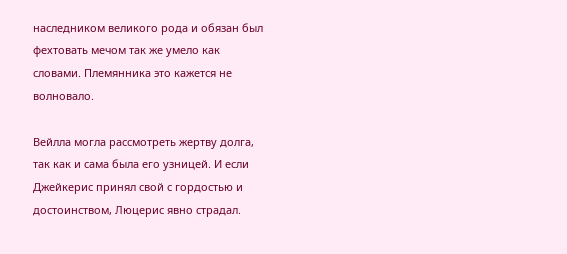наследником великого рода и обязан был фехтовать мечом так же умело как словами. Племянника это кажется не волновало.

Вейлла могла рассмотреть жертву долга, так как и сама была его узницей. И если Джейкерис принял свой с гордостью и достоинством, Люцерис явно страдал.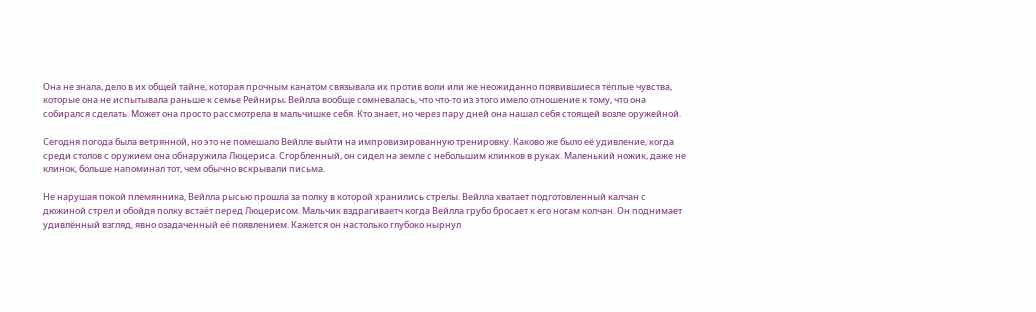Она не знала, дело в их общей тайне, которая прочным канатом связывала их против воли или же неожиданно появившиеся тёплые чувства, которые она не испытывала раньше к семье Рейниры; Вейлла вообще сомневалась, что что-то из этого имело отношение к тому, что она собирался сделать. Может она просто рассмотрела в мальчишке себя. Кто знает, но через пару дней она нашал себя стоящей возле оружейной.

Сегодня погода была ветрянной, но это не помешало Вейлле выйти на импровизированную тренировку. Каково же было её удивление, когда среди столов с оружием она обнаружила Люцериса. Сгорбленный, он сидел на земле с небольшим клинков в руках. Маленький ножик, даже не клинок, больше напоминал тот, чем обычно вскрывали письма.

Не нарушая покой племянника, Вейлла рысью прошла за полку в которой хранились стрелы. Вейлла хватает подготовленный калчан с дюжиной стрел и обойдя полку встаёт перед Люцерисом. Мальчик вздрагиваетч когда Вейлла грубо бросает к его ногам колчан. Он поднимает удивлённый взгляд, явно озадаченный её появлением. Кажется он настолько глубоко нырнул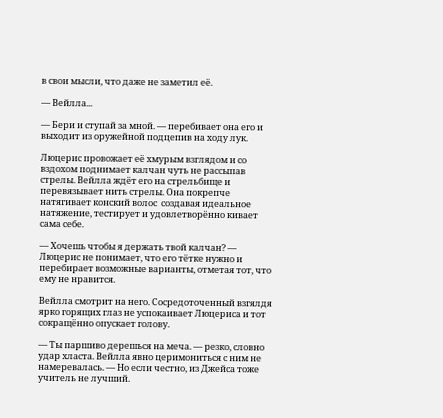в свои мысли, что даже не заметил её.

— Вейлла...

— Бери и ступай за мной. — перебивает она его и выходит из оружейной подцепив на ходу лук.

Люцерис провожает её хмурым взглядом и со вздохом поднимает калчан чуть не рассыпав стрелы. Вейлла ждёт его на стрельбище и перевязывает нить стрелы. Она покрепче натягивает конский волос  создавая идеальное натяжение, тестирует и удовлетворённо кивает сама себе.

— Хочешь чтобы я держать твой калчан? — Люцерис не понимает, что его тётке нужно и перебирает возможные варианты, отметая тот, что ему не нравится.

Вейлла смотрит на него. Сосредоточенный взгялдя ярко горящих глаз не успокаивает Люцериса и тот сокращённо опускает голову.

— Ты паршиво дерешься на меча. — резко, словно удар хласта. Вейлла явно церимониться с ним не намеревалась. — Но если честно, из Джейса тоже учитель не лучший.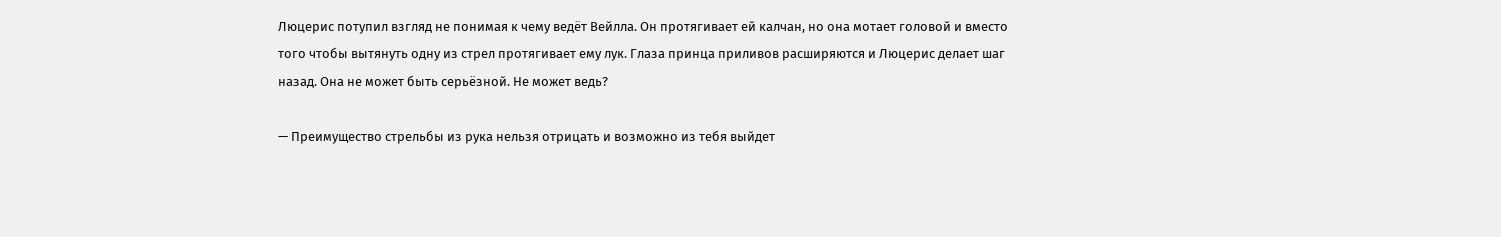Люцерис потупил взгляд не понимая к чему ведёт Вейлла. Он протягивает ей калчан, но она мотает головой и вместо того чтобы вытянуть одну из стрел протягивает ему лук. Глаза принца приливов расширяются и Люцерис делает шаг назад. Она не может быть серьёзной. Не может ведь?

— Преимущество стрельбы из рука нельзя отрицать и возможно из тебя выйдет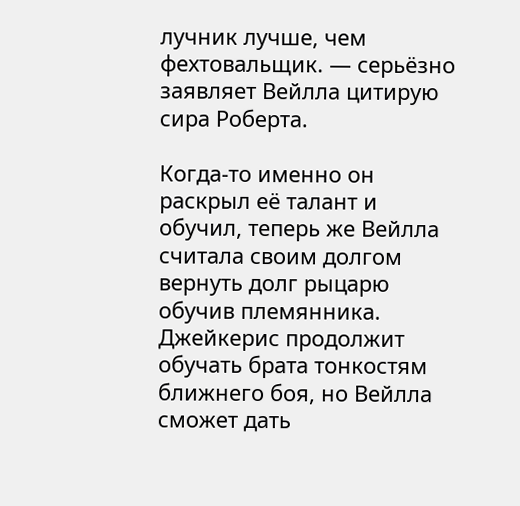лучник лучше, чем фехтовальщик. — серьёзно заявляет Вейлла цитирую сира Роберта.

Когда-то именно он раскрыл её талант и обучил, теперь же Вейлла считала своим долгом вернуть долг рыцарю обучив племянника. Джейкерис продолжит обучать брата тонкостям ближнего боя, но Вейлла сможет дать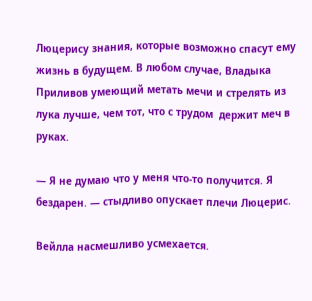Люцерису знания, которые возможно спасут ему жизнь в будущем. В любом случае, Владыка Приливов умеющий метать мечи и стрелять из лука лучше, чем тот, что с трудом  держит меч в руках.

— Я не думаю что у меня что-то получится. Я бездарен. — стыдливо опускает плечи Люцерис.

Вейлла насмешливо усмехается.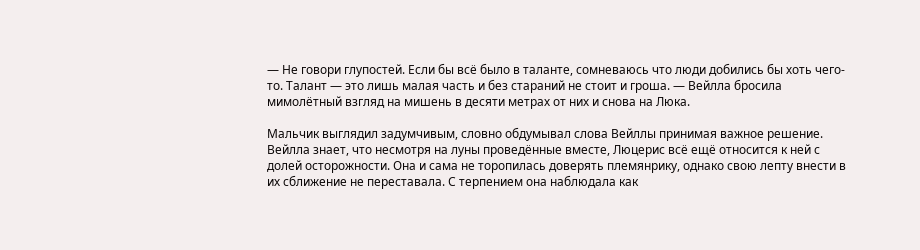— Не говори глупостей. Если бы всё было в таланте, сомневаюсь что люди добились бы хоть чего-то. Талант — это лишь малая часть и без стараний не стоит и гроша. — Вейлла бросила мимолётный взгляд на мишень в десяти метрах от них и снова на Люка.

Мальчик выглядил задумчивым, словно обдумывал слова Вейллы принимая важное решение. Вейлла знает, что несмотря на луны проведённые вместе, Люцерис всё ещё относится к ней с долей осторожности. Она и сама не торопилась доверять племянрику, однако свою лепту внести в их сближение не переставала. С терпением она наблюдала как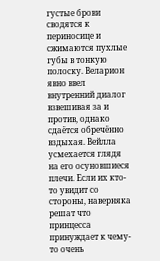густые брови сводятся к периносице и сжимаются пухлые губы в тонкую полоску. Веларион явно ввел внутренний диалог взвешивая за и против, однако сдаётся обречённо вздыхая. Вейлла усмехается глядя на его осуновшиеся плечи. Если их кто-то увидит со стороны, наверняка решат что принцесса принуждает к чему-то очень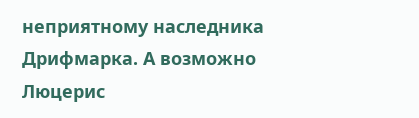неприятному наследника Дрифмарка. А возможно Люцерис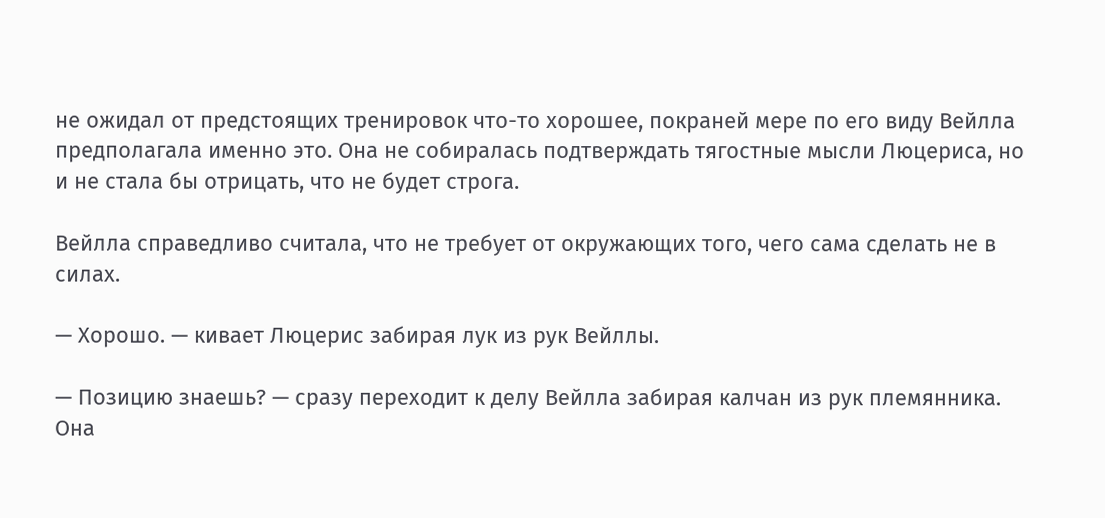не ожидал от предстоящих тренировок что-то хорошее, покраней мере по его виду Вейлла предполагала именно это. Она не собиралась подтверждать тягостные мысли Люцериса, но и не стала бы отрицать, что не будет строга.

Вейлла справедливо считала, что не требует от окружающих того, чего сама сделать не в силах.

— Хорошо. — кивает Люцерис забирая лук из рук Вейллы.

— Позицию знаешь? — сразу переходит к делу Вейлла забирая калчан из рук племянника. Она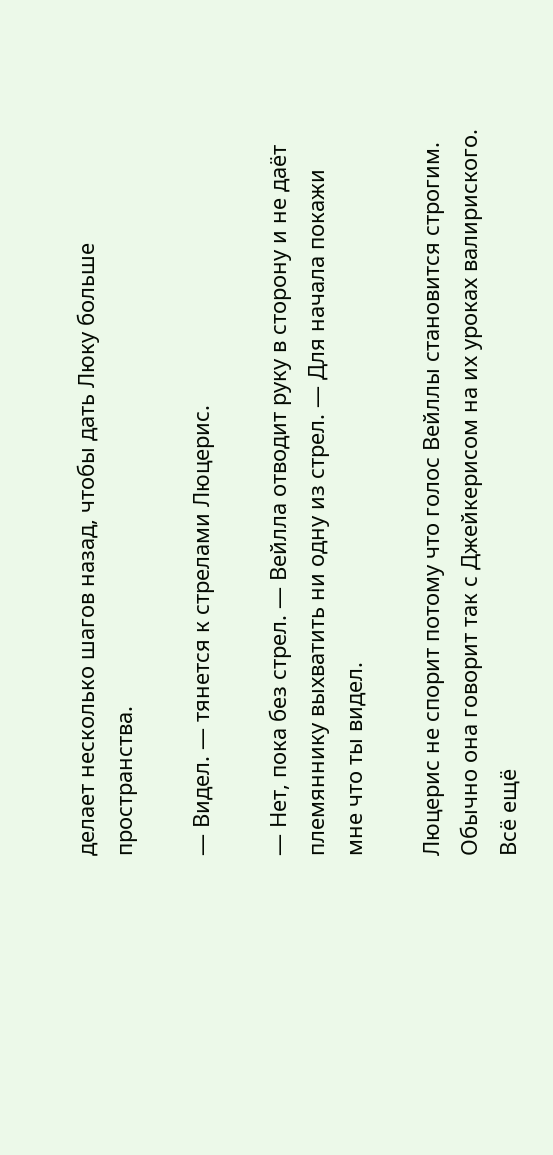делает несколько шагов назад, чтобы дать Люку больше пространства.

— Видел. — тянется к стрелами Люцерис.

— Нет, пока без стрел. — Вейлла отводит руку в сторону и не даёт племяннику выхватить ни одну из стрел. — Для начала покажи мне что ты видел.

Люцерис не спорит потому что голос Вейллы становится строгим. Обычно она говорит так с Джейкерисом на их уроках валириского. Всё ещё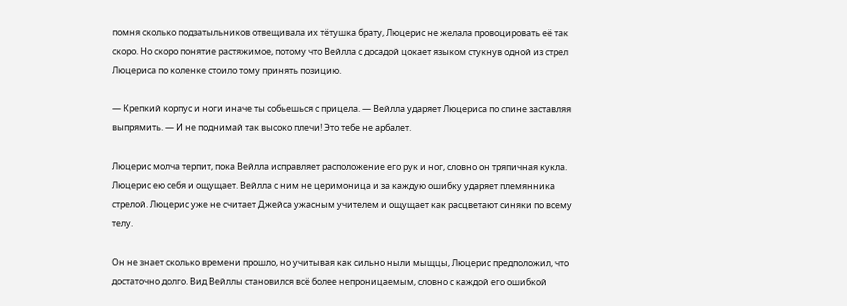помня сколько подзатыльников отвещивала их тётушка брату, Люцерис не желала провоцировать её так скоро. Но скоро понятие растяжимое, потому что Вейлла с досадой цокает языком стукнув одной из стрел Люцериса по коленке стоило тому принять позицию.

— Крепкий корпус и ноги иначе ты собьешься с прицела. — Вейлла ударяет Люцериса по спине заставляя выпрямить. — И не поднимай так высоко плечи! Это тебе не арбалет.

Люцерис молча терпит, пока Вейлла исправляет расположение его рук и ног, словно он тряпичная кукла. Люцерис ею себя и ощущает. Вейлла с ним не церимоница и за каждую ошибку ударяет племянника стрелой. Люцерис уже не считает Джейса ужасным учителем и ощущает как расцветают синяки по всему телу.

Он не знает сколько времени прошло, но учитывая как сильно ныли мыщцы, Люцерис предположил, что достаточно долго. Вид Вейллы становился всё более непроницаемым, словно с каждой его ошибкой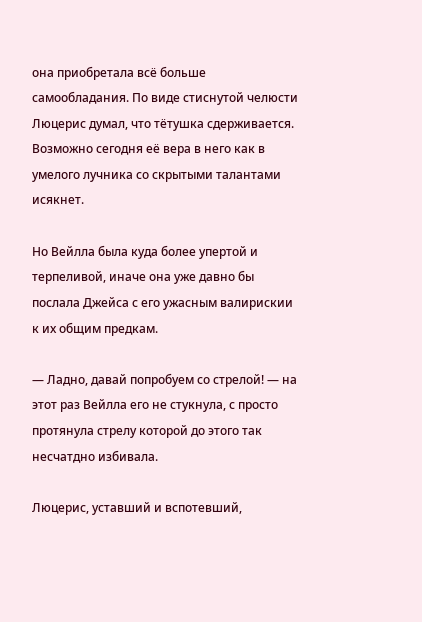она приобретала всё больше самообладания. По виде стиснутой челюсти Люцерис думал, что тётушка сдерживается. Возможно сегодня её вера в него как в умелого лучника со скрытыми талантами исякнет.

Но Вейлла была куда более упертой и терпеливой, иначе она уже давно бы послала Джейса с его ужасным валирискии к их общим предкам.

— Ладно, давай попробуем со стрелой! — на этот раз Вейлла его не стукнула, с просто протянула стрелу которой до этого так несчатдно избивала.

Люцерис, уставший и вспотевший,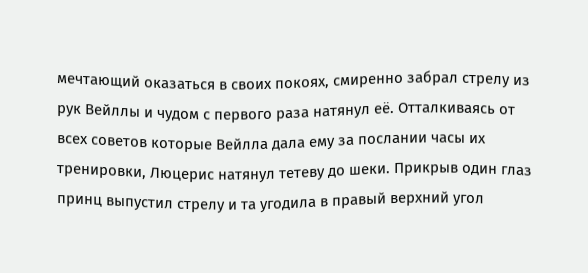мечтающий оказаться в своих покоях, смиренно забрал стрелу из рук Вейллы и чудом с первого раза натянул её. Отталкиваясь от всех советов которые Вейлла дала ему за послании часы их тренировки, Люцерис натянул тетеву до шеки. Прикрыв один глаз принц выпустил стрелу и та угодила в правый верхний угол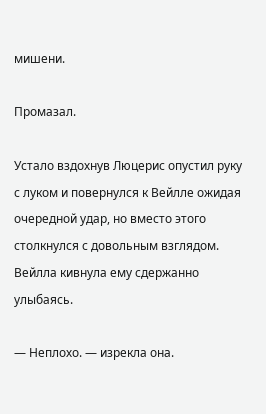мишени.

Промазал.

Устало вздохнув Люцерис опустил руку с луком и повернулся к Вейлле ожидая очередной удар, но вместо этого столкнулся с довольным взглядом. Вейлла кивнула ему сдержанно улыбаясь.

— Неплохо. — изрекла она.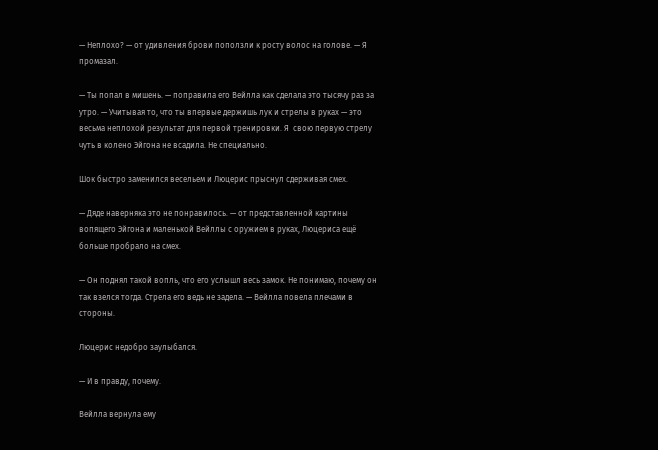— Неплохо? — от удивления брови поползли к росту волос на голове. — Я промазал.

— Ты попал в мишень. — поправила его Вейлла как сделала это тысячу раз за утро. — Учитывая то, что ты впервые держишь лук и стрелы в руках — это весьма неплохой результат для первой тренировки. Я  свою первую стрелу чуть в колено Эйгона не всадила. Не специально.

Шок быстро заменился весельем и Люцерис прыснул сдерживая смех.

— Дяде наверняка это не понравилось. — от представленной картины вопящего Эйгона и маленькой Вейллы с оружием в руках, Люцериса ещё больше пробрало на смех.

— Он поднял такой вопль, что его услышл весь замок. Не понимаю, почему он так взелся тогда. Стрела его ведь не задела. — Вейлла повела плечами в стороны.

Люцерис недобро заулыбался.

— И в правду, почему.

Вейлла вернула ему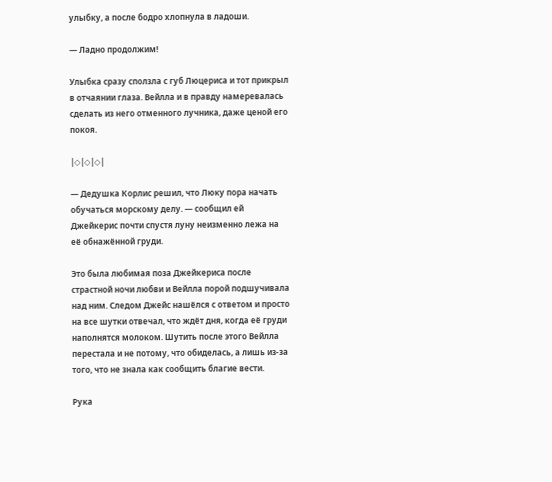улыбку, а после бодро хлопнула в ладоши.

— Ладно продолжим!

Улыбка сразу сползла с губ Люцериса и тот прикрыл в отчаянии глаза. Вейлла и в правду намеревалась сделать из него отменного лучника, даже ценой его покоя.

|◇|◇|◇|

— Дедушка Корлис решил, что Люку пора начать обучаться морскому делу. — сообщил ей Джейкерис почти спустя луну неизменно лежа на её обнажённой груди.

Это была любимая поза Джейкериса после страстной ночи любви и Вейлла порой подшучивала над ним. Следом Джейс нашёлся с ответом и просто на все шутки отвечал, что ждёт дня, когда её груди наполнятся молоком. Шутить после этого Вейлла перестала и не потому, что обиделась, а лишь из-за того, что не знала как сообщить благие вести.

Рука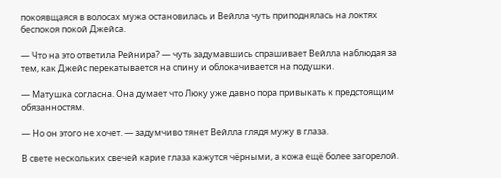покоявщаяся в волосах мужа остановилась и Вейлла чуть приподнялась на локтях беспокоя покой Джейса.

— Что на это ответила Рейнира? — чуть задумавшись спрашивает Вейлла наблюдая за тем, как Джейс перекатывается на спину и облокачивается на подушки.

— Матушка согласна. Она думает что Люку уже давно пора привыкать к предстоящим обязанностям.

— Но он этого не хочет. — задумчиво тянет Вейлла глядя мужу в глаза.

В свете нескольких свечей карие глаза кажутся чёрными, а кожа ещё более загорелой.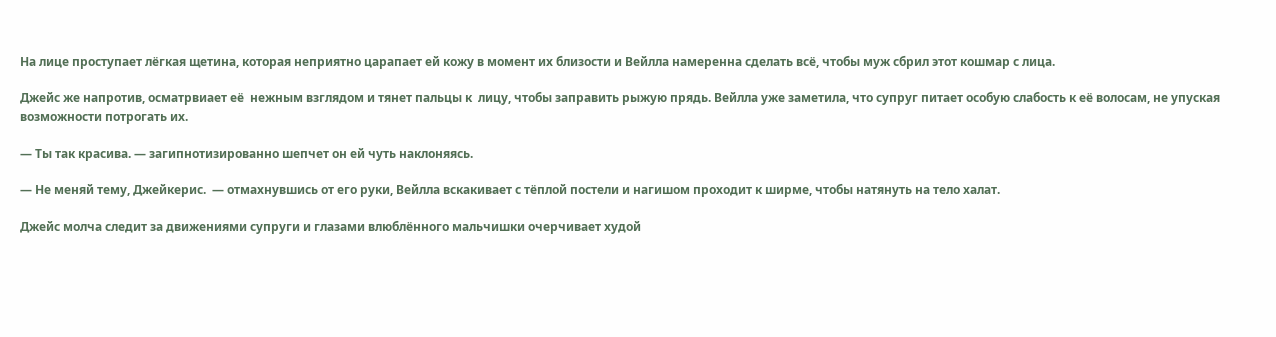На лице проступает лёгкая щетина, которая неприятно царапает ей кожу в момент их близости и Вейлла намеренна сделать всё, чтобы муж сбрил этот кошмар с лица.

Джейс же напротив, осматрвиает её  нежным взглядом и тянет пальцы к  лицу, чтобы заправить рыжую прядь. Вейлла уже заметила, что супруг питает особую слабость к её волосам, не упуская возможности потрогать их.

— Ты так красива. — загипнотизированно шепчет он ей чуть наклоняясь.

— Не меняй тему, Джейкерис.  — отмахнувшись от его руки, Вейлла вскакивает с тёплой постели и нагишом проходит к ширме, чтобы натянуть на тело халат.

Джейс молча следит за движениями супруги и глазами влюблённого мальчишки очерчивает худой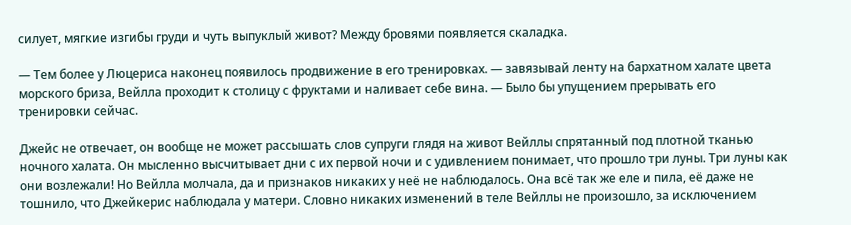силует, мягкие изгибы груди и чуть выпуклый живот? Между бровями появляется скаладка.

— Тем более у Люцериса наконец появилось продвижение в его тренировках. — завязывай ленту на бархатном халате цвета морского бриза, Вейлла проходит к столицу с фруктами и наливает себе вина. — Было бы упущением прерывать его тренировки сейчас.

Джейс не отвечает, он вообще не может рассышать слов супруги глядя на живот Вейллы спрятанный под плотной тканью ночного халата. Он мысленно высчитывает дни с их первой ночи и с удивлением понимает, что прошло три луны. Три луны как они возлежали! Но Вейлла молчала, да и признаков никаких у неё не наблюдалось. Она всё так же еле и пила, её даже не тошнило, что Джейкерис наблюдала у матери. Словно никаких изменений в теле Вейллы не произошло, за исключением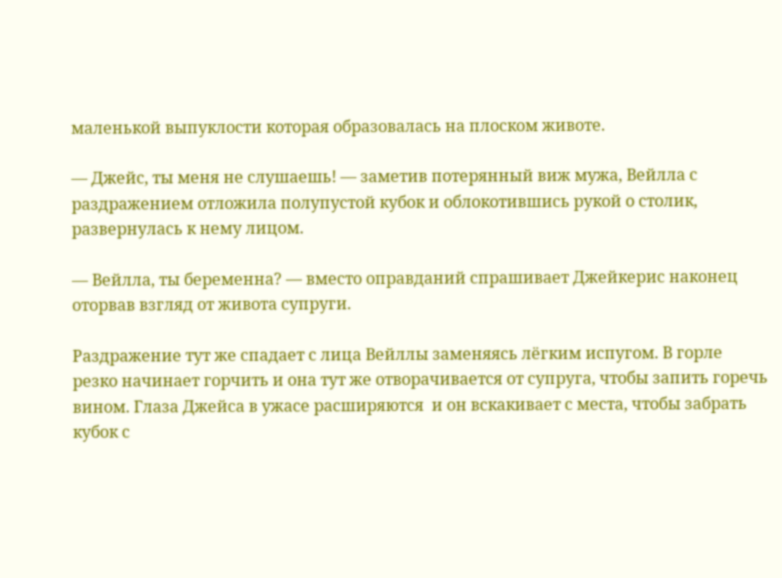маленькой выпуклости которая образовалась на плоском животе.

— Джейс, ты меня не слушаешь! — заметив потерянный виж мужа, Вейлла с раздражением отложила полупустой кубок и облокотившись рукой о столик, развернулась к нему лицом.

— Вейлла, ты беременна? — вместо оправданий спрашивает Джейкерис наконец оторвав взгляд от живота супруги.

Раздражение тут же спадает с лица Вейллы заменяясь лёгким испугом. В горле резко начинает горчить и она тут же отворачивается от супруга, чтобы запить горечь вином. Глаза Джейса в ужасе расширяются  и он вскакивает с места, чтобы забрать кубок с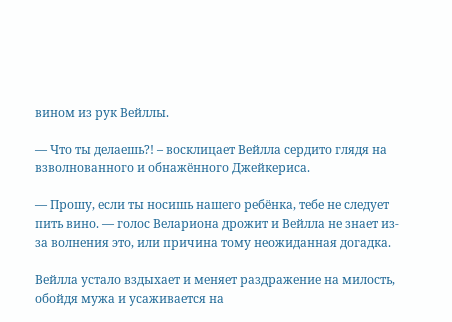вином из рук Вейллы.

— Что ты делаешь?! – восклицает Вейлла сердито глядя на взволнованного и обнажённого Джейкериса.

— Прошу, если ты носишь нашего ребёнка, тебе не следует пить вино. — голос Велариона дрожит и Вейлла не знает из-за волнения это, или причина тому неожиданная догадка.

Вейлла устало вздыхает и меняет раздражение на милость, обойдя мужа и усаживается на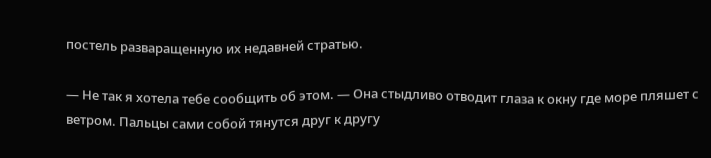постель разваращенную их недавней стратью.

— Не так я хотела тебе сообщить об этом. — Она стыдливо отводит глаза к окну где море пляшет с ветром. Пальцы сами собой тянутся друг к другу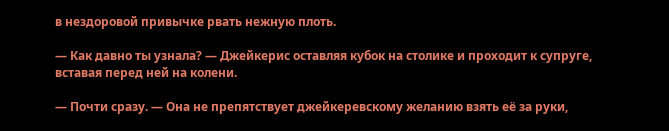в нездоровой привычке рвать нежную плоть.

— Как давно ты узнала? — Джейкерис оставляя кубок на столике и проходит к супруге, вставая перед ней на колени.

— Почти сразу. — Она не препятствует джейкеревскому желанию взять её за руки,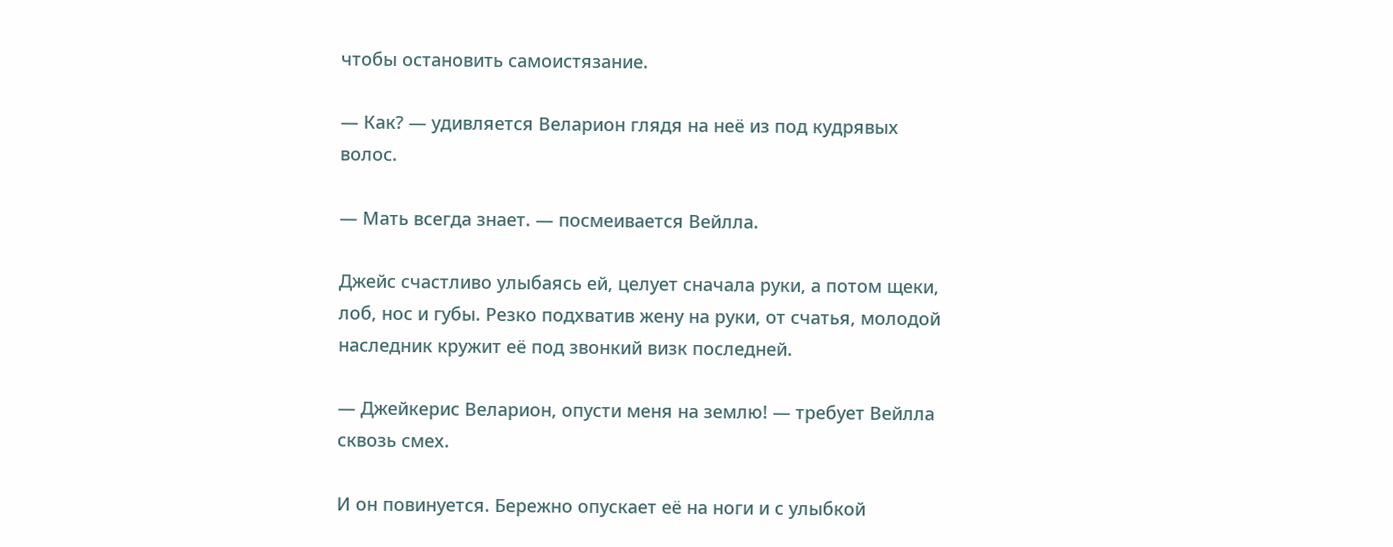чтобы остановить самоистязание.

— Как? — удивляется Веларион глядя на неё из под кудрявых волос.

— Мать всегда знает. — посмеивается Вейлла.

Джейс счастливо улыбаясь ей, целует сначала руки, а потом щеки, лоб, нос и губы. Резко подхватив жену на руки, от счатья, молодой наследник кружит её под звонкий визк последней.

— Джейкерис Веларион, опусти меня на землю! — требует Вейлла сквозь смех.

И он повинуется. Бережно опускает её на ноги и с улыбкой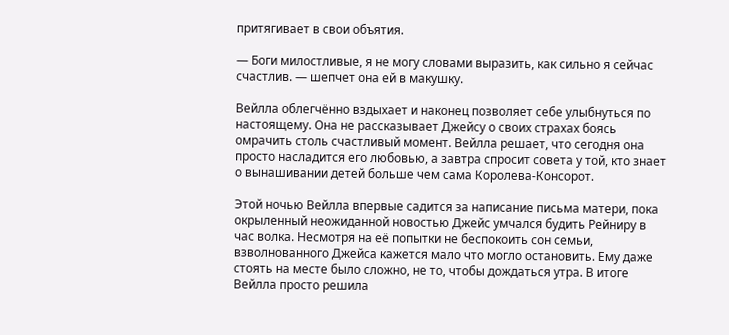притягивает в свои объятия.

— Боги милостливые, я не могу словами выразить, как сильно я сейчас счастлив. — шепчет она ей в макушку.

Вейлла облегчённо вздыхает и наконец позволяет себе улыбнуться по настоящему. Она не рассказывает Джейсу о своих страхах боясь омрачить столь счастливый момент. Вейлла решает, что сегодня она просто насладится его любовью, а завтра спросит совета у той, кто знает о вынашивании детей больше чем сама Королева-Консорот.

Этой ночью Вейлла впервые садится за написание письма матери, пока окрыленный неожиданной новостью Джейс умчался будить Рейниру в час волка. Несмотря на её попытки не беспокоить сон семьи, взволнованного Джейса кажется мало что могло остановить. Ему даже стоять на месте было сложно, не то, чтобы дождаться утра. В итоге Вейлла просто решила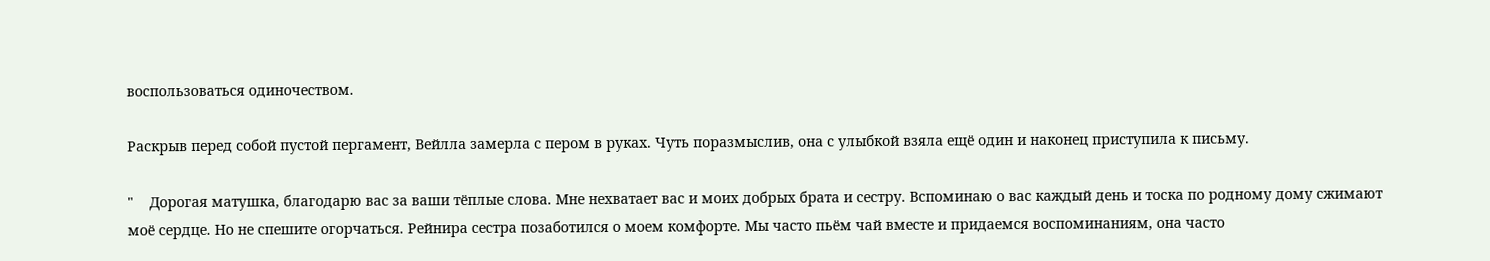воспользоваться одиночеством.

Раскрыв перед собой пустой пергамент, Вейлла замерла с пером в руках. Чуть поразмыслив, она с улыбкой взяла ещё один и наконец приступила к письму.

"    Дорогая матушка, благодарю вас за ваши тёплые слова. Мне нехватает вас и моих добрых брата и сестру. Вспоминаю о вас каждый день и тоска по родному дому сжимают моё сердце. Но не спешите огорчаться. Рейнира сестра позаботился о моем комфорте. Мы часто пьём чай вместе и придаемся воспоминаниям, она часто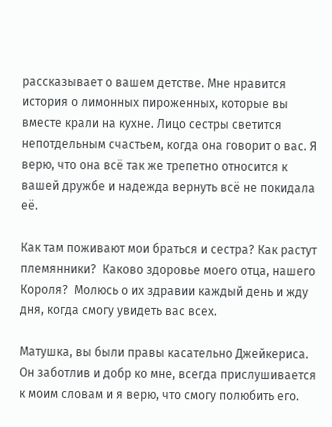рассказывает о вашем детстве. Мне нравится история о лимонных пироженных, которые вы вместе крали на кухне. Лицо сестры светится непотдельным счастьем, когда она говорит о вас. Я верю, что она всё так же трепетно относится к вашей дружбе и надежда вернуть всё не покидала её.

Как там поживают мои браться и сестра? Как растут племянники?  Каково здоровье моего отца, нашего Короля?  Молюсь о их здравии каждый день и жду дня, когда смогу увидеть вас всех.

Матушка, вы были правы касательно Джейкериса. Он заботлив и добр ко мне, всегда прислушивается к моим словам и я верю, что смогу полюбить его.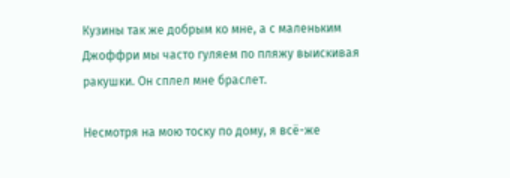Кузины так же добрым ко мне, а с маленьким Джоффри мы часто гуляем по пляжу выискивая ракушки. Он сплел мне браслет.

Несмотря на мою тоску по дому, я всё-же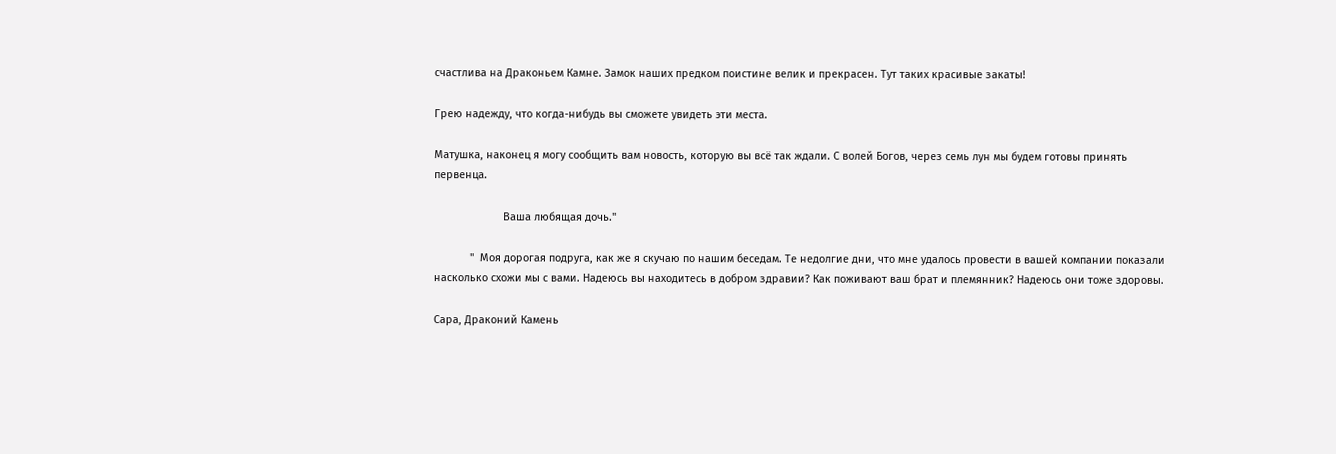счастлива на Драконьем Камне. Замок наших предком поистине велик и прекрасен. Тут таких красивые закаты!

Грею надежду, что когда-нибудь вы сможете увидеть эти места.

Матушка, наконец я могу сообщить вам новость, которую вы всё так ждали. С волей Богов, через семь лун мы будем готовы принять первенца.

                       Ваша любящая дочь."

            "  Моя дорогая подруга, как же я скучаю по нашим беседам. Те недолгие дни, что мне удалось провести в вашей компании показали насколько схожи мы с вами. Надеюсь вы находитесь в добром здравии? Как поживают ваш брат и племянник? Надеюсь они тоже здоровы.

Сара, Драконий Камень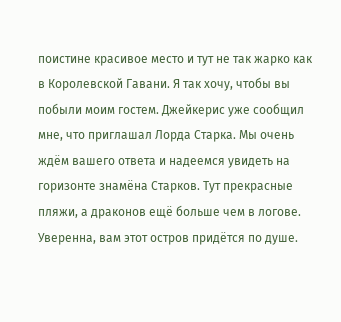поистине красивое место и тут не так жарко как в Королевской Гавани. Я так хочу, чтобы вы побыли моим гостем. Джейкерис уже сообщил мне, что приглашал Лорда Старка. Мы очень ждём вашего ответа и надеемся увидеть на горизонте знамёна Старков. Тут прекрасные пляжи, а драконов ещё больше чем в логове. Уверенна, вам этот остров придётся по душе.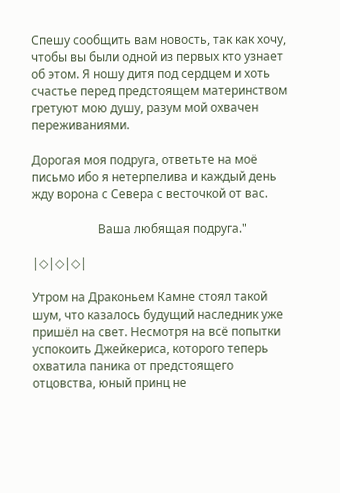Спешу сообщить вам новость, так как хочу, чтобы вы были одной из первых кто узнает об этом. Я ношу дитя под сердцем и хоть счастье перед предстоящем материнством гретуют мою душу, разум мой охвачен переживаниями.

Дорогая моя подруга, ответьте на моё письмо ибо я нетерпелива и каждый день жду ворона с Севера с весточкой от вас.

                      Ваша любящая подруга."

|◇|◇|◇|

Утром на Драконьем Камне стоял такой шум, что казалось будущий наследник уже пришёл на свет. Несмотря на всё попытки успокоить Джейкериса, которого теперь охватила паника от предстоящего отцовства, юный принц не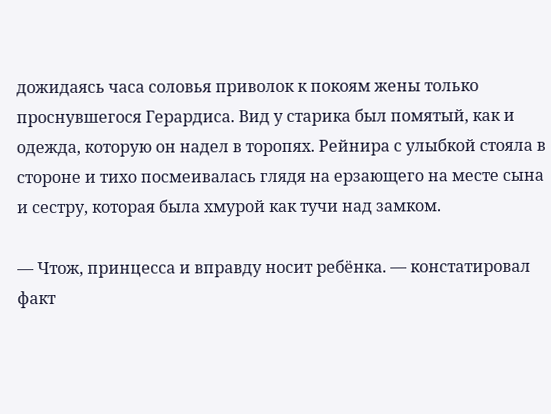дожидаясь часа соловья приволок к покоям жены только проснувшегося Герардиса. Вид у старика был помятый, как и одежда, которую он надел в торопях. Рейнира с улыбкой стояла в стороне и тихо посмеивалась глядя на ерзающего на месте сына и сестру, которая была хмурой как тучи над замком.

— Чтож, принцесса и вправду носит ребёнка. — констатировал факт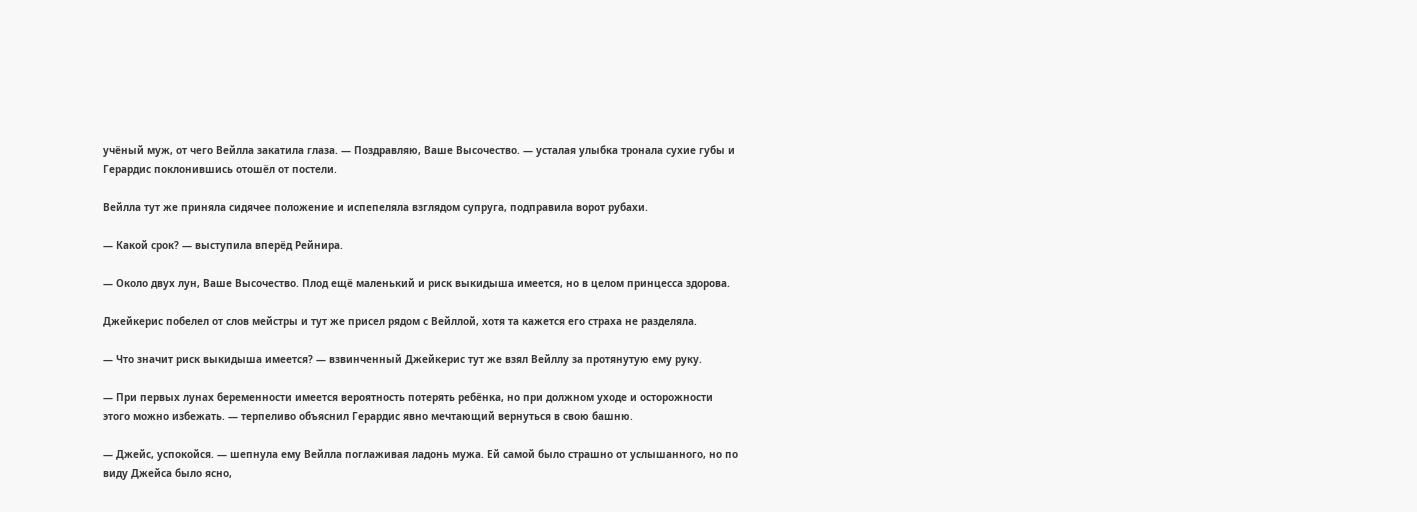учёный муж, от чего Вейлла закатила глаза. — Поздравляю, Ваше Высочество. — усталая улыбка тронала сухие губы и Герардис поклонившись отошёл от постели.

Вейлла тут же приняла сидячее положение и испепеляла взглядом супруга, подправила ворот рубахи.

— Какой срок? — выступила вперёд Рейнира.

— Около двух лун, Ваше Высочество. Плод ещё маленький и риск выкидыша имеется, но в целом принцесса здорова.

Джейкерис побелел от слов мейстры и тут же присел рядом с Вейллой, хотя та кажется его страха не разделяла.

— Что значит риск выкидыша имеется? — взвинченный Джейкерис тут же взял Вейллу за протянутую ему руку.

— При первых лунах беременности имеется вероятность потерять ребёнка, но при должном уходе и осторожности этого можно избежать. — терпеливо объяснил Герардис явно мечтающий вернуться в свою башню.

— Джейс, успокойся. — шепнула ему Вейлла поглаживая ладонь мужа. Ей самой было страшно от услышанного, но по виду Джейса было ясно,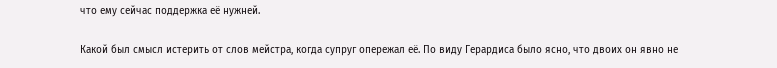что ему сейчас поддержка её нужней.

Какой был смысл истерить от слов мейстра, когда супруг опережал её. По виду Герардиса было ясно, что двоих он явно не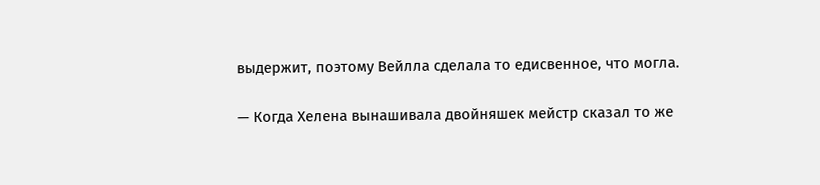выдержит, поэтому Вейлла сделала то едисвенное, что могла.

— Когда Хелена вынашивала двойняшек мейстр сказал то же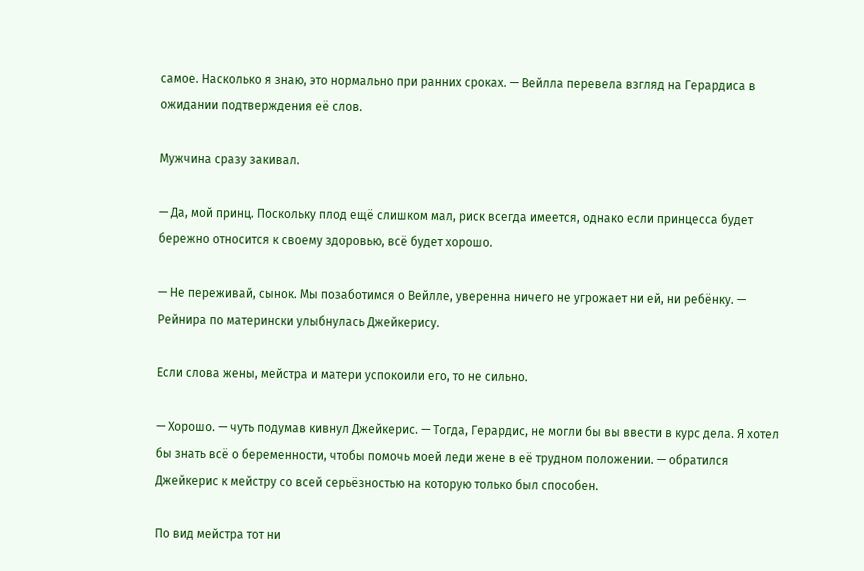самое. Насколько я знаю, это нормально при ранних сроках. — Вейлла перевела взгляд на Герардиса в ожидании подтверждения её слов.

Мужчина сразу закивал.

— Да, мой принц. Поскольку плод ещё слишком мал, риск всегда имеется, однако если принцесса будет бережно относится к своему здоровью, всё будет хорошо.

— Не переживай, сынок. Мы позаботимся о Вейлле, уверенна ничего не угрожает ни ей, ни ребёнку. — Рейнира по матерински улыбнулась Джейкерису.

Если слова жены, мейстра и матери успокоили его, то не сильно.

— Хорошо. — чуть подумав кивнул Джейкерис. — Тогда, Герардис, не могли бы вы ввести в курс дела. Я хотел бы знать всё о беременности, чтобы помочь моей леди жене в её трудном положении. — обратился Джейкерис к мейстру со всей серьёзностью на которую только был способен.

По вид мейстра тот ни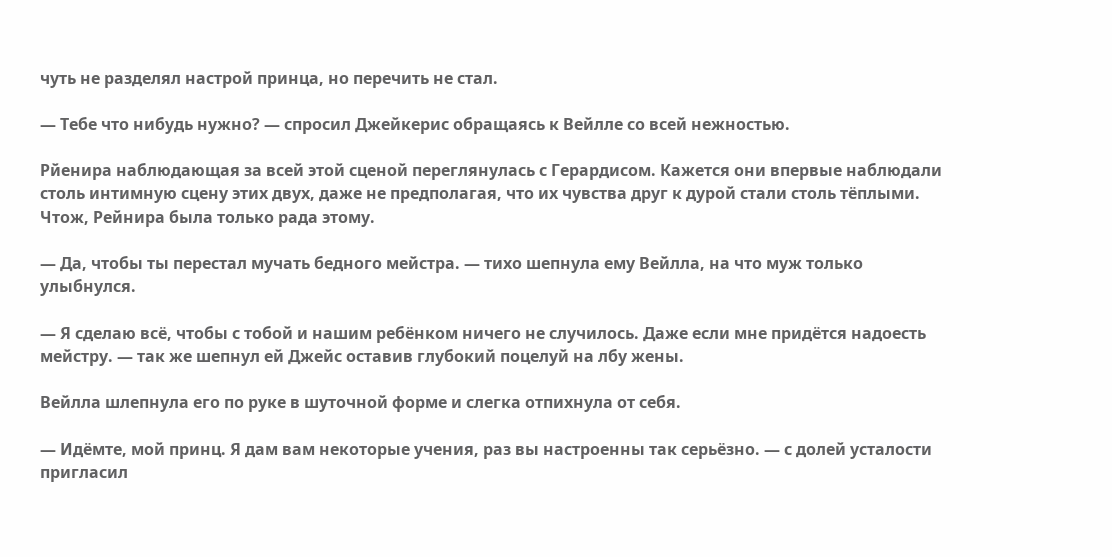чуть не разделял настрой принца, но перечить не стал.

— Тебе что нибудь нужно? — спросил Джейкерис обращаясь к Вейлле со всей нежностью.

Рйенира наблюдающая за всей этой сценой переглянулась с Герардисом. Кажется они впервые наблюдали столь интимную сцену этих двух, даже не предполагая, что их чувства друг к дурой стали столь тёплыми. Чтож, Рейнира была только рада этому.

— Да, чтобы ты перестал мучать бедного мейстра. — тихо шепнула ему Вейлла, на что муж только улыбнулся.

— Я сделаю всё, чтобы с тобой и нашим ребёнком ничего не случилось. Даже если мне придётся надоесть мейстру. — так же шепнул ей Джейс оставив глубокий поцелуй на лбу жены.

Вейлла шлепнула его по руке в шуточной форме и слегка отпихнула от себя.

— Идёмте, мой принц. Я дам вам некоторые учения, раз вы настроенны так серьёзно. — с долей усталости пригласил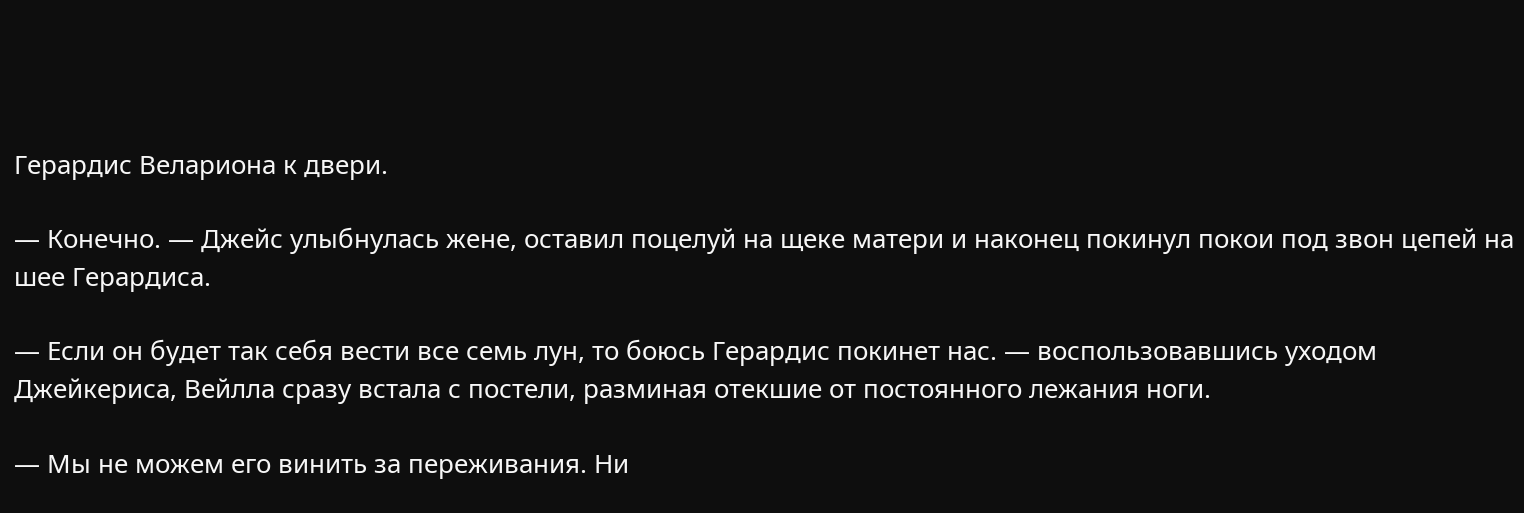Герардис Велариона к двери.

— Конечно. — Джейс улыбнулась жене, оставил поцелуй на щеке матери и наконец покинул покои под звон цепей на шее Герардиса.

— Если он будет так себя вести все семь лун, то боюсь Герардис покинет нас. — воспользовавшись уходом Джейкериса, Вейлла сразу встала с постели, разминая отекшие от постоянного лежания ноги.

— Мы не можем его винить за переживания. Ни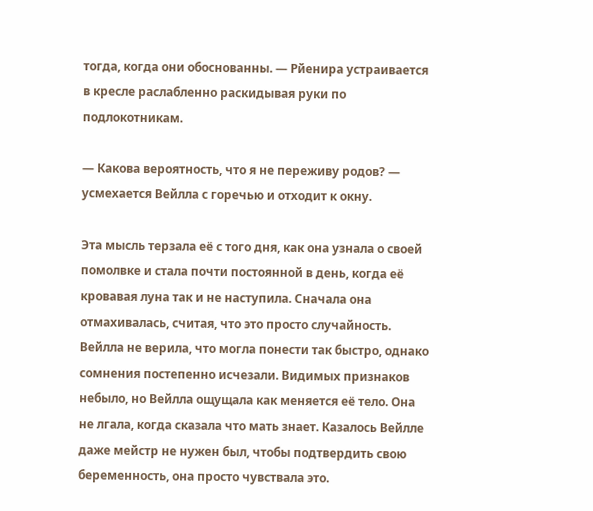тогда, когда они обоснованны. — Рйенира устраивается в кресле раслабленно раскидывая руки по подлокотникам.

— Какова вероятность, что я не переживу родов? — усмехается Вейлла с горечью и отходит к окну.

Эта мысль терзала её с того дня, как она узнала о своей помолвке и стала почти постоянной в день, когда её кровавая луна так и не наступила. Сначала она отмахивалась, считая, что это просто случайность. Вейлла не верила, что могла понести так быстро, однако сомнения постепенно исчезали. Видимых признаков небыло, но Вейлла ощущала как меняется её тело. Она не лгала, когда сказала что мать знает. Казалось Вейлле даже мейстр не нужен был, чтобы подтвердить свою беременность, она просто чувствала это.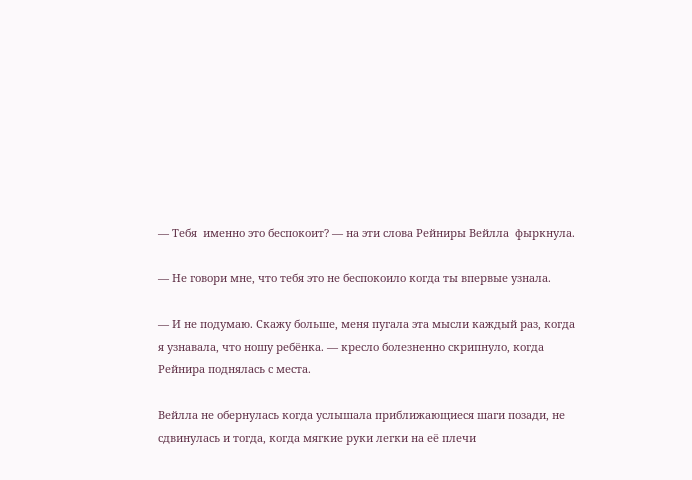— Тебя  именно это беспокоит? — на эти слова Рейниры Вейлла  фыркнула.

— Не говори мне, что тебя это не беспокоило когда ты впервые узнала.

— И не подумаю. Скажу больше, меня пугала эта мысли каждый раз, когда я узнавала, что ношу ребёнка. — кресло болезненно скрипнуло, когда Рейнира поднялась с места.

Вейлла не обернулась когда услышала приближающиеся шаги позади, не сдвинулась и тогда, когда мягкие руки легки на её плечи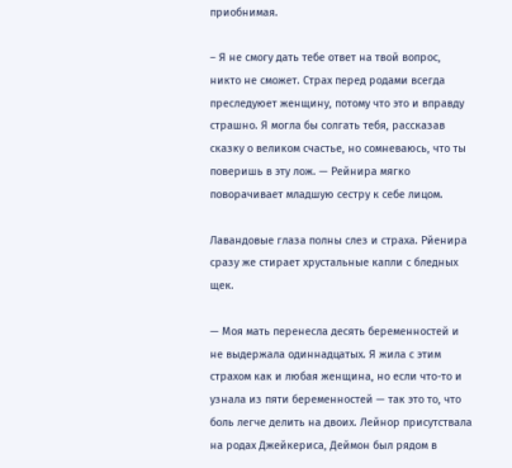приобнимая.

– Я не смогу дать тебе ответ на твой вопрос, никто не сможет. Страх перед родами всегда преследуюет женщину, потому что это и вправду страшно. Я могла бы солгать тебя, рассказав  сказку о великом счастье, но сомневаюсь, что ты поверишь в эту лож. — Рейнира мягко поворачивает младшую сестру к себе лицом.

Лавандовые глаза полны слез и страха. Рйенира сразу же стирает хрустальные капли с бледных щек.

— Моя мать перенесла десять беременностей и не выдержала одиннадцатых. Я жила с этим страхом как и любая женщина, но если что-то и узнала из пяти беременностей — так это то, что боль легче делить на двоих. Лейнор присутствала на родах Джейкериса, Деймон был рядом в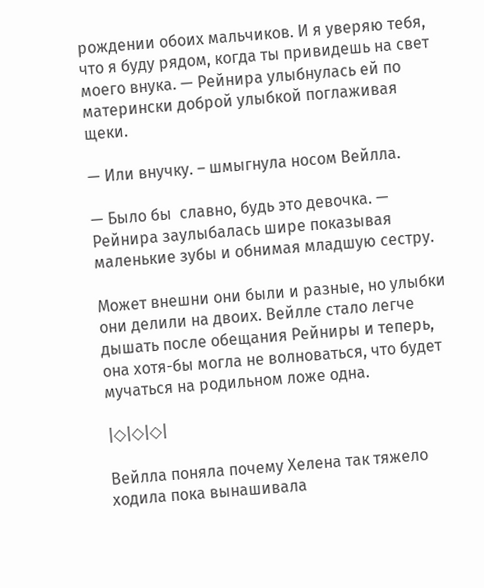рождении обоих мальчиков. И я уверяю тебя, что я буду рядом, когда ты привидешь на свет моего внука. — Рейнира улыбнулась ей по матерински доброй улыбкой поглаживая щеки.

— Или внучку. – шмыгнула носом Вейлла.

— Было бы  славно, будь это девочка. — Рейнира заулыбалась шире показывая маленькие зубы и обнимая младшую сестру.

Может внешни они были и разные, но улыбки они делили на двоих. Вейлле стало легче дышать после обещания Рейниры и теперь, она хотя-бы могла не волноваться, что будет мучаться на родильном ложе одна.

|◇|◇|◇|

Вейлла поняла почему Хелена так тяжело ходила пока вынашивала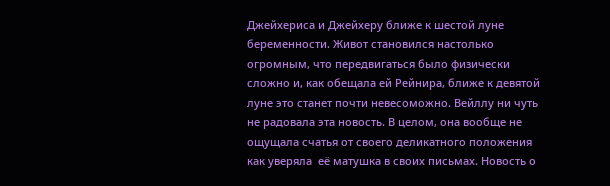Джейхериса и Джейхеру ближе к шестой луне беременности. Живот становился настолько огромным, что передвигаться было физически сложно и, как обещала ей Рейнира, ближе к девятой луне это станет почти невесоможно. Вейллу ни чуть не радовала эта новость. В целом, она вообще не ощущала счатья от своего деликатного положения как уверяла  её матушка в своих письмах. Новость о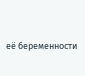её беременности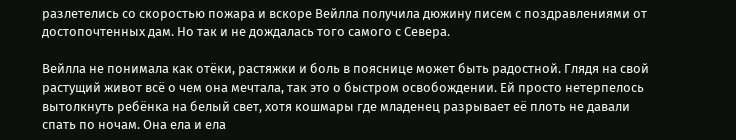разлетелись со скоростью пожара и вскоре Вейлла получила дюжину писем с поздравлениями от достопочтенных дам. Но так и не дождалась того самого с Севера.

Вейлла не понимала как отёки, растяжки и боль в пояснице может быть радостной. Глядя на свой растущий живот всё о чем она мечтала, так это о быстром освобождении. Ей просто нетерпелось вытолкнуть ребёнка на белый свет, хотя кошмары где младенец разрывает её плоть не давали  спать по ночам. Она ела и ела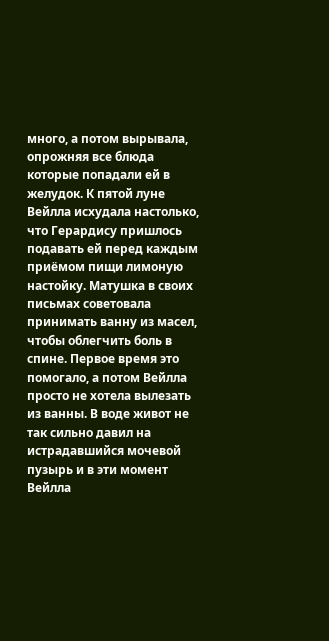много, а потом вырывала, опрожняя все блюда которые попадали ей в желудок. К пятой луне Вейлла исхудала настолько, что Герардису пришлось подавать ей перед каждым приёмом пищи лимоную настойку. Матушка в своих письмах советовала принимать ванну из масел, чтобы облегчить боль в спине. Первое время это помогало, а потом Вейлла просто не хотела вылезать из ванны. В воде живот не так сильно давил на истрадавшийся мочевой пузырь и в эти момент Вейлла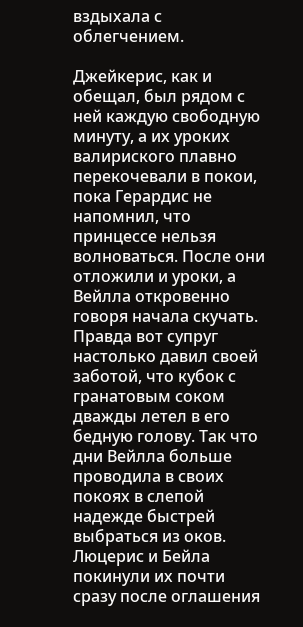вздыхала с облегчением.

Джейкерис, как и обещал, был рядом с ней каждую свободную минуту, а их уроких валириского плавно перекочевали в покои, пока Герардис не напомнил, что принцессе нельзя волноваться. После они отложили и уроки, а Вейлла откровенно говоря начала скучать. Правда вот супруг настолько давил своей заботой, что кубок с гранатовым соком дважды летел в его бедную голову. Так что дни Вейлла больше проводила в своих покоях в слепой надежде быстрей выбраться из оков. Люцерис и Бейла покинули их почти сразу после оглашения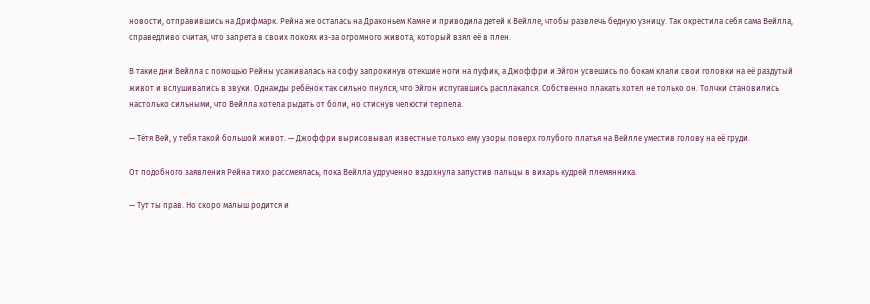новости, отправившись на Дрифмарк. Рейна же осталась на Драконьем Камне и приводила детей к Вейлле, чтобы развлечь бедную узницу. Так окрестила себя сама Вейлла, справедливо считая, что запрета в своих покоях из-за огромного живота, который взял её в плен.

В такие дни Вейлла с помощью Рейны усаживалась на софу запрокинув отекшие ноги на пуфик, а Джоффри и Эйгон усвешись по бокам клали свои головки на её раздутый живот и вслушивались в звуки. Однажды ребёнок так сильно пнулся, что Эйгон испугавшись расплакался. Собственно плакать хотел не только он. Толчки становились настолько сильными, что Вейлла хотела рыдать от боли, но стиснув челюсти терпела.

— Тётя Вей, у тебя такой большой живот. — Джоффри вырисовывал известные только ему узоры поверх голубого платья на Вейлле уместив голову на её груди.

От подобного заявления Рейна тихо рассмеялась, пока Вейлла удрученно вздохнула запустив пальцы в вихарь кудрей племянника.

— Тут ты прав. Но скоро малыш родится и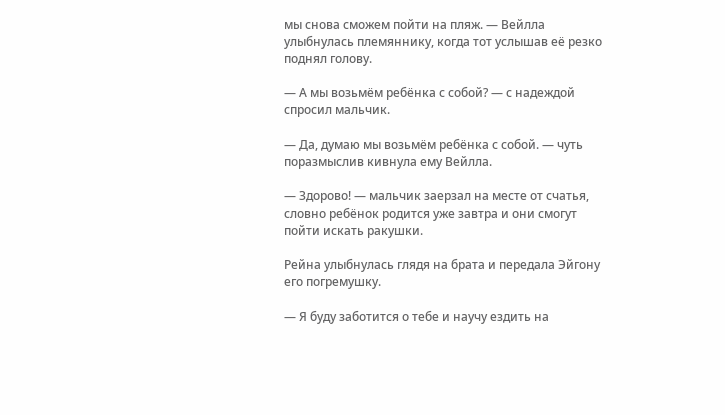мы снова сможем пойти на пляж. — Вейлла улыбнулась племяннику, когда тот услышав её резко поднял голову.

— А мы возьмём ребёнка с собой? — с надеждой спросил мальчик.

— Да, думаю мы возьмём ребёнка с собой. — чуть поразмыслив кивнула ему Вейлла.

— Здорово! — мальчик заерзал на месте от счатья, словно ребёнок родится уже завтра и они смогут пойти искать ракушки.

Рейна улыбнулась глядя на брата и передала Эйгону его погремушку.

— Я буду заботится о тебе и научу ездить на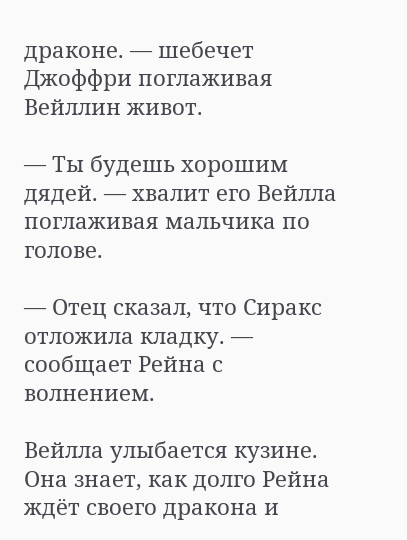драконе. — шебечет Джоффри поглаживая Вейллин живот.

— Ты будешь хорошим дядей. — хвалит его Вейлла поглаживая мальчика по голове.

— Отец сказал, что Сиракс отложила кладку. — сообщает Рейна с волнением.

Вейлла улыбается кузине. Она знает, как долго Рейна ждёт своего дракона и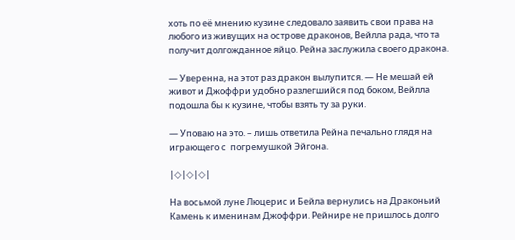хоть по её мнению кузине следовало заявить свои права на любого из живущих на острове драконов, Вейлла рада, что та получит долгожданное яйцо. Рейна заслужила своего дракона.

— Уверенна, на этот раз дракон вылупится. — Не мешай ей живот и Джоффри удобно разлегшийся под боком, Вейлла подошла бы к кузине, чтобы взять ту за руки.

— Уповаю на это. – лишь ответила Рейна печально глядя на играющего с  погремушкой Эйгона.

|◇|◇|◇|

На восьмой луне Люцерис и Бейла вернулись на Драконьий Камень к именинам Джоффри. Рейнире не пришлось долго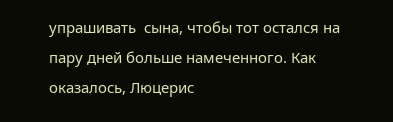упрашивать  сына, чтобы тот остался на пару дней больше намеченного. Как оказалось, Люцерис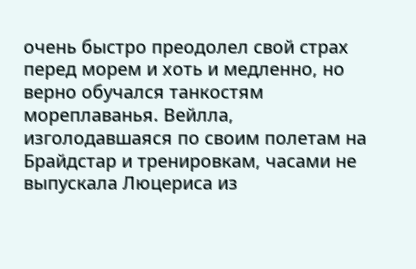очень быстро преодолел свой страх перед морем и хоть и медленно, но верно обучался танкостям мореплаванья. Вейлла, изголодавшаяся по своим полетам на Брайдстар и тренировкам, часами не выпускала Люцериса из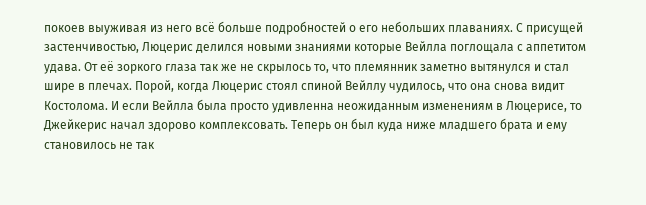покоев выуживая из него всё больше подробностей о его небольших плаваниях. С присущей застенчивостью, Люцерис делился новыми знаниями которые Вейлла поглощала с аппетитом удава. От её зоркого глаза так же не скрылось то, что племянник заметно вытянулся и стал шире в плечах. Порой, когда Люцерис стоял спиной Вейллу чудилось, что она снова видит Костолома. И если Вейлла была просто удивленна неожиданным изменениям в Люцерисе, то Джейкерис начал здорово комплексовать. Теперь он был куда ниже младшего брата и ему становилось не так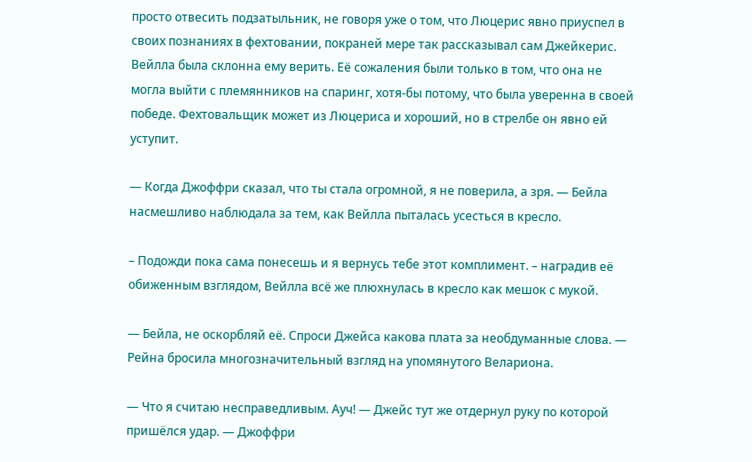просто отвесить подзатыльник, не говоря уже о том, что Люцерис явно приуспел в своих познаниях в фехтовании, покраней мере так рассказывал сам Джейкерис. Вейлла была склонна ему верить. Её сожаления были только в том, что она не могла выйти с племянников на спаринг, хотя-бы потому, что была уверенна в своей победе. Фехтовальщик может из Люцериса и хороший, но в стрелбе он явно ей уступит.

— Когда Джоффри сказал, что ты стала огромной, я не поверила, а зря. — Бейла насмешливо наблюдала за тем, как Вейлла пыталась усесться в кресло.

– Подожди пока сама понесешь и я вернусь тебе этот комплимент. – наградив её обиженным взглядом, Вейлла всё же плюхнулась в кресло как мешок с мукой.

— Бейла, не оскорбляй её. Спроси Джейса какова плата за необдуманные слова. — Рейна бросила многозначительный взгляд на упомянутого Велариона.

— Что я считаю несправедливым. Ауч! — Джейс тут же отдернул руку по которой пришёлся удар. — Джоффри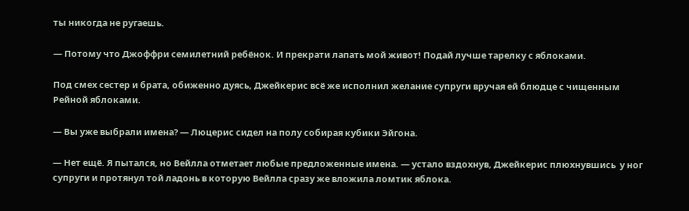ты никогда не ругаешь.

— Потому что Джоффри семилетний ребёнок. И прекрати лапать мой живот! Подай лучше тарелку с яблоками.

Под смех сестер и брата, обиженно дуясь, Джейкерис всё же исполнил желание супруги вручая ей блюдце с чищенным Рейной яблоками.

— Вы уже выбрали имена? — Люцерис сидел на полу собирая кубики Эйгона.

— Нет ещё. Я пытался, но Вейлла отметает любые предложенные имена. — устало вздохнув, Джейкерис плюхнувшись  у ног супруги и протянул той ладонь в которую Вейлла сразу же вложила ломтик яблока.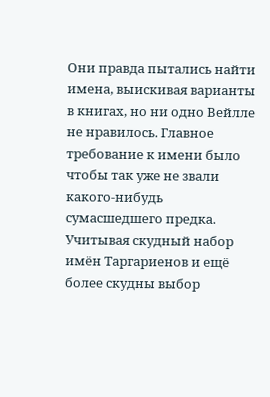Они правда пытались найти имена, выискивая варианты в книгах, но ни одно Вейлле не нравилось. Главное требование к имени было  чтобы так уже не звали какого-нибудь сумасшедшего предка. Учитывая скудный набор имён Таргариенов и ещё более скудны выбор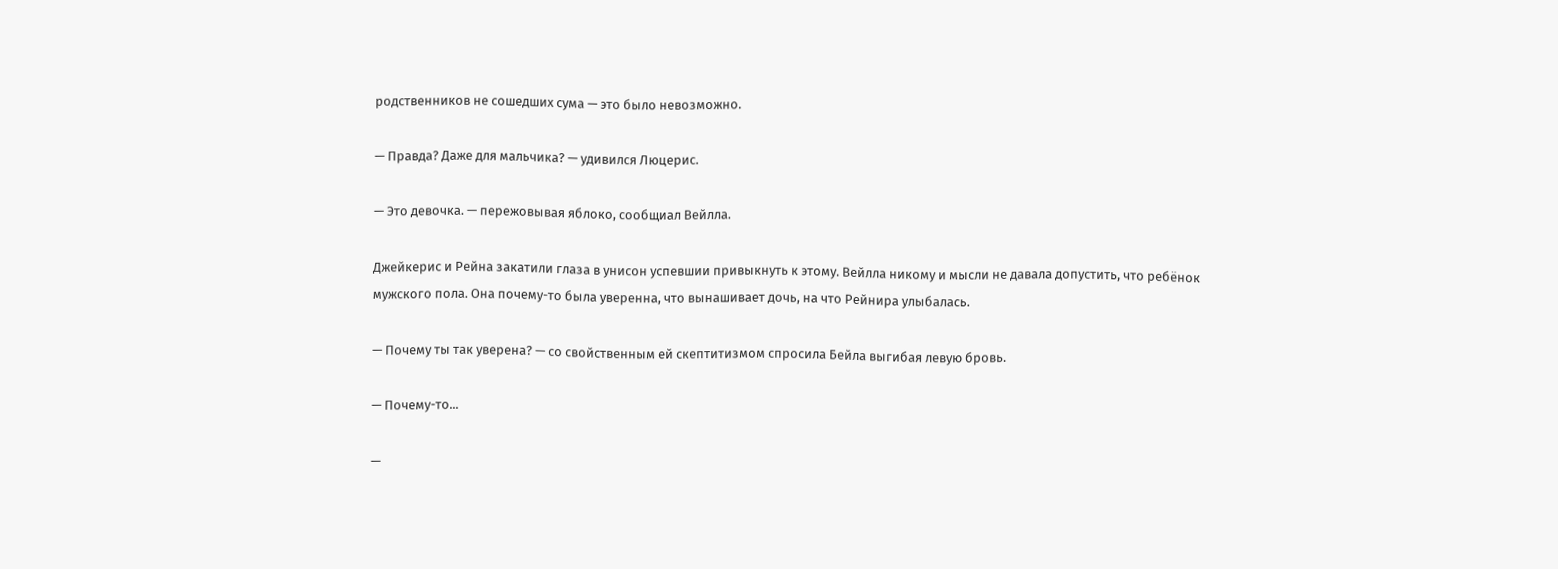родственников не сошедших сума — это было невозможно.

— Правда? Даже для мальчика? — удивился Люцерис.

— Это девочка. — пережовывая яблоко, сообщиал Вейлла.

Джейкерис и Рейна закатили глаза в унисон успевшии привыкнуть к этому. Вейлла никому и мысли не давала допустить, что ребёнок мужского пола. Она почему-то была уверенна, что вынашивает дочь, на что Рейнира улыбалась.

— Почему ты так уверена? — со свойственным ей скептитизмом спросила Бейла выгибая левую бровь.

— Почему-то...

—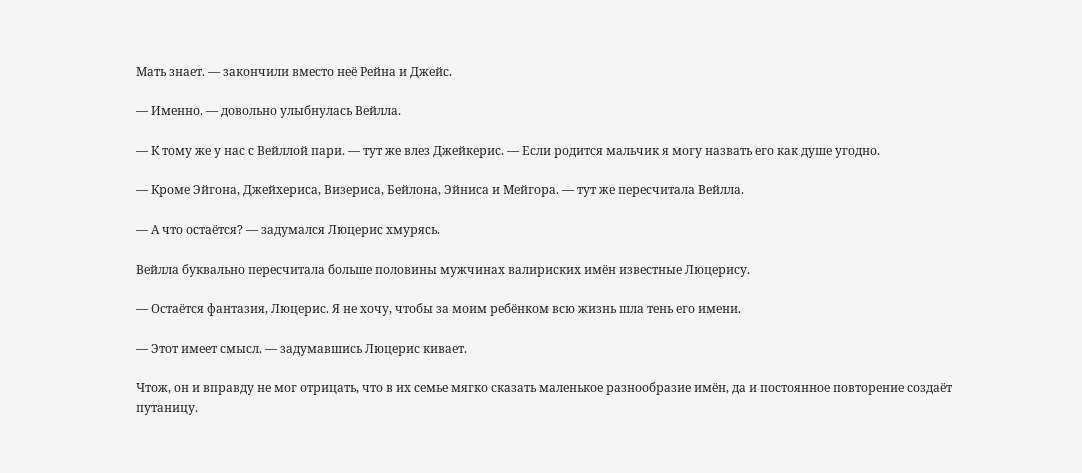Мать знает. — закончили вместо неё Рейна и Джейс.

— Именно. — довольно улыбнулась Вейлла.

— К тому же у нас с Вейллой пари. — тут же влез Джейкерис. — Если родится мальчик я могу назвать его как душе угодно.

— Кроме Эйгона, Джейхериса, Визериса, Бейлона, Эйниса и Мейгора. — тут же пересчитала Вейлла.

— А что остаётся? — задумался Люцерис хмурясь.

Вейлла буквально пересчитала больше половины мужчинах валириских имён известные Люцерису.

— Остаётся фантазия, Люцерис. Я не хочу, чтобы за моим ребёнком всю жизнь шла тень его имени.

— Этот имеет смысл. — задумавшись Люцерис кивает.

Чтож, он и вправду не мог отрицать, что в их семье мягко сказать маленькое разнообразие имён, да и постоянное повторение создаёт путаницу.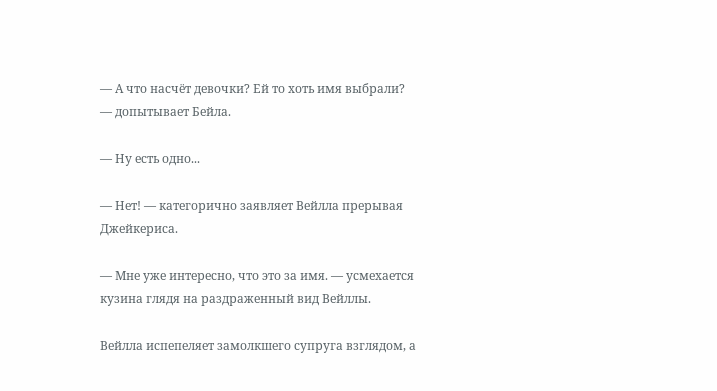— А что насчёт девочки? Ей то хоть имя выбрали? — допытывает Бейла.

— Ну есть одно...

— Нет! — категорично заявляет Вейлла прерывая Джейкериса.

— Мне уже интересно, что это за имя. — усмехается кузина глядя на раздраженный вид Вейллы.

Вейлла испепеляет замолкшего супруга взглядом, а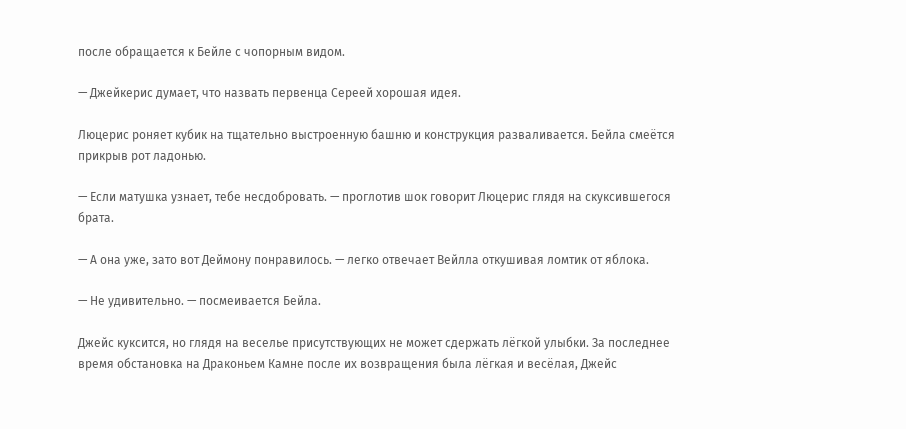после обращается к Бейле с чопорным видом.

— Джейкерис думает, что назвать первенца Сереей хорошая идея.

Люцерис роняет кубик на тщательно выстроенную башню и конструкция разваливается. Бейла смеётся прикрыв рот ладонью.

— Если матушка узнает, тебе несдобровать. — проглотив шок говорит Люцерис глядя на скуксившегося брата.

— А она уже, зато вот Деймону понравилось. — легко отвечает Вейлла откушивая ломтик от яблока.

— Не удивительно. — посмеивается Бейла.

Джейс куксится, но глядя на веселье присутствующих не может сдержать лёгкой улыбки. За последнее время обстановка на Драконьем Камне после их возвращения была лёгкая и весёлая, Джейс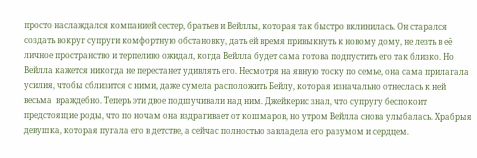просто наслаждался компанией сестер, братьев и Вейллы, которая так быстро вклинилась. Он старался создать вокруг супруги комфортную обстановку, дать ей время привыкнуть к новому дому, не лезть в её личное пространство и терпеливо ожидал, когда Вейлла будет сама готова подпустить его так близко. Но Вейлла кажется никогда не перестанет удивлять его. Несмотря на явную тоску по семье, она сама прилагала усилия, чтобы сблизится с ними, даже сумела расположить Бейлу, которая изначально отнеслась к ней весьма  враждебно. Теперь эти двое подшучивали над ним. Джейкерис знал, что супругу беспокоит предстоящие роды, что по ночам она вздрагивает от кошмаров, но утром Вейлла снова улыбалась. Храбрыя девушка, которая пугала его в детстве, а сейчас полностью завладела его разумом и сердцем.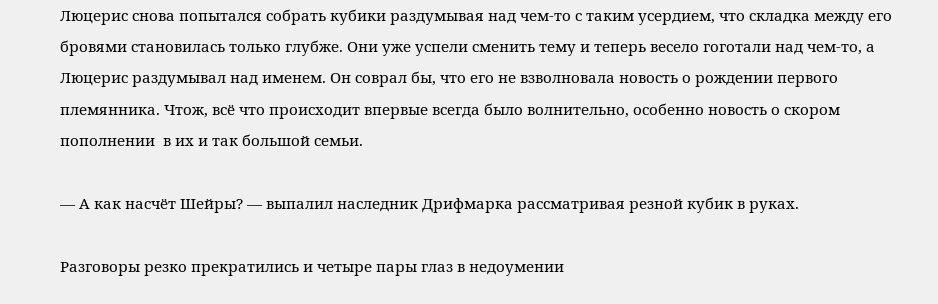Люцерис снова попытался собрать кубики раздумывая над чем-то с таким усердием, что складка между его бровями становилась только глубже. Они уже успели сменить тему и теперь весело гоготали над чем-то, а Люцерис раздумывал над именем. Он соврал бы, что его не взволновала новость о рождении первого племянника. Чтож, всё что происходит впервые всегда было волнительно, особенно новость о скором пополнении  в их и так большой семьи.

— А как насчёт Шейры? — выпалил наследник Дрифмарка рассматривая резной кубик в руках.

Разговоры резко прекратились и четыре пары глаз в недоумении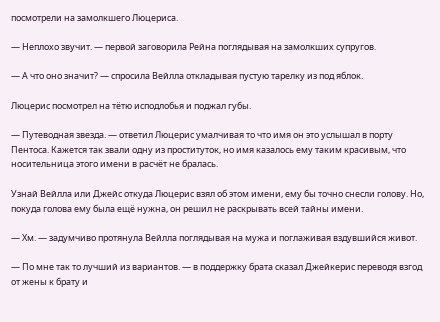посмотрели на замолкшего Люцериса.

— Неплохо звучит. — первой заговорила Рейна поглядывая на замолкших супругов.

— А что оно значит? — спросила Вейлла откладывая пустую тарелку из под яблок.

Люцерис посмотрел на тётю исподлобья и поджал губы.

— Путеводная звезда. — ответил Люцерис умалчивая то что имя он это услышал в порту Пентоса. Кажется так звали одну из проституток, но имя казалось ему таким красивым, что носительница этого имени в расчёт не бралась.

Узнай Вейлла или Джейс откуда Люцерис взял об этом имени, ему бы точно снесли голову. Но, покуда голова ему была ещё нужна, он решил не раскрывать всей тайны имени.

— Хм. — задумчиво протянула Вейлла поглядывая на мужа и поглаживая вздувшийся живот.

— По мне так то лучший из вариантов. — в поддержку брата сказал Джейкерис переводя взгод от жены к брату и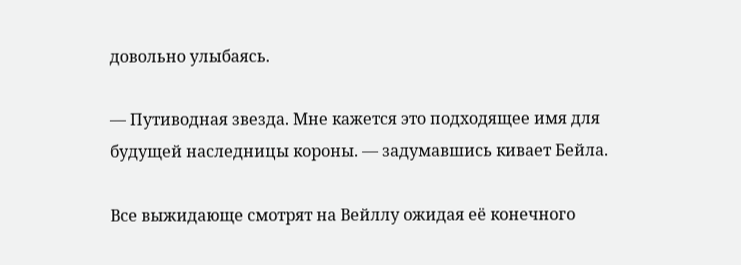довольно улыбаясь.

— Путиводная звезда. Мне кажется это подходящее имя для будущей наследницы короны. — задумавшись кивает Бейла.

Все выжидающе смотрят на Вейллу ожидая её конечного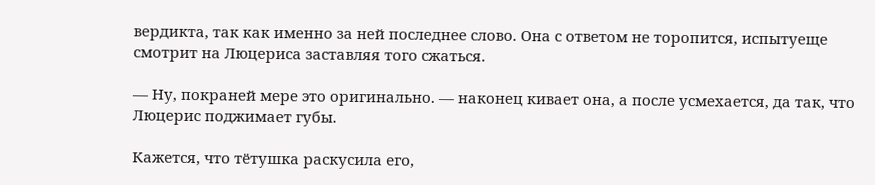вердикта, так как именно за ней последнее слово. Она с ответом не торопится, испытуеще смотрит на Люцериса заставляя того сжаться.

— Ну, покраней мере это оригинально. — наконец кивает она, а после усмехается, да так, что Люцерис поджимает губы.

Кажется, что тётушка раскусила его,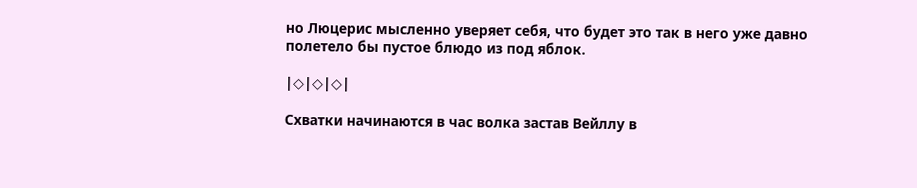но Люцерис мысленно уверяет себя, что будет это так в него уже давно полетело бы пустое блюдо из под яблок.

|◇|◇|◇|

Схватки начинаются в час волка застав Вейллу в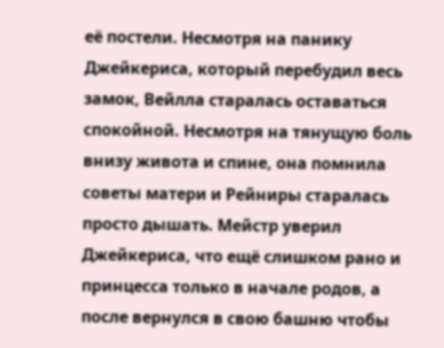её постели. Несмотря на панику Джейкериса, который перебудил весь замок, Вейлла старалась оставаться спокойной. Несмотря на тянущую боль внизу живота и спине, она помнила советы матери и Рейниры старалась просто дышать. Мейстр уверил Джейкериса, что ещё слишком рано и принцесса только в начале родов, а после вернулся в свою башню чтобы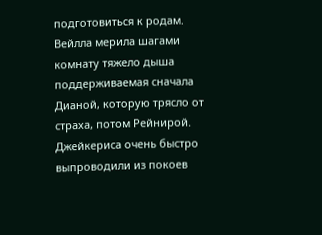подготовиться к родам. Вейлла мерила шагами комнату тяжело дыша поддерживаемая сначала Дианой, которую трясло от страха, потом Рейнирой. Джейкериса очень быстро выпроводили из покоев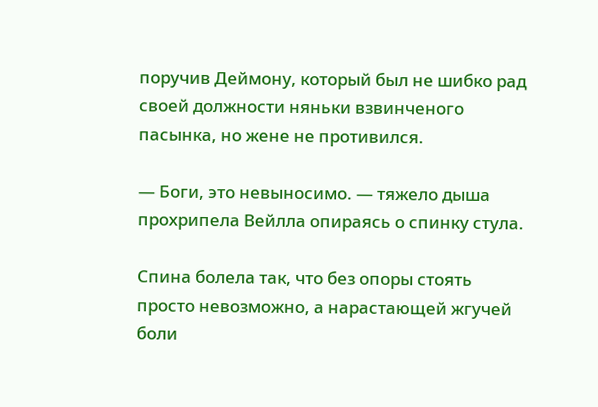поручив Деймону, который был не шибко рад своей должности няньки взвинченого пасынка, но жене не противился.

— Боги, это невыносимо. — тяжело дыша прохрипела Вейлла опираясь о спинку стула.

Спина болела так, что без опоры стоять просто невозможно, а нарастающей жгучей боли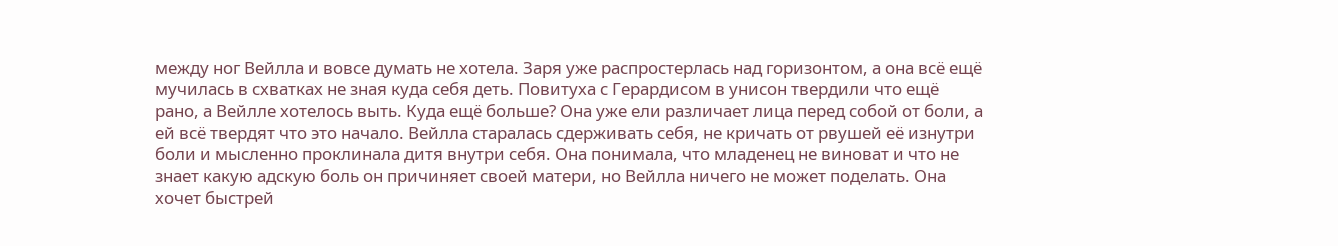между ног Вейлла и вовсе думать не хотела. Заря уже распростерлась над горизонтом, а она всё ещё мучилась в схватках не зная куда себя деть. Повитуха с Герардисом в унисон твердили что ещё рано, а Вейлле хотелось выть. Куда ещё больше? Она уже ели различает лица перед собой от боли, а ей всё твердят что это начало. Вейлла старалась сдерживать себя, не кричать от рвушей её изнутри боли и мысленно проклинала дитя внутри себя. Она понимала, что младенец не виноват и что не знает какую адскую боль он причиняет своей матери, но Вейлла ничего не может поделать. Она хочет быстрей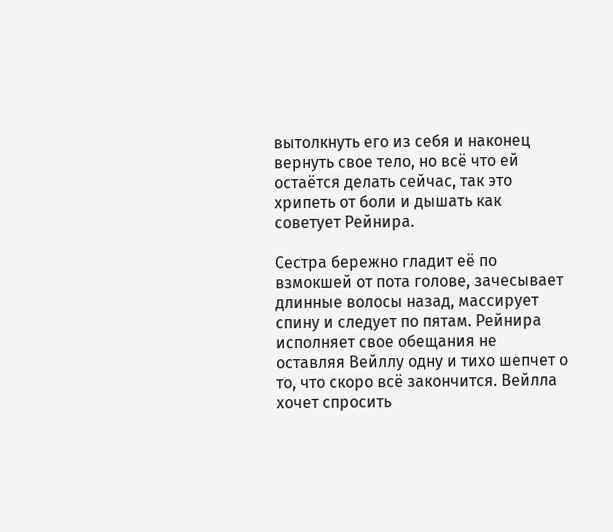вытолкнуть его из себя и наконец вернуть свое тело, но всё что ей остаётся делать сейчас, так это хрипеть от боли и дышать как советует Рейнира.

Сестра бережно гладит её по взмокшей от пота голове, зачесывает длинные волосы назад, массирует спину и следует по пятам. Рейнира исполняет свое обещания не оставляя Вейллу одну и тихо шепчет о то, что скоро всё закончится. Вейлла хочет спросить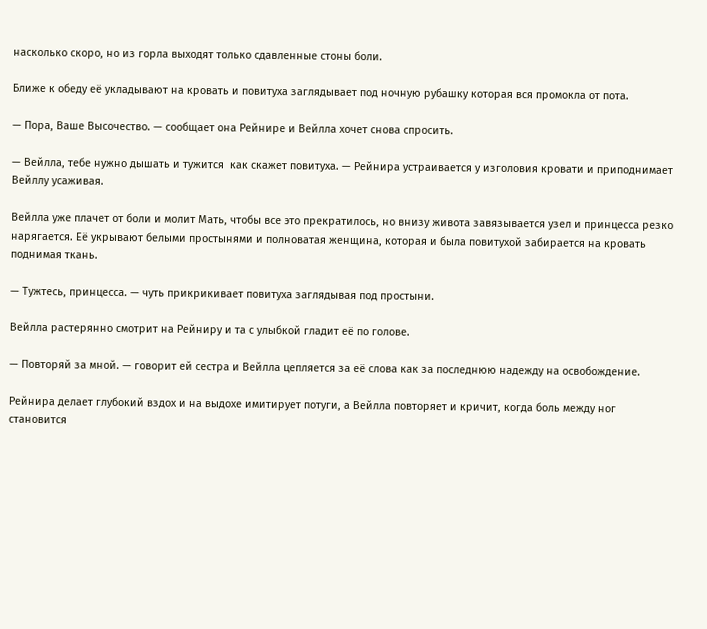насколько скоро, но из горла выходят только сдавленные стоны боли.

Ближе к обеду её укладывают на кровать и повитуха заглядывает под ночную рубашку которая вся промокла от пота.

— Пора, Ваше Высочество. — сообщает она Рейнире и Вейлла хочет снова спросить.

— Вейлла, тебе нужно дышать и тужится  как скажет повитуха. — Рейнира устраивается у изголовия кровати и приподнимает Вейллу усаживая.

Вейлла уже плачет от боли и молит Мать, чтобы все это прекратилось, но внизу живота завязывается узел и принцесса резко нарягается. Её укрывают белыми простынями и полноватая женщина, которая и была повитухой забирается на кровать поднимая ткань.

— Тужтесь, принцесса. — чуть прикрикивает повитуха заглядывая под простыни.

Вейлла растерянно смотрит на Рейниру и та с улыбкой гладит её по голове.

— Повторяй за мной. — говорит ей сестра и Вейлла цепляется за её слова как за последнюю надежду на освобождение.

Рейнира делает глубокий вздох и на выдохе имитирует потуги, а Вейлла повторяет и кричит, когда боль между ног становится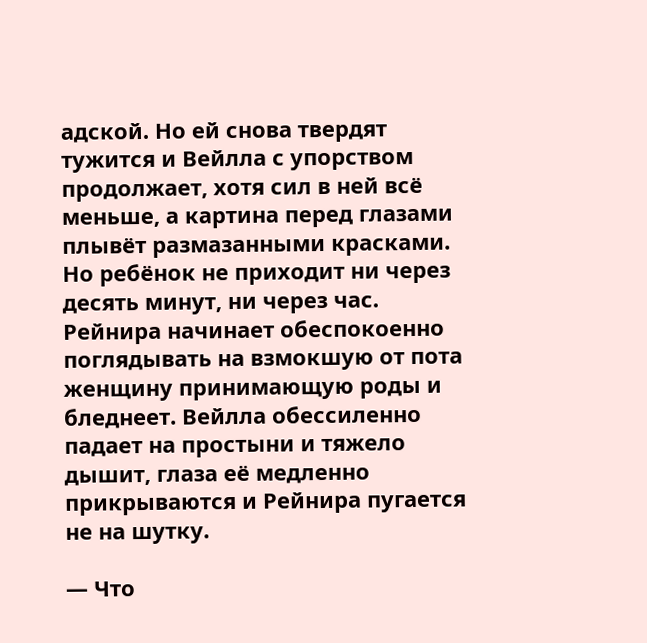адской. Но ей снова твердят тужится и Вейлла с упорством продолжает, хотя сил в ней всё меньше, а картина перед глазами плывёт размазанными красками. Но ребёнок не приходит ни через десять минут, ни через час. Рейнира начинает обеспокоенно поглядывать на взмокшую от пота женщину принимающую роды и  бледнеет. Вейлла обессиленно падает на простыни и тяжело дышит, глаза её медленно прикрываются и Рейнира пугается не на шутку.

— Что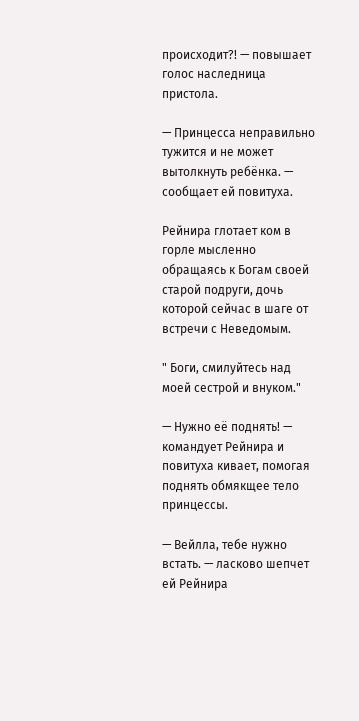происходит?! — повышает голос наследница пристола.

— Принцесса неправильно тужится и не может вытолкнуть ребёнка. — сообщает ей повитуха.

Рейнира глотает ком в горле мысленно обращаясь к Богам своей старой подруги, дочь которой сейчас в шаге от встречи с Неведомым.

" Боги, смилуйтесь над моей сестрой и внуком."

— Нужно её поднять! — командует Рейнира и повитуха кивает, помогая поднять обмякщее тело принцессы.

— Вейлла, тебе нужно встать. — ласково шепчет ей Рейнира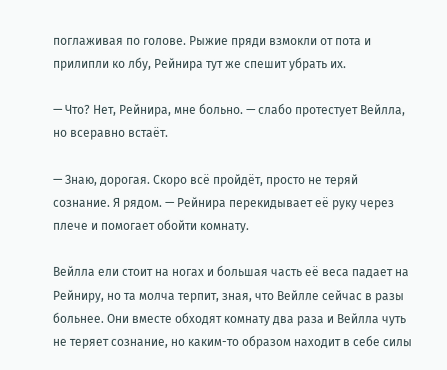поглаживая по голове. Рыжие пряди взмокли от пота и прилипли ко лбу, Рейнира тут же спешит убрать их.

— Что? Нет, Рейнира, мне больно. — слабо протестует Вейлла, но всеравно встаёт.

— Знаю, дорогая. Скоро всё пройдёт, просто не теряй сознание. Я рядом. — Рейнира перекидывает её руку через плече и помогает обойти комнату.

Вейлла ели стоит на ногах и большая часть её веса падает на Рейниру, но та молча терпит, зная, что Вейлле сейчас в разы больнее. Они вместе обходят комнату два раза и Вейлла чуть не теряет сознание, но каким-то образом находит в себе силы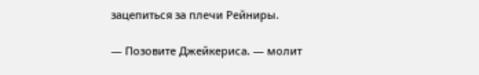зацепиться за плечи Рейниры.

— Позовите Джейкериса. — молит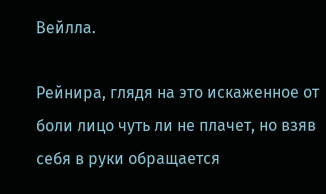Вейлла.

Рейнира, глядя на это искаженное от боли лицо чуть ли не плачет, но взяв себя в руки обращается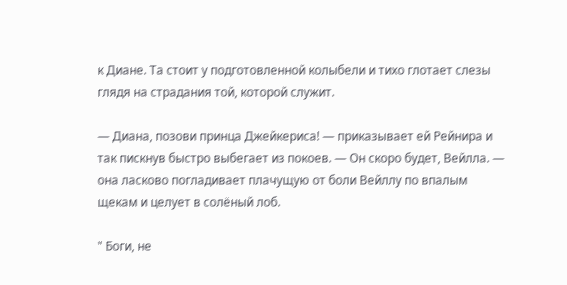к Диане. Та стоит у подготовленной колыбели и тихо глотает слезы глядя на страдания той, которой служит.

— Диана, позови принца Джейкериса! — приказывает ей Рейнира и так пискнув быстро выбегает из покоев. — Он скоро будет, Вейлла. — она ласково погладивает плачущую от боли Вейллу по впалым щекам и целует в солёный лоб.

" Боги, не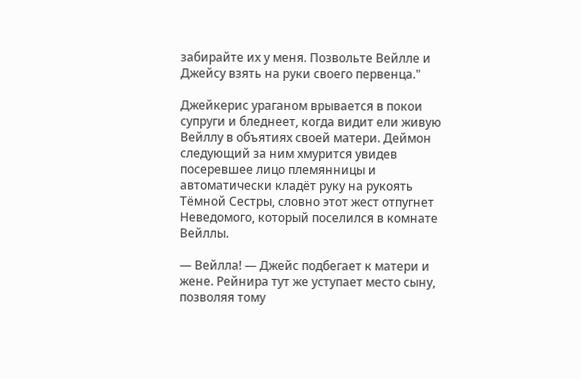забирайте их у меня. Позвольте Вейлле и Джейсу взять на руки своего первенца."

Джейкерис ураганом врывается в покои супруги и бледнеет, когда видит ели живую Вейллу в объятиях своей матери. Деймон следующий за ним хмурится увидев посеревшее лицо племянницы и автоматически кладёт руку на рукоять Тёмной Сестры, словно этот жест отпугнет Неведомого, который поселился в комнате Вейллы.

— Вейлла! — Джейс подбегает к матери и жене. Рейнира тут же уступает место сыну, позволяя тому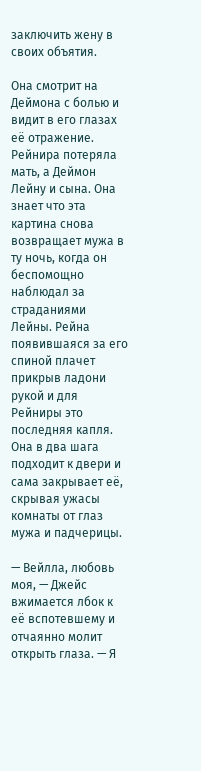заключить жену в своих объятия.

Она смотрит на Деймона с болью и видит в его глазах её отражение. Рейнира потеряла мать, а Деймон Лейну и сына. Она знает что эта картина снова возвращает мужа в ту ночь, когда он беспомощно наблюдал за страданиями Лейны. Рейна появившаяся за его спиной плачет прикрыв ладони рукой и для Рейниры это последняя капля. Она в два шага подходит к двери и сама закрывает её, скрывая ужасы комнаты от глаз мужа и падчерицы.

— Вейлла, любовь моя, — Джейс вжимается лбок к её вспотевшему и отчаянно молит открыть глаза. — Я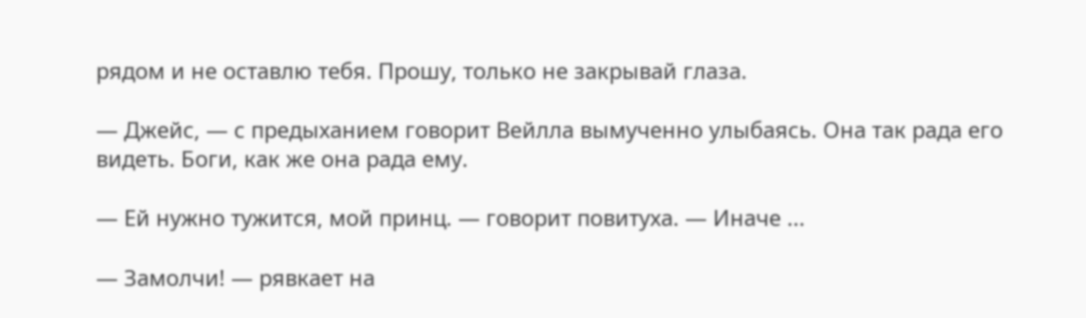рядом и не оставлю тебя. Прошу, только не закрывай глаза.

— Джейс, — с предыханием говорит Вейлла вымученно улыбаясь. Она так рада его видеть. Боги, как же она рада ему.

— Ей нужно тужится, мой принц. — говорит повитуха. — Иначе ...

— Замолчи! — рявкает на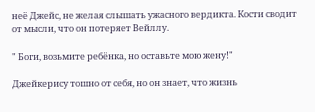неё Джейс, не желая слышать ужасного вердикта. Кости сводит от мысли, что он потеряет Вейллу.

" Боги, возьмите ребёнка, но оставьте мою жену!"

Джейкерису тошно от себя, но он знает, что жизнь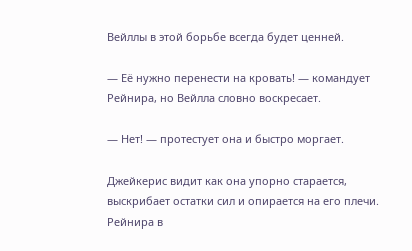Вейллы в этой борьбе всегда будет ценней.

— Её нужно перенести на кровать! — командует Рейнира, но Вейлла словно воскресает.

— Нет! — протестует она и быстро моргает.

Джейкерис видит как она упорно старается, выскрибает остатки сил и опирается на его плечи. Рейнира в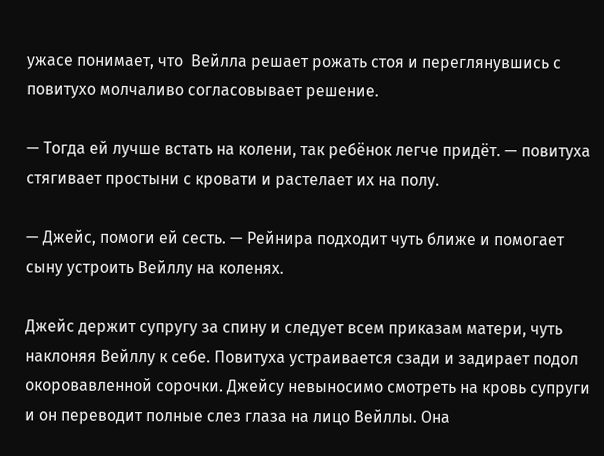ужасе понимает, что  Вейлла решает рожать стоя и переглянувшись с повитухо молчаливо согласовывает решение.

— Тогда ей лучше встать на колени, так ребёнок легче придёт. — повитуха стягивает простыни с кровати и растелает их на полу.

— Джейс, помоги ей сесть. — Рейнира подходит чуть ближе и помогает сыну устроить Вейллу на коленях.

Джейс держит супругу за спину и следует всем приказам матери, чуть наклоняя Вейллу к себе. Повитуха устраивается сзади и задирает подол окоровавленной сорочки. Джейсу невыносимо смотреть на кровь супруги и он переводит полные слез глаза на лицо Вейллы. Она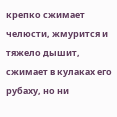крепко сжимает челюсти, жмурится и тяжело дышит, сжимает в кулаках его рубаху, но ни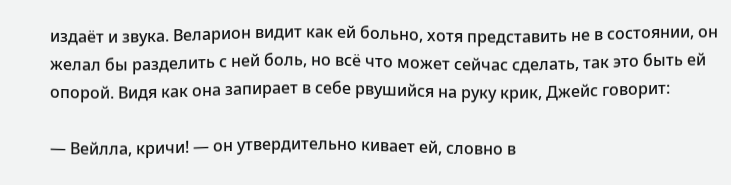издаёт и звука. Веларион видит как ей больно, хотя представить не в состоянии, он желал бы разделить с ней боль, но всё что может сейчас сделать, так это быть ей опорой. Видя как она запирает в себе рвушийся на руку крик, Джейс говорит:

— Вейлла, кричи! — он утвердительно кивает ей, словно в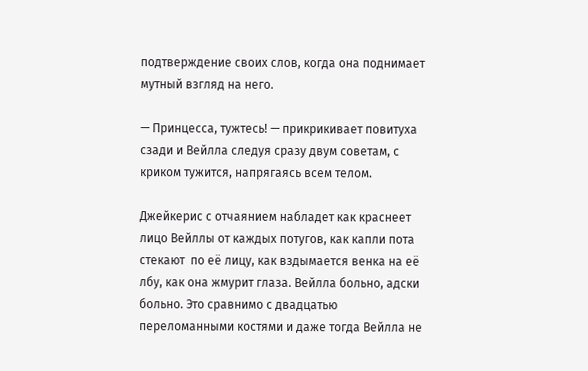подтверждение своих слов, когда она поднимает мутный взгляд на него.

— Принцесса, тужтесь! — прикрикивает повитуха сзади и Вейлла следуя сразу двум советам, с криком тужится, напрягаясь всем телом.

Джейкерис с отчаянием набладет как краснеет лицо Вейллы от каждых потугов, как капли пота стекают  по её лицу, как вздымается венка на её лбу, как она жмурит глаза. Вейлла больно, адски больно. Это сравнимо с двадцатью переломанными костями и даже тогда Вейлла не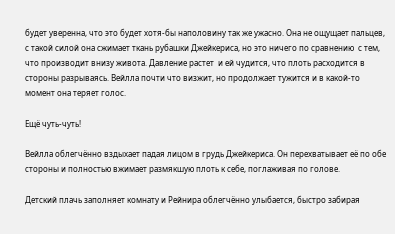будет уверенна, что это будет хотя-бы наполовину так же ужасно. Она не ощущает пальцев, с такой силой она сжимает ткань рубашки Джейкериса, но это ничего по сравнению  с тем, что производит внизу живота. Давление растет  и ей чудится, что плоть расходится в стороны разрываясь. Вейлла почти что визжит, но продолжает тужится и в какой-то момент она теряет голос.

Ещё чуть-чуть!

Вейлла облегчённо вздыхает падая лицом в грудь Джейкериса. Он перехватывает её по обе стороны и полностью вжимает размякшую плоть к себе, поглаживая по голове.

Детский плачь заполняет комнату и Рейнира облегчённо улыбается, быстро забирая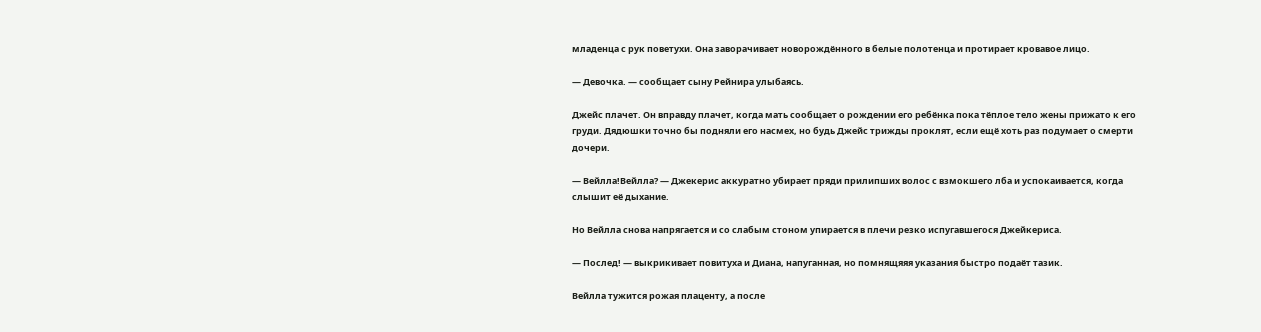младенца с рук поветухи. Она заворачивает новорождённого в белые полотенца и протирает кровавое лицо.

— Девочка. — сообщает сыну Рейнира улыбаясь.

Джейс плачет. Он вправду плачет, когда мать сообщает о рождении его ребёнка пока тёплое тело жены прижато к его груди. Дядюшки точно бы подняли его насмех, но будь Джейс трижды проклят, если ещё хоть раз подумает о смерти дочери.

— Вейлла!Вейлла? — Джекерис аккуратно убирает пряди прилипших волос с взмокшего лба и успокаивается, когда слышит её дыхание.

Но Вейлла снова напрягается и со слабым стоном упирается в плечи резко испугавшегося Джейкериса.

— Послед! — выкрикивает повитуха и Диана, напуганная, но помнящяяя указания быстро подаёт тазик.

Вейлла тужится рожая плаценту, а после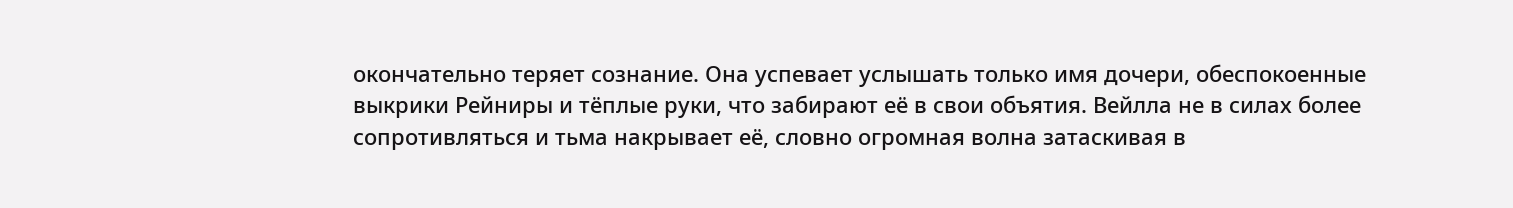окончательно теряет сознание. Она успевает услышать только имя дочери, обеспокоенные выкрики Рейниры и тёплые руки, что забирают её в свои объятия. Вейлла не в силах более сопротивляться и тьма накрывает её, словно огромная волна затаскивая в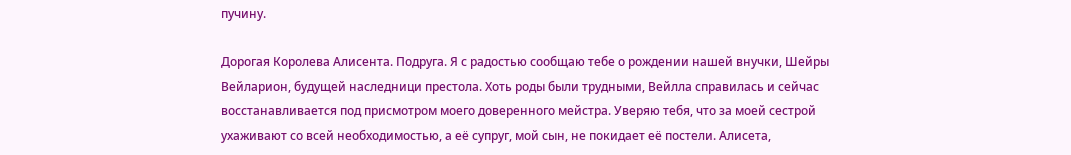пучину.

Дорогая Королева Алисента. Подруга. Я с радостью сообщаю тебе о рождении нашей внучки, Шейры Вейларион, будущей наследници престола. Хоть роды были трудными, Вейлла справилась и сейчас восстанавливается под присмотром моего доверенного мейстра. Уверяю тебя, что за моей сестрой ухаживают со всей необходимостью, а её супруг, мой сын, не покидает её постели. Алисета,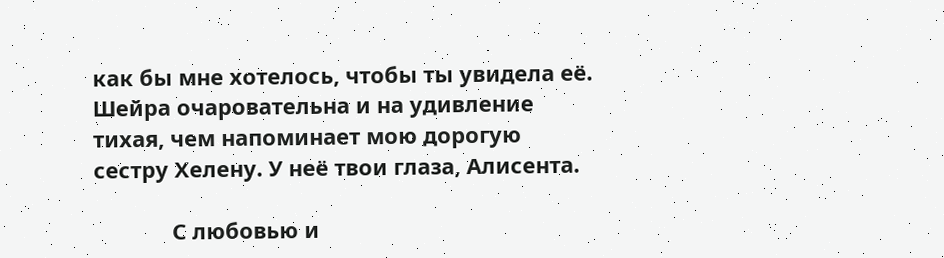как бы мне хотелось, чтобы ты увидела её. Шейра очаровательна и на удивление тихая, чем напоминает мою дорогую сестру Хелену. У неё твои глаза, Алисента.

             С любовью и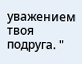уважением твоя подруга. "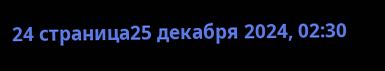24 страница25 декабря 2024, 02:30